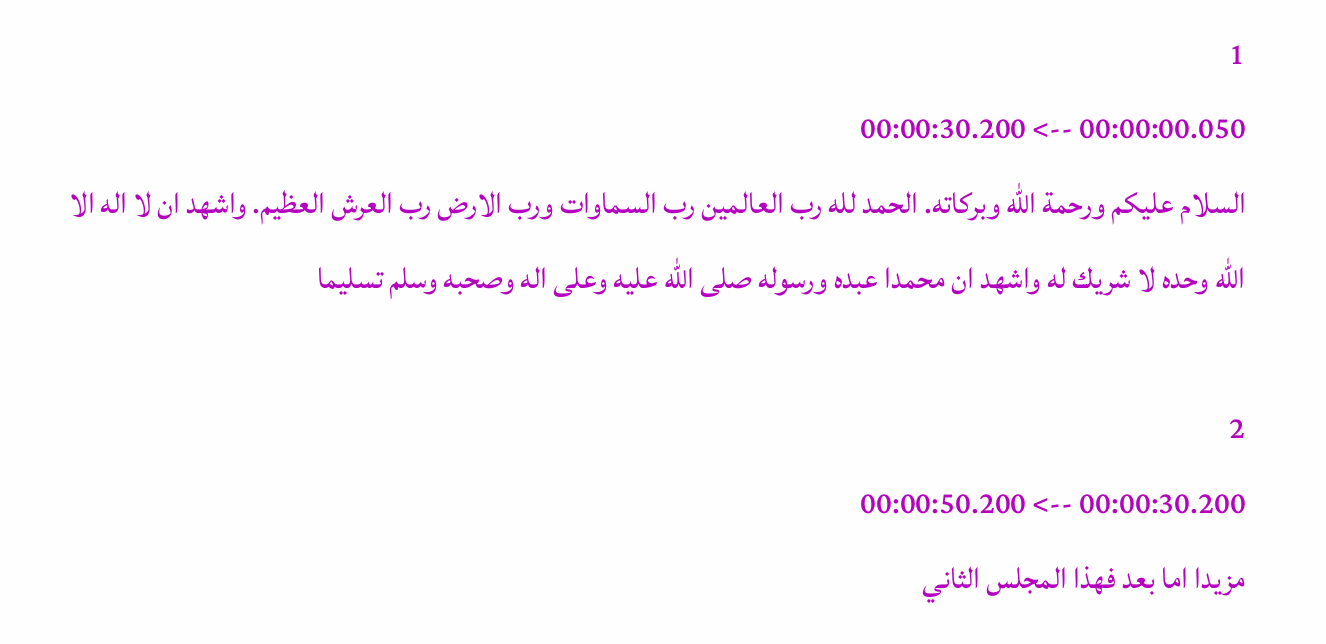1
00:00:00.050 --> 00:00:30.200
السلام عليكم ورحمة الله وبركاته. الحمد لله رب العالمين رب السماوات ورب الارض رب العرش العظيم. واشهد ان لا اله الا الله وحده لا شريك له واشهد ان محمدا عبده ورسوله صلى الله عليه وعلى اله وصحبه وسلم تسليما

2
00:00:30.200 --> 00:00:50.200
مزيدا اما بعد فهذا المجلس الثاني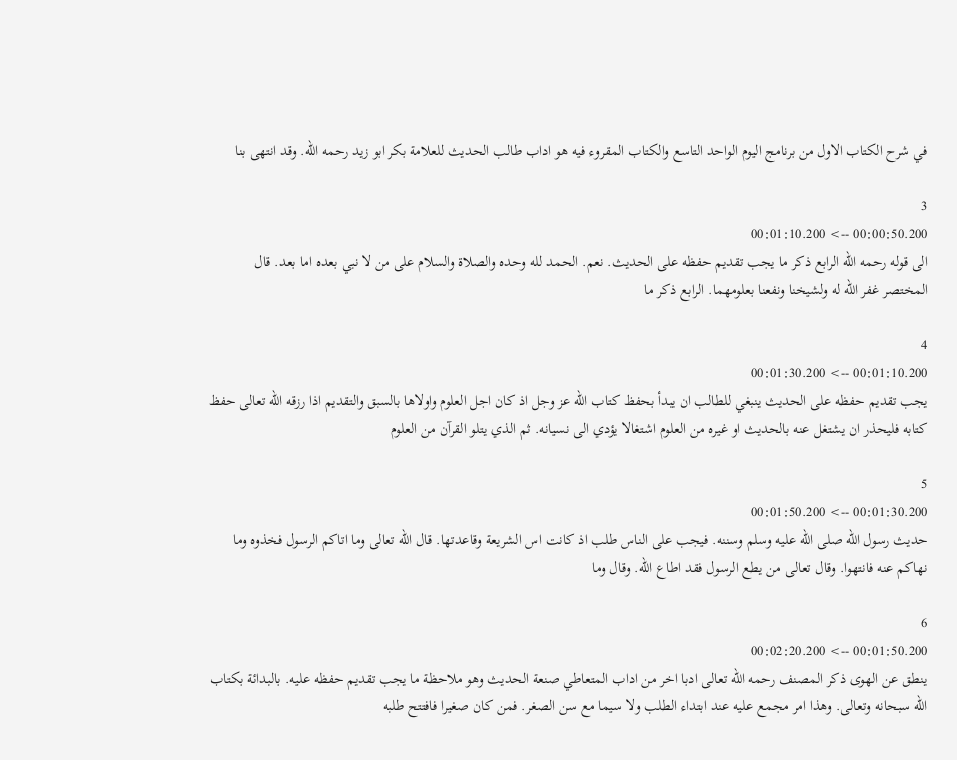في شرح الكتاب الاول من برنامج اليوم الواحد التاسع والكتاب المقروء فيه هو اداب طالب الحديث للعلامة بكر ابو زيد رحمه الله. وقد انتهى بنا

3
00:00:50.200 --> 00:01:10.200
الى قوله رحمه الله الرابع ذكر ما يجب تقديم حفظه على الحديث. نعم. الحمد لله وحده والصلاة والسلام على من لا نبي بعده اما بعد. قال المختصر غفر الله له ولشيخنا ونفعنا بعلومهما. الرابع ذكر ما

4
00:01:10.200 --> 00:01:30.200
يجب تقديم حفظه على الحديث ينبغي للطالب ان يبدأ بحفظ كتاب الله عز وجل اذ كان اجل العلوم واولاها بالسبق والتقديم اذا رزقه الله تعالى حفظ كتابه فليحذر ان يشتغل عنه بالحديث او غيره من العلوم اشتغالا يؤدي الى نسيانه. ثم الذي يتلو القرآن من العلوم

5
00:01:30.200 --> 00:01:50.200
حديث رسول الله صلى الله عليه وسلم وسننه. فيجب على الناس طلب اذ كانت اس الشريعة وقاعدتها. قال الله تعالى وما اتاكم الرسول فخذوه وما نهاكم عنه فانتهوا. وقال تعالى من يطع الرسول فقد اطاع الله. وقال وما

6
00:01:50.200 --> 00:02:20.200
ينطق عن الهوى ذكر المصنف رحمه الله تعالى ادبا اخر من اداب المتعاطي صنعة الحديث وهو ملاحظة ما يجب تقديم حفظه عليه. بالبدائة بكتاب الله سبحانه وتعالى. وهذا امر مجمع عليه عند ابتداء الطلب ولا سيما مع سن الصغر. فمن كان صغيرا فافتتح طلبه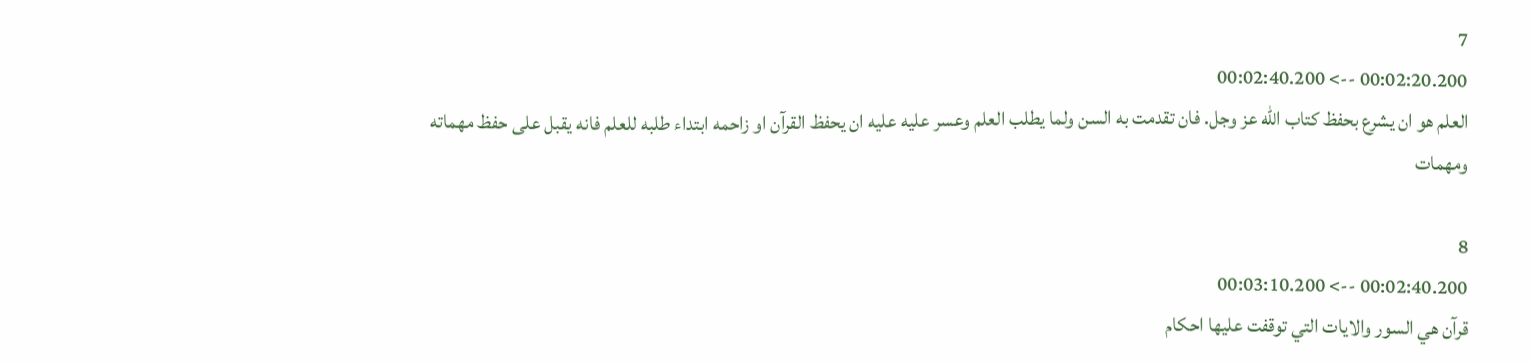7
00:02:20.200 --> 00:02:40.200
العلم هو ان يشرع بحفظ كتاب الله عز وجل. فان تقدمت به السن ولما يطلب العلم وعسر عليه عليه ان يحفظ القرآن او زاحمه ابتداء طلبه للعلم فانه يقبل على حفظ مهماته ومهمات

8
00:02:40.200 --> 00:03:10.200
قرآن هي السور والايات التي توقفت عليها احكام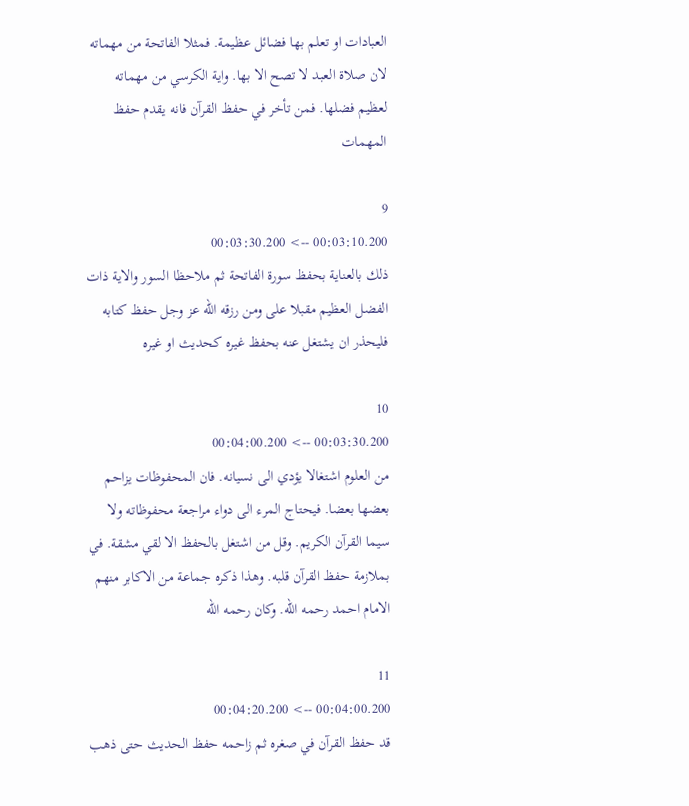العبادات او تعلم بها فضائل عظيمة. فمثلا الفاتحة من مهماته لان صلاة العبد لا تصح الا بها. واية الكرسي من مهماته لعظيم فضلها. فمن تأخر في حفظ القرآن فانه يقدم حفظ المهمات

9
00:03:10.200 --> 00:03:30.200
ذلك بالعناية بحفظ سورة الفاتحة ثم ملاحظا السور والاية ذات الفضل العظيم مقبلا على ومن رزقه الله عز وجل حفظ كتابه فليحذر ان يشتغل عنه بحفظ غيره كحديث او غيره

10
00:03:30.200 --> 00:04:00.200
من العلوم اشتغالا يؤدي الى نسيانه. فان المحفوظات يزاحم بعضها بعضا. فيحتاج المرء الى دواء مراجعة محفوظاته ولا سيما القرآن الكريم. وقل من اشتغل بالحفظ الا لقي مشقة. في بملازمة حفظ القرآن قلبه. وهذا ذكره جماعة من الاكابر منهم الامام احمد رحمه الله. وكان رحمه الله

11
00:04:00.200 --> 00:04:20.200
قد حفظ القرآن في صغره ثم زاحمه حفظ الحديث حتى ذهب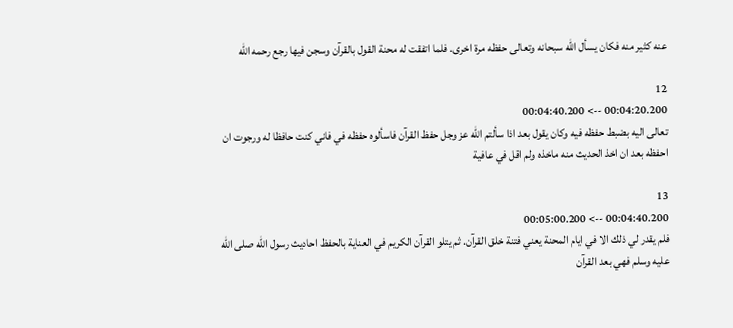عنه كثير منه فكان يسأل الله سبحانه وتعالى حفظه مرة اخرى. فلما اتفقت له محنة القول بالقرآن وسجن فيها رجع رحمه الله

12
00:04:20.200 --> 00:04:40.200
تعالى اليه بضبط حفظه فيه وكان يقول بعد اذا سألتم الله عز وجل حفظ القرآن فاسألوه حفظه في فاني كنت حافظا له ورجوت ان احفظه بعد ان اخذ الحديث منه ماخذه ولم اقل في عافية

13
00:04:40.200 --> 00:05:00.200
فلم يقدر لي ذلك الا في ايام المحنة يعني فتنة خلق القرآن. ثم يتلو القرآن الكريم في العناية بالحفظ احاديث رسول الله صلى الله عليه وسلم فهي بعد القرآن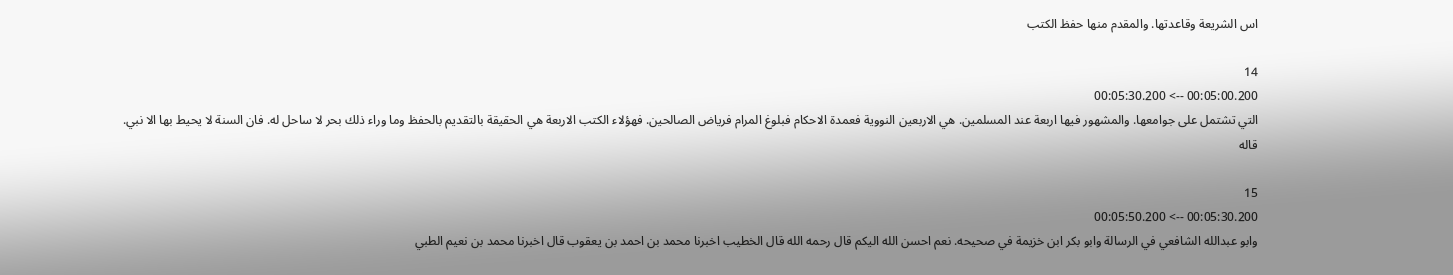اس الشريعة وقاعدتها. والمقدم منها حفظ الكتب

14
00:05:00.200 --> 00:05:30.200
التي تشتمل على جوامعها. والمشهور فيها اربعة عند المسلمين. هي الاربعين النووية فعمدة الاحكام فبلوغ المرام فرياض الصالحين. فهؤلاء الكتب الاربعة هي الحقيقة بالتقديم بالحفظ وما وراء ذلك بحر لا ساحل له. فان السنة لا يحيط بها الا نبي. قاله

15
00:05:30.200 --> 00:05:50.200
وابو عبدالله الشافعي في الرسالة وابو بكر ابن خزيمة في صحيحه. نعم احسن الله اليكم قال رحمه الله قال الخطيب اخبرنا محمد بن احمد بن يعقوب قال اخبرنا محمد بن نعيم الطبي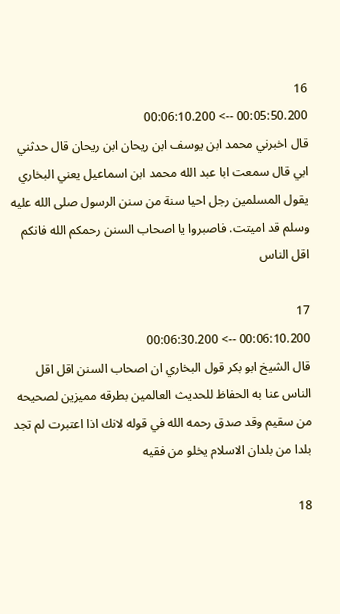16
00:05:50.200 --> 00:06:10.200
قال اخبرني محمد ابن يوسف ابن ريحان ابن ريحان قال حدثني ابي قال سمعت ابا عبد الله محمد ابن اسماعيل يعني البخاري يقول المسلمين رجل احيا سنة من سنن الرسول صلى الله عليه وسلم قد اميتت. فاصبروا يا اصحاب السنن رحمكم الله فانكم اقل الناس

17
00:06:10.200 --> 00:06:30.200
قال الشيخ ابو بكر قول البخاري ان اصحاب السنن اقل اقل الناس عنا به الحفاظ للحديث العالمين بطرقه مميزين لصحيحه من سقيم وقد صدق رحمه الله في قوله لانك اذا اعتبرت لم تجد بلدا من بلدان الاسلام يخلو من فقيه

18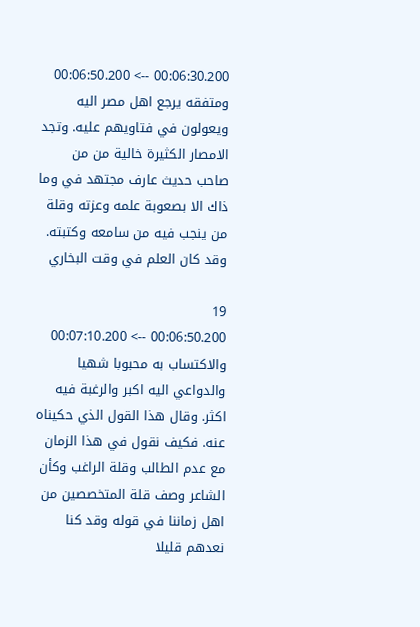00:06:30.200 --> 00:06:50.200
ومتفقه يرجع اهل مصر اليه ويعولون في فتاويهم عليه. وتجد الامصار الكثيرة خالية من من صاحب حديث عارف مجتهد في وما ذاك الا بصعوبة علمه وعزته وقلة من ينجب فيه من سامعه وكتبته. وقد كان العلم في وقت البخاري

19
00:06:50.200 --> 00:07:10.200
والاكتساب به محبوبا شهيا والدواعي اليه اكبر والرغبة فيه اكثر. وقال هذا القول الذي حكيناه عنه. فكيف نقول في هذا الزمان مع عدم الطالب وقلة الراغب وكأن الشاعر وصف قلة المتخصصين من اهل زماننا في قوله وقد كنا نعدهم قليلا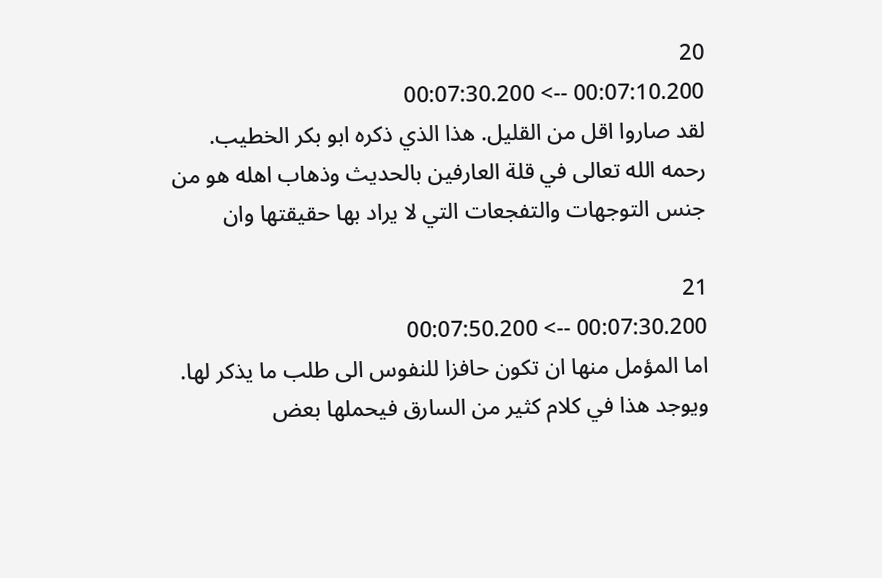20
00:07:10.200 --> 00:07:30.200
لقد صاروا اقل من القليل. هذا الذي ذكره ابو بكر الخطيب. رحمه الله تعالى في قلة العارفين بالحديث وذهاب اهله هو من جنس التوجهات والتفجعات التي لا يراد بها حقيقتها وان

21
00:07:30.200 --> 00:07:50.200
اما المؤمل منها ان تكون حافزا للنفوس الى طلب ما يذكر لها. ويوجد هذا في كلام كثير من السارق فيحملها بعض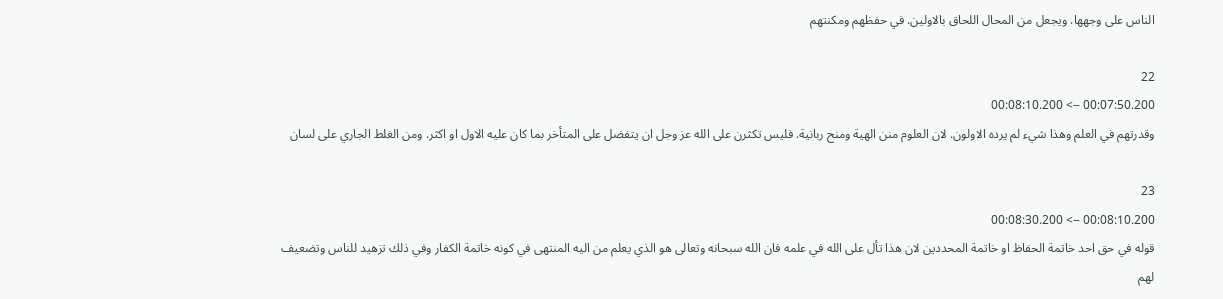الناس على وجهها. ويجعل من المحال اللحاق بالاولين. في حفظهم ومكنتهم

22
00:07:50.200 --> 00:08:10.200
وقدرتهم في العلم وهذا شيء لم يرده الاولون. لان العلوم منن الهية ومنح ربانية. فليس تكثرن على الله عز وجل ان يتفضل على المتأخر بما كان عليه الاول او اكثر. ومن الغلط الجاري على لسان

23
00:08:10.200 --> 00:08:30.200
قوله في حق احد خاتمة الحفاظ او خاتمة المحددين لان هذا تأل على الله في علمه فان الله سبحانه وتعالى هو الذي يعلم من اليه المنتهى في كونه خاتمة الكفار وفي ذلك تزهيد للناس وتضعيف لهم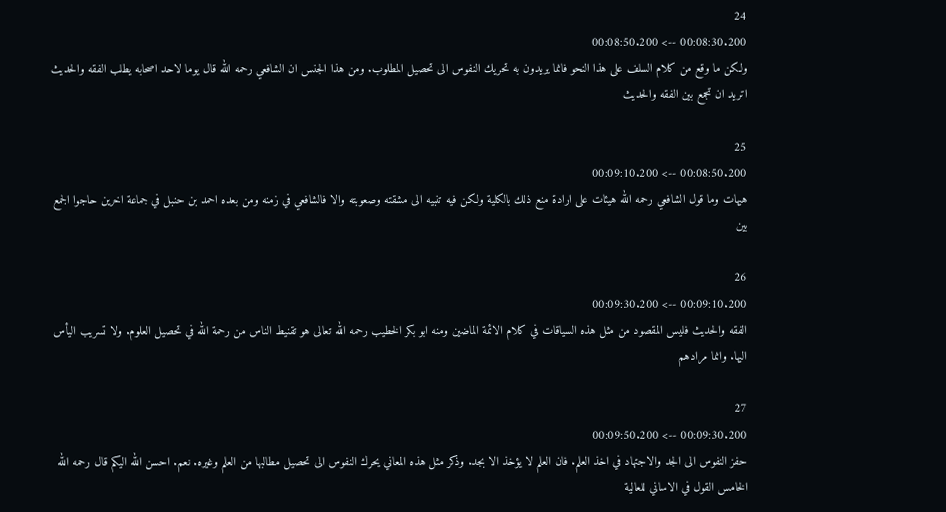24
00:08:30.200 --> 00:08:50.200
ولكن ما وقع من كلام السلف على هذا النحو فانما يريدون به تحريك النفوس الى تحصيل المطلوب. ومن هذا الجنس ان الشافعي رحمه الله قال يوما لاحد اصحابه يطلب الفقه والحديث اتريد ان تجمع بين الفقه والحديث

25
00:08:50.200 --> 00:09:10.200
هيهات وما قول الشافعي رحمه الله هيئات على ارادة منع ذلك بالكلية ولكن فيه تنبيه الى مشقته وصعوبته والا فالشافعي في زمنه ومن بعده احمد بن حنبل في جماعة اخرين حاجوا الجمع بين

26
00:09:10.200 --> 00:09:30.200
الفقه والحديث فليس المقصود من مثل هذه السياقات في كلام الائمة الماضين ومنه ابو بكر الخطيب رحمه الله تعالى هو تقنيط الناس من رحمة الله في تحصيل العلوم. ولا تسريب اليأس اليها. وانما مرادهم

27
00:09:30.200 --> 00:09:50.200
حفز النفوس الى الجد والاجتهاد في اخذ العلم. فان العلم لا يؤخذ الا بجد. وذكر مثل هذه المعاني يحرك النفوس الى تحصيل مطالبها من العلم وغيره. نعم. احسن الله اليكم قال رحمه الله الخامس القول في الاساني للعالية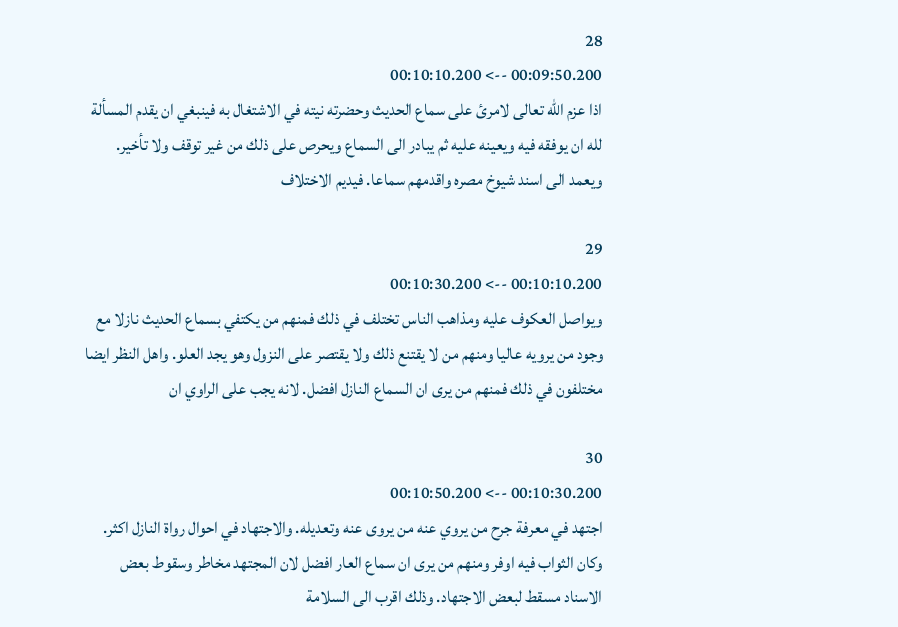28
00:09:50.200 --> 00:10:10.200
اذا عزم الله تعالى لامرئ على سماع الحديث وحضرته نيته في الاشتغال به فينبغي ان يقدم المسألة لله ان يوفقه فيه ويعينه عليه ثم يبادر الى السماع ويحرص على ذلك من غير توقف ولا تأخير. ويعمد الى اسند شيوخ مصره واقدمهم سماعا. فيديم الاختلاف

29
00:10:10.200 --> 00:10:30.200
ويواصل العكوف عليه ومذاهب الناس تختلف في ذلك فمنهم من يكتفي بسماع الحديث نازلا مع وجود من يرويه عاليا ومنهم من لا يقتنع ذلك ولا يقتصر على النزول وهو يجد العلو. واهل النظر ايضا مختلفون في ذلك فمنهم من يرى ان السماع النازل افضل. لانه يجب على الراوي ان

30
00:10:30.200 --> 00:10:50.200
اجتهد في معرفة جرح من يروي عنه من يروى عنه وتعديله. والاجتهاد في احوال رواة النازل اكثر. وكان الثواب فيه اوفر ومنهم من يرى ان سماع العار افضل لان المجتهد مخاطر وسقوط بعض الاسناد مسقط لبعض الاجتهاد. وذلك اقرب الى السلامة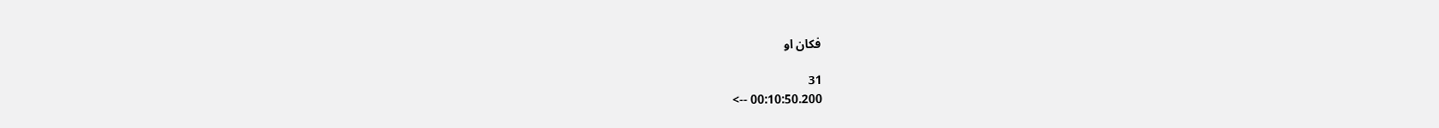فكان او

31
00:10:50.200 -->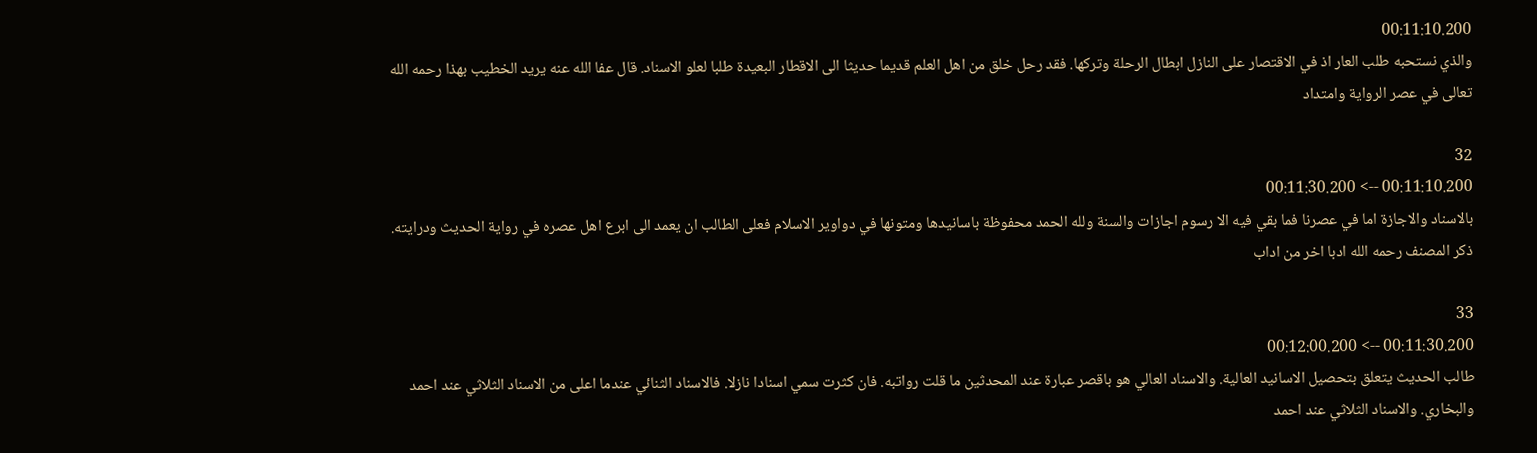00:11:10.200
والذي نستحبه طلب العار اذ في الاقتصار على النازل ابطال الرحلة وتركها. فقد رحل خلق من اهل العلم قديما حديثا الى الاقطار البعيدة طلبا لعلو الاسناد. قال عفا الله عنه يريد الخطيب بهذا رحمه الله تعالى في عصر الرواية وامتداد

32
00:11:10.200 --> 00:11:30.200
بالاسناد والاجازة اما في عصرنا فما بقي فيه الا رسوم اجازات والسنة ولله الحمد محفوظة باسانيدها ومتونها في دواوير الاسلام فعلى الطالب ان يعمد الى ابرع اهل عصره في رواية الحديث ودرايته. ذكر المصنف رحمه الله ادبا اخر من اداب

33
00:11:30.200 --> 00:12:00.200
طالب الحديث يتعلق بتحصيل الاسانيد العالية. والاسناد العالي هو باقصر عبارة عند المحدثين ما قلت رواتبه. فان كثرت سمي اسنادا نازلا. فالاسناد الثنائي عندما اعلى من الاسناد الثلاثي عند احمد والبخاري. والاسناد الثلاثي عند احمد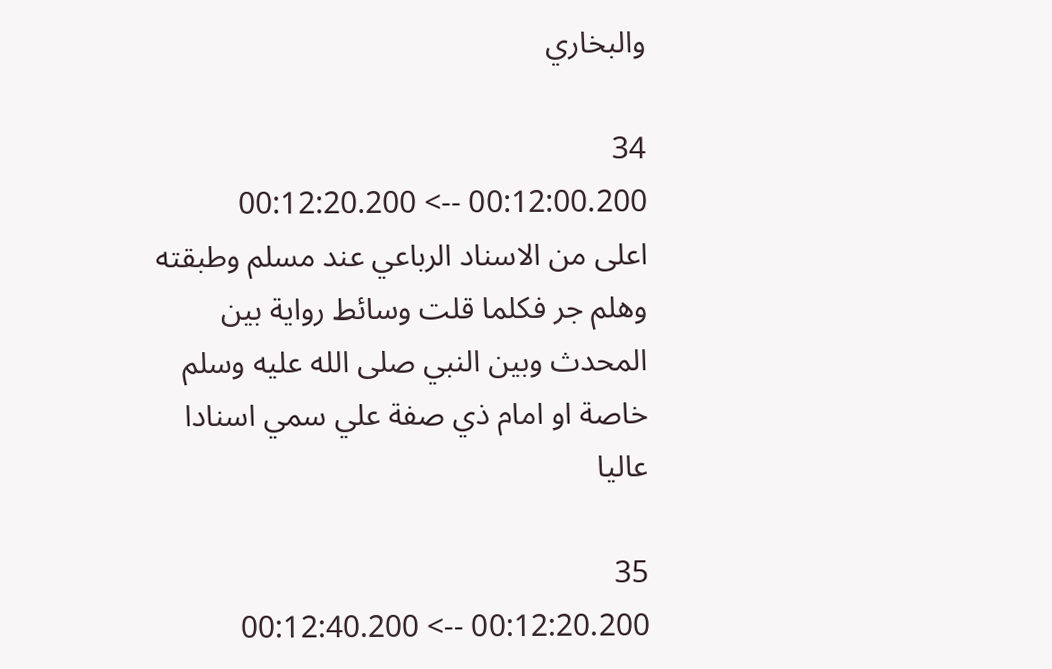والبخاري

34
00:12:00.200 --> 00:12:20.200
اعلى من الاسناد الرباعي عند مسلم وطبقته وهلم جر فكلما قلت وسائط رواية بين المحدث وبين النبي صلى الله عليه وسلم خاصة او امام ذي صفة علي سمي اسنادا عاليا

35
00:12:20.200 --> 00:12:40.200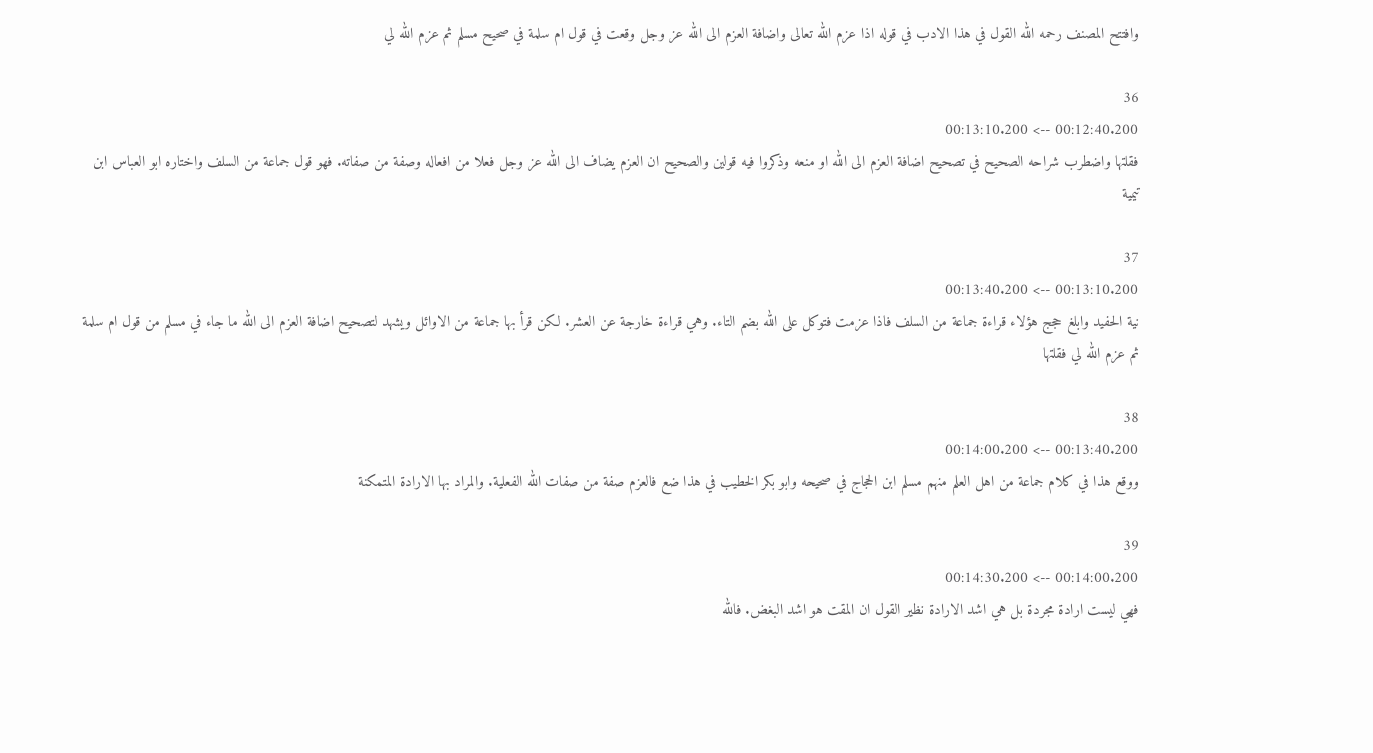وافتتح المصنف رحمه الله القول في هذا الادب في قوله اذا عزم الله تعالى واضافة العزم الى الله عز وجل وقعت في قول ام سلمة في صحيح مسلم ثم عزم الله لي

36
00:12:40.200 --> 00:13:10.200
فقلتها واضطرب شراحه الصحيح في تصحيح اضافة العزم الى الله او منعه وذكروا فيه قولين والصحيح ان العزم يضاف الى الله عز وجل فعلا من افعاله وصفة من صفاته. فهو قول جماعة من السلف واختاره ابو العباس ابن تيمية

37
00:13:10.200 --> 00:13:40.200
نية الحفيد وابلغ حجج هؤلاء قراءة جماعة من السلف فاذا عزمت فتوكل على الله بضم التاء. وهي قراءة خارجة عن العشر. لكن قرأ بها جماعة من الاوائل ويشهد لتصحيح اضافة العزم الى الله ما جاء في مسلم من قول ام سلمة ثم عزم الله لي فقلتها

38
00:13:40.200 --> 00:14:00.200
ووقع هذا في كلام جماعة من اهل العلم منهم مسلم ابن الحجاج في صحيحه وابو بكر الخطيب في هذا ضع فالعزم صفة من صفات الله الفعلية. والمراد بها الارادة المتمكنة

39
00:14:00.200 --> 00:14:30.200
فهي ليست ارادة مجردة بل هي اشد الارادة نظير القول ان المقت هو اشد البغض. فالله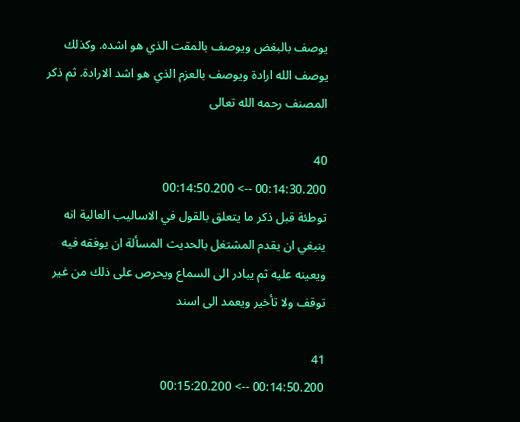يوصف بالبغض ويوصف بالمقت الذي هو اشده. وكذلك يوصف الله ارادة ويوصف بالعزم الذي هو اشد الارادة. ثم ذكر المصنف رحمه الله تعالى

40
00:14:30.200 --> 00:14:50.200
توطئة قبل ذكر ما يتعلق بالقول في الاساليب العالية انه ينبغي ان يقدم المشتغل بالحديث المسألة ان يوفقه فيه ويعينه عليه ثم يبادر الى السماع ويحرص على ذلك من غير توقف ولا تأخير ويعمد الى اسند

41
00:14:50.200 --> 00:15:20.200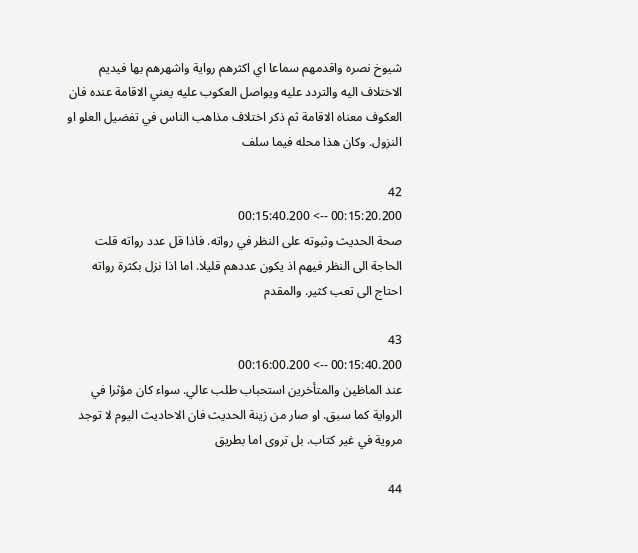شيوخ نصره واقدمهم سماعا اي اكثرهم رواية واشهرهم بها فيديم الاختلاف اليه والتردد عليه ويواصل العكوب عليه يعني الاقامة عنده فان العكوف معناه الاقامة ثم ذكر اختلاف مذاهب الناس في تفضيل العلو او النزول. وكان هذا محله فيما سلف

42
00:15:20.200 --> 00:15:40.200
صحة الحديث وثبوته على النظر في رواته. فاذا قل عدد رواته قلت الحاجة الى النظر فيهم اذ يكون عددهم قليلا. اما اذا نزل بكثرة رواته احتاج الى تعب كثير. والمقدم

43
00:15:40.200 --> 00:16:00.200
عند الماظين والمتأخرين استحباب طلب عالي. سواء كان مؤثرا في الرواية كما سبق. او صار من زينة الحديث فان الاحاديث اليوم لا توجد مروية في غير كتاب. بل تروى اما بطريق

44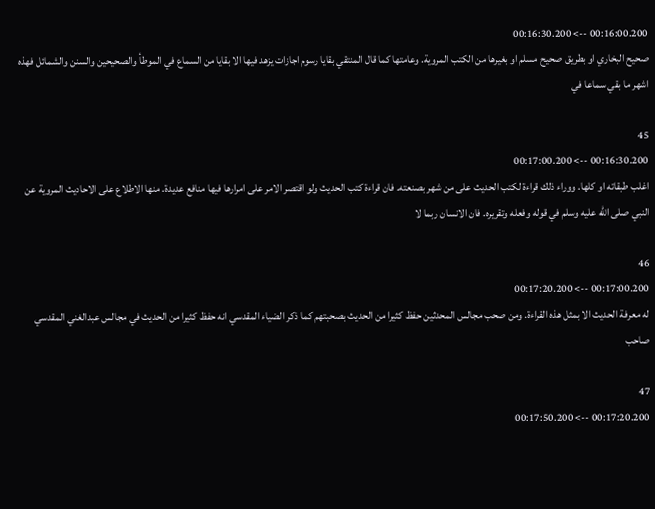00:16:00.200 --> 00:16:30.200
صحيح البخاري او بطريق صحيح مسلم او بغيرها من الكتب المروية. وعامتها كما قال المنتقي بقايا رسوم اجازات يزهد فيها الا بقايا من السماع في الموطأ والصحيحين والسنن والشمائل فهذه اشهر ما بقي سماعا في

45
00:16:30.200 --> 00:17:00.200
اغلب طبقاته او كلها. ووراء ذلك قراءة لكتب الحديث على من شهر بصنعته. فان قراءة كتب الحديث ولو اقتصر الامر على امرارها فيها منافع عديدة. منها الاطلاع على الاحاديث المروية عن النبي صلى الله عليه وسلم في قوله وفعله وتقريره. فان الانسان ربما لا

46
00:17:00.200 --> 00:17:20.200
له معرفة الحديث الا بمثل هذه القراءة. ومن صحب مجالس المحدثين حفظ كثيرا من الحديث بصحبتهم كما ذكر الضياء المقدسي انه حفظ كثيرا من الحديث في مجالس عبدالغني المقدسي صاحب

47
00:17:20.200 --> 00:17:50.200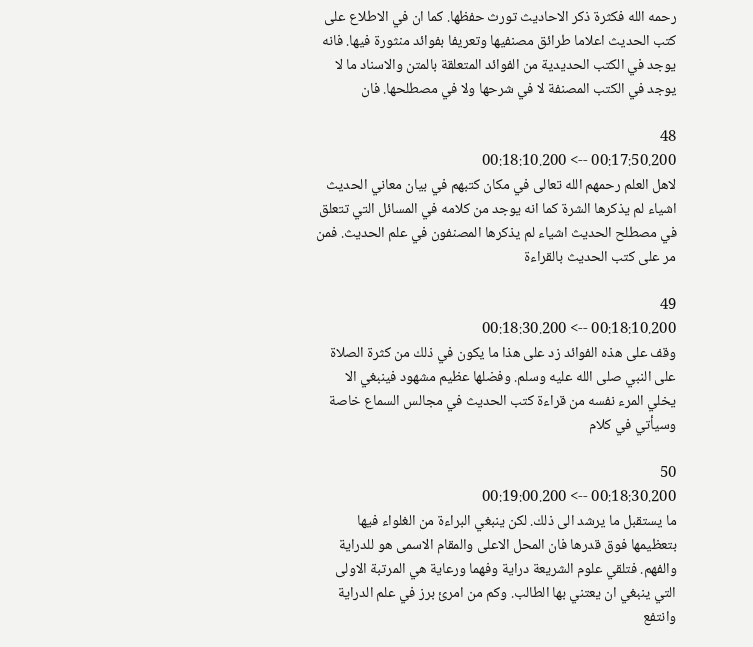رحمه الله فكثرة ذكر الاحاديث تورث حفظها. كما ان في الاطلاع على كتب الحديث اعلاما طرائق مصنفيها وتعريفا بفوائد منثورة فيها. فانه يوجد في الكتب الحديدية من الفوائد المتعلقة بالمتن والاسناد ما لا يوجد في الكتب المصنفة لا في شرحها ولا في مصطلحها. فان

48
00:17:50.200 --> 00:18:10.200
لاهل العلم رحمهم الله تعالى في مكان كتبهم في بيان معاني الحديث اشياء لم يذكرها الشرة كما انه يوجد من كلامه في المسائل التي تتعلق في مصطلح الحديث اشياء لم يذكرها المصنفون في علم الحديث. فمن مر على كتب الحديث بالقراءة

49
00:18:10.200 --> 00:18:30.200
وقف على هذه الفوائد زد على هذا ما يكون في ذلك من كثرة الصلاة على النبي صلى الله عليه وسلم. وفضلها عظيم مشهود فينبغي الا يخلي المرء نفسه من قراءة كتب الحديث في مجالس السماع خاصة وسيأتي في كلام

50
00:18:30.200 --> 00:19:00.200
ما يستقبل ما يرشد الى ذلك. لكن ينبغي البراءة من الغلواء فيها بتعظيمها فوق قدرها فان المحل الاعلى والمقام الاسمى هو للدراية والفهم. فتلقي علوم الشريعة دراية وفهما ورعاية هي المرتبة الاولى التي ينبغي ان يعتني بها الطالب. وكم من امرئ برز في علم الدراية وانتفع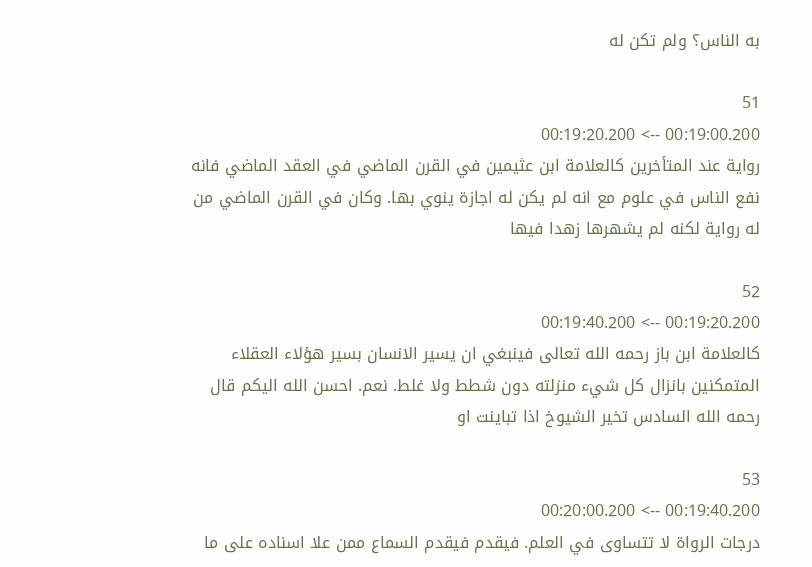به الناس؟ ولم تكن له

51
00:19:00.200 --> 00:19:20.200
رواية عند المتأخرين كالعلامة ابن عثيمين في القرن الماضي في العقد الماضي فانه نفع الناس في علوم مع انه لم يكن له اجازة ينوي بها. وكان في القرن الماضي من له رواية لكنه لم يشهرها زهدا فيها

52
00:19:20.200 --> 00:19:40.200
كالعلامة ابن باز رحمه الله تعالى فينبغي ان يسير الانسان بسير هؤلاء العقلاء المتمكنين بانزال كل شيء منزلته دون شطط ولا غلط. نعم. احسن الله اليكم قال رحمه الله السادس تخير الشيوخ اذا تباينت او

53
00:19:40.200 --> 00:20:00.200
درجات الرواة لا تتساوى في العلم. فيقدم فيقدم السماع ممن علا اسناده على ما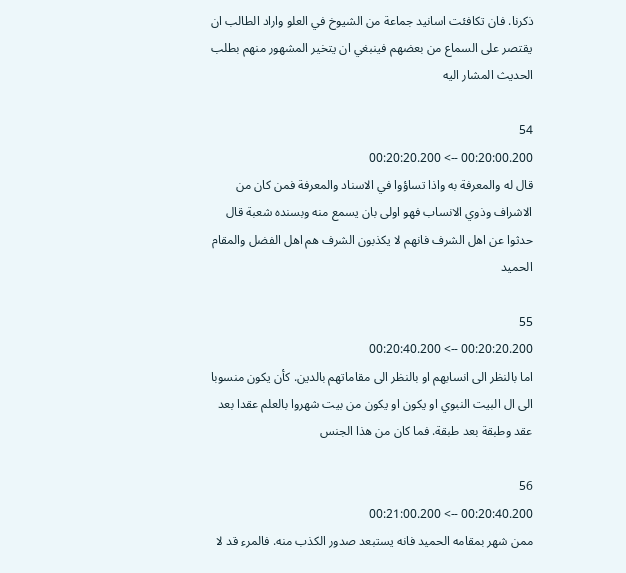ذكرنا. فان تكافئت اسانيد جماعة من الشيوخ في العلو واراد الطالب ان يقتصر على السماع من بعضهم فينبغي ان يتخير المشهور منهم بطلب الحديث المشار اليه

54
00:20:00.200 --> 00:20:20.200
قال له والمعرفة به واذا تساؤوا في الاسناد والمعرفة فمن كان من الاشراف وذوي الانساب فهو اولى بان يسمع منه وبسنده شعبة قال حدثوا عن اهل الشرف فانهم لا يكذبون الشرف هم اهل الفضل والمقام الحميد

55
00:20:20.200 --> 00:20:40.200
اما بالنظر الى انسابهم او بالنظر الى مقاماتهم بالدين. كأن يكون منسوبا الى ال البيت النبوي او يكون او يكون من بيت شهروا بالعلم عقدا بعد عقد وطبقة بعد طبقة. فما كان من هذا الجنس

56
00:20:40.200 --> 00:21:00.200
ممن شهر بمقامه الحميد فانه يستبعد صدور الكذب منه. فالمرء قد لا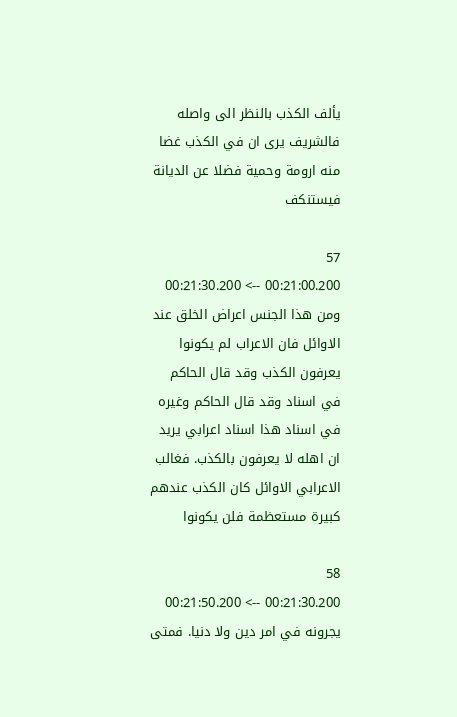يألف الكذب بالنظر الى واصله فالشريف يرى ان في الكذب غضا منه ارومة وحمية فضلا عن الديانة فيستنكف

57
00:21:00.200 --> 00:21:30.200
ومن هذا الجنس اعراض الخلق عند الاوائل فان الاعراب لم يكونوا يعرفون الكذب وقد قال الحاكم في اسناد وقد قال الحاكم وغيره في اسناد هذا اسناد اعرابي يريد ان اهله لا يعرفون بالكذب. فغالب الاعرابي الاوائل كان الكذب عندهم كبيرة مستعظمة فلن يكونوا

58
00:21:30.200 --> 00:21:50.200
يجرونه في امر دين ولا دنيا. فمتى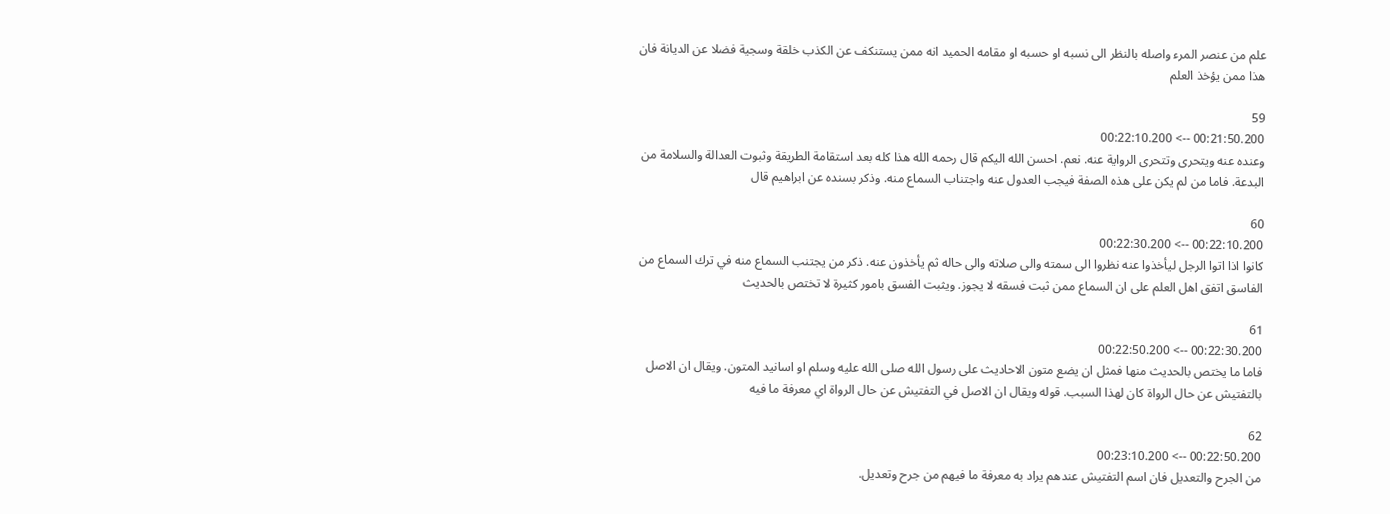علم من عنصر المرء واصله بالنظر الى نسبه او حسبه او مقامه الحميد انه ممن يستنكف عن الكذب خلقة وسجية فضلا عن الديانة فان هذا ممن يؤخذ العلم

59
00:21:50.200 --> 00:22:10.200
وعنده عنه ويتحرى وتتحرى الرواية عنه. نعم. احسن الله اليكم قال رحمه الله هذا كله بعد استقامة الطريقة وثبوت العدالة والسلامة من البدعة. فاما من لم يكن على هذه الصفة فيجب العدول عنه واجتناب السماع منه. وذكر بسنده عن ابراهيم قال

60
00:22:10.200 --> 00:22:30.200
كانوا اذا اتوا الرجل ليأخذوا عنه نظروا الى سمته والى صلاته والى حاله ثم يأخذون عنه. ذكر من يجتنب السماع منه في ترك السماع من الفاسق اتفق اهل العلم على ان السماع ممن ثبت فسقه لا يجوز. ويثبت الفسق بامور كثيرة لا تختص بالحديث

61
00:22:30.200 --> 00:22:50.200
فاما ما يختص بالحديث منها فمثل ان يضع متون الاحاديث على رسول الله صلى الله عليه وسلم او اسانيد المتون. ويقال ان الاصل بالتفتيش عن حال الرواة كان لهذا السبب. قوله ويقال ان الاصل في التفتيش عن حال الرواة اي معرفة ما فيه

62
00:22:50.200 --> 00:23:10.200
من الجرح والتعديل فان اسم التفتيش عندهم يراد به معرفة ما فيهم من جرح وتعديل.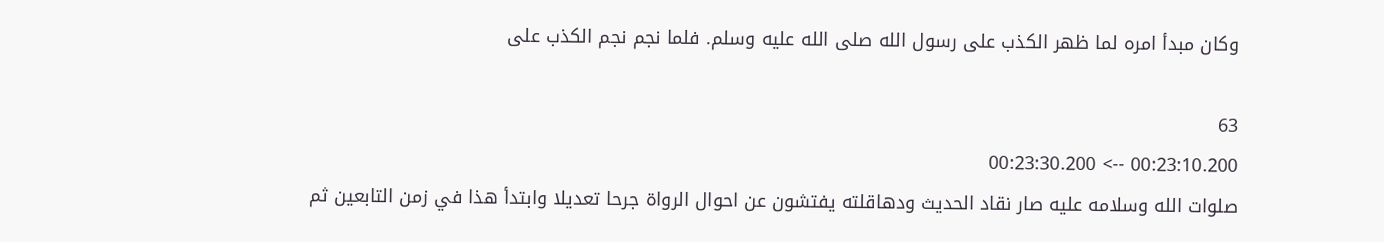وكان مبدأ امره لما ظهر الكذب على رسول الله صلى الله عليه وسلم. فلما نجم نجم الكذب على

63
00:23:10.200 --> 00:23:30.200
صلوات الله وسلامه عليه صار نقاد الحديث ودهاقلته يفتشون عن احوال الرواة جرحا تعديلا وابتدأ هذا في زمن التابعين ثم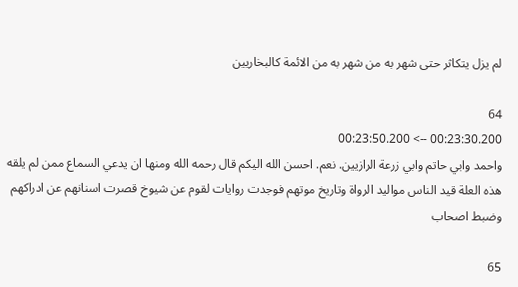لم يزل يتكاثر حتى شهر به من شهر به من الائمة كالبخاريين

64
00:23:30.200 --> 00:23:50.200
واحمد وابي حاتم وابي زرعة الرازيين. نعم. احسن الله اليكم قال رحمه الله ومنها ان يدعي السماع ممن لم يلقه هذه العلة قيد الناس مواليد الرواة وتاريخ موتهم فوجدت روايات لقوم عن شيوخ قصرت اسنانهم عن ادراكهم وضبط اصحاب

65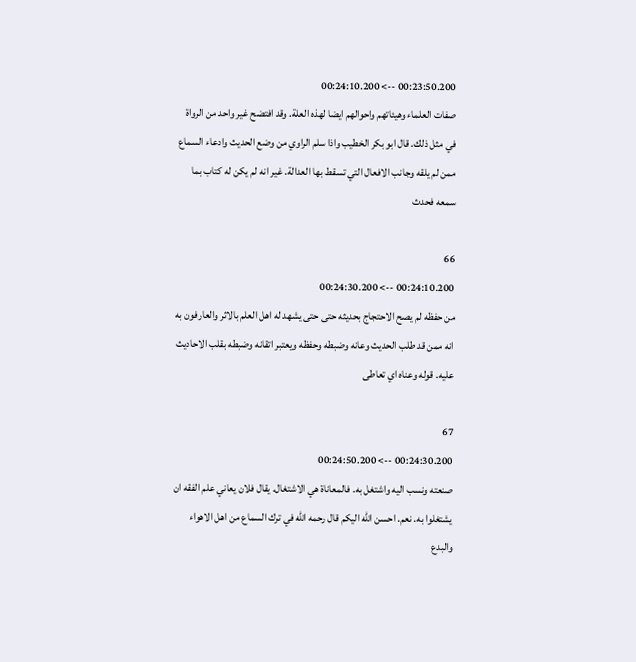00:23:50.200 --> 00:24:10.200
صفات العلماء وهيئاتهم واحوالهم ايضا لهذه العلة. وقد افتضح غير واحد من الرواة في مثل ذلك. قال ابو بكر الخطيب واذا سلم الراوي من وضع الحديث وادعاء السماع ممن لم يلقه وجانب الافعال التي تسقط بها العدالة. غير انه لم يكن له كتاب بما سمعه فحدث

66
00:24:10.200 --> 00:24:30.200
من حفظه لم يصح الاحتجاج بحديثه حتى حتى يشهد له اهل العلم بالاثر والعارفون به انه ممن قد طلب الحديث وعانه وضبطه وحفظه ويعتبر اتقانه وضبطه بقلب الاحاديث عليه. قوله وعناه اي تعاطى

67
00:24:30.200 --> 00:24:50.200
صنعته ونسب اليه واشتغل به. فالمعاناة هي الاشتغال. يقال فلان يعاني علم الفقه ان يشتغلوا به. نعم. احسن الله اليكم قال رحمه الله في ترك السماع من اهل الاهواء والبدع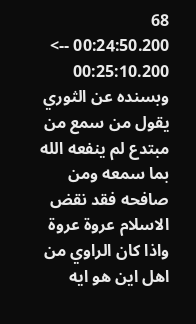68
00:24:50.200 --> 00:25:10.200
وبسنده عن الثوري يقول من سمع من مبتدع لم ينفعه الله بما سمعه ومن صافحه فقد نقض الاسلام عروة عروة واذا كان الراوي من اهل اين هو ايه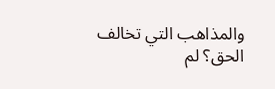والمذاهب التي تخالف الحق؟ لم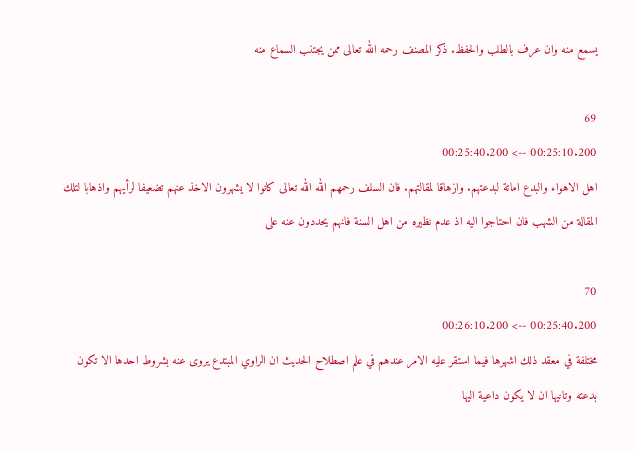يسمع منه وان عرف بالطلب والحفظ. ذكر المصنف رحمه الله تعالى ممن يجتنب السماع منه

69
00:25:10.200 --> 00:25:40.200
اهل الاهواء والبدع اماتة لبدعتهم. وازهاقا لمقالتهم. فان السلف رحمهم الله الله تعالى كانوا لا يشهرون الاخذ عنهم تضعيفا لرأيهم واذهابا لتلك المقالة من الشهب فان احتاجوا اليه اذ عدم نظيره من اهل السنة فانهم يحددون عنه على

70
00:25:40.200 --> 00:26:10.200
مختلفة في معقد ذلك اشهرها فيما استقر عليه الامر عندهم في علم اصطلاح الحديث ان الراوي المبتدع يروى عنه بشروط احدها الا تكون بدعته وتانيها ان لا يكون داعية اليها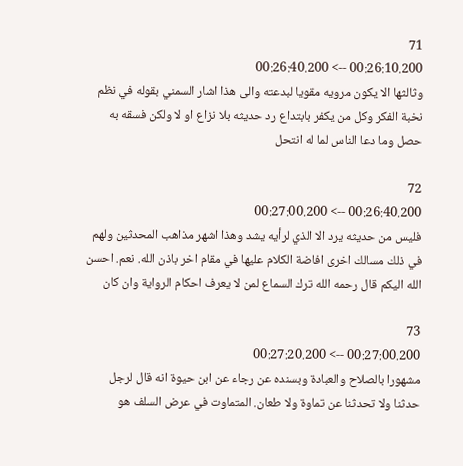71
00:26:10.200 --> 00:26:40.200
وثالثها الا يكون مرويه مقويا لبدعته والى هذا اشار السمني بقوله في نظم نخبة الفكر وكل من يكفر بابتداع رد حديثه بلا نزاع او لا ولكن فسقه به حصل وما دعا الناس لما له انتحل

72
00:26:40.200 --> 00:27:00.200
فليس من حديثه يرد الا الذي لرأيه يشد وهذا اشهر مذاهب المحدثين ولهم في ذلك مسالك اخرى افاضة الكلام عليها في مقام اخر باذن الله. نعم. احسن الله اليكم قال رحمه الله ترك السماع لمن لا يعرف احكام الرواية وان كان

73
00:27:00.200 --> 00:27:20.200
مشهورا بالصلاح والعبادة وبسنده عن رجاء عن ابن حيوة انه قال لرجل حدثنا ولا تحدثنا عن تماوة ولا طعان. المتماوت في عرض السلف هو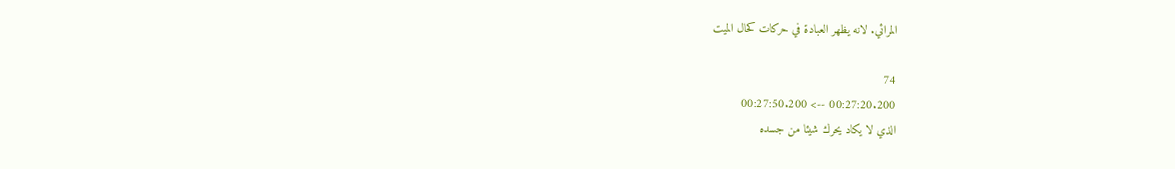المرائي. لانه يظهر العبادة في حركات كحال الميت

74
00:27:20.200 --> 00:27:50.200
الذي لا يكاد يحرك شيئا من جسده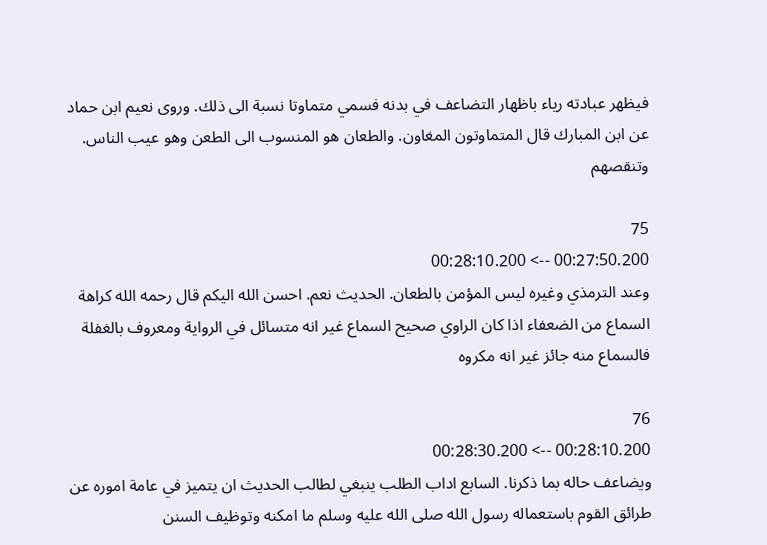فيظهر عبادته رياء باظهار التضاعف في بدنه فسمي متماوتا نسبة الى ذلك. وروى نعيم ابن حماد عن ابن المبارك قال المتماوتون المغاون. والطعان هو المنسوب الى الطعن وهو عيب الناس. وتنقصهم

75
00:27:50.200 --> 00:28:10.200
وعند الترمذي وغيره ليس المؤمن بالطعان. الحديث نعم. احسن الله اليكم قال رحمه الله كراهة السماع من الضعفاء اذا كان الراوي صحيح السماع غير انه متسائل في الرواية ومعروف بالغفلة فالسماع منه جائز غير انه مكروه

76
00:28:10.200 --> 00:28:30.200
ويضاعف حاله بما ذكرنا. السابع اداب الطلب ينبغي لطالب الحديث ان يتميز في عامة اموره عن طرائق القوم باستعماله رسول الله صلى الله عليه وسلم ما امكنه وتوظيف السنن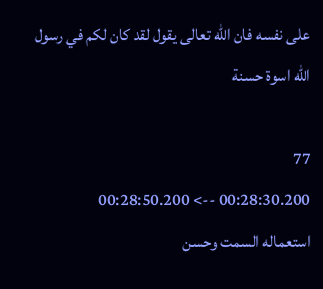على نفسه فان الله تعالى يقول لقد كان لكم في رسول الله اسوة حسنة

77
00:28:30.200 --> 00:28:50.200
استعماله السمت وحسن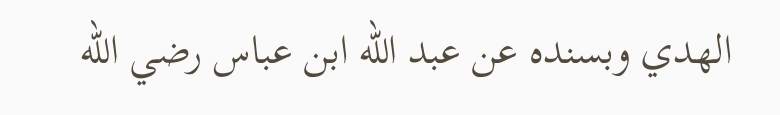الهدي وبسنده عن عبد الله ابن عباس رضي الله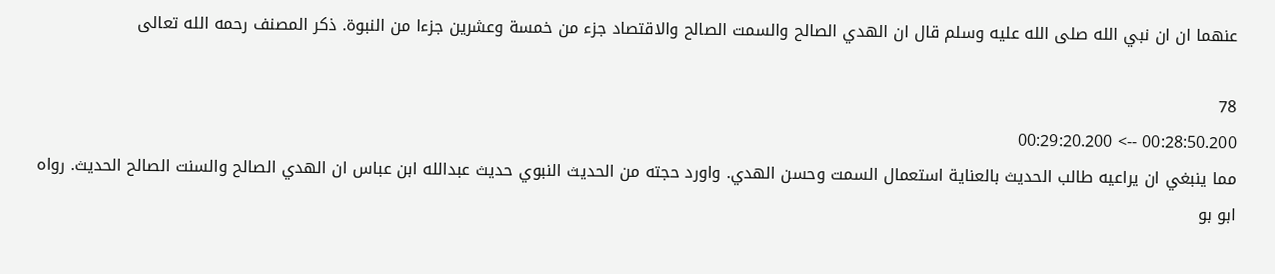عنهما ان ان نبي الله صلى الله عليه وسلم قال ان الهدي الصالح والسمت الصالح والاقتصاد جزء من خمسة وعشرين جزءا من النبوة. ذكر المصنف رحمه الله تعالى

78
00:28:50.200 --> 00:29:20.200
مما ينبغي ان يراعيه طالب الحديث بالعناية استعمال السمت وحسن الهدي. واورد حجته من الحديث النبوي حديث عبدالله ابن عباس ان الهدي الصالح والسنت الصالح الحديث. رواه ابو بو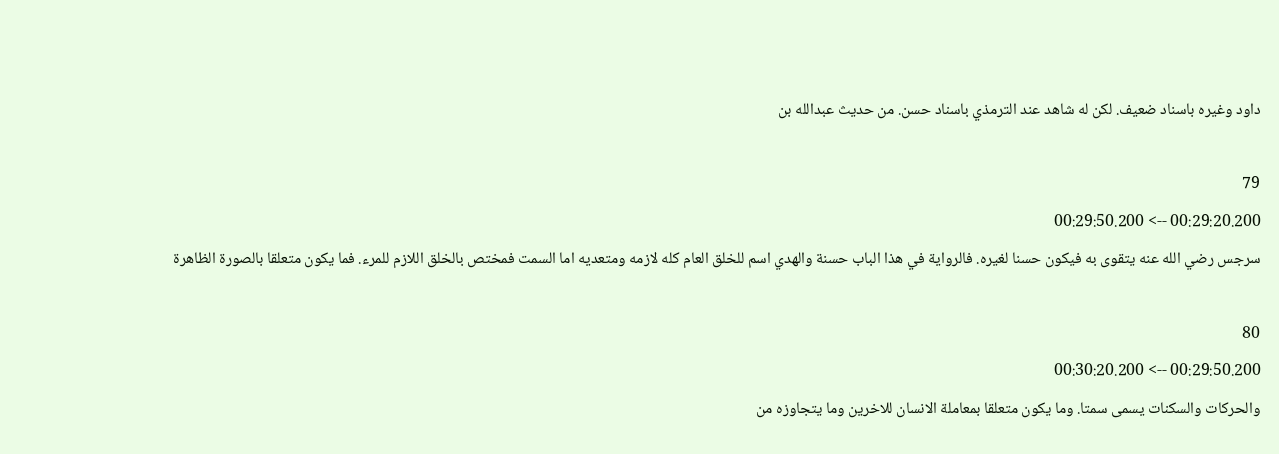داود وغيره باسناد ضعيف. لكن له شاهد عند الترمذي باسناد حسن. من حديث عبدالله بن

79
00:29:20.200 --> 00:29:50.200
سرجس رضي الله عنه يتقوى به فيكون حسنا لغيره. فالرواية في هذا الباب حسنة والهدي اسم للخلق العام كله لازمه ومتعديه اما السمت فمختص بالخلق اللازم للمرء. فما يكون متعلقا بالصورة الظاهرة

80
00:29:50.200 --> 00:30:20.200
والحركات والسكنات يسمى سمتا. وما يكون متعلقا بمعاملة الانسان للاخرين وما يتجاوزه من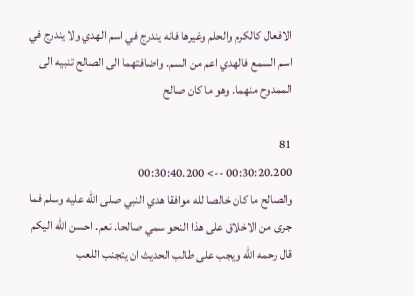الافعال كالكرم والحلم وغيرها فانه يندرج في اسم الهدي ولا يندرج في اسم السمع فالهدي اعم من السم. واضافتهما الى الصالح تنبيه الى الممدوح منهما. وهو ما كان صالح

81
00:30:20.200 --> 00:30:40.200
والصالح ما كان خالصا لله موافقا هدي النبي صلى الله عليه وسلم فما جرى من الاخلاق على هذا النحو سمي صالحا. نعم. احسن الله اليكم قال رحمه الله ويجب على طالب الحديث ان يتجنب اللعب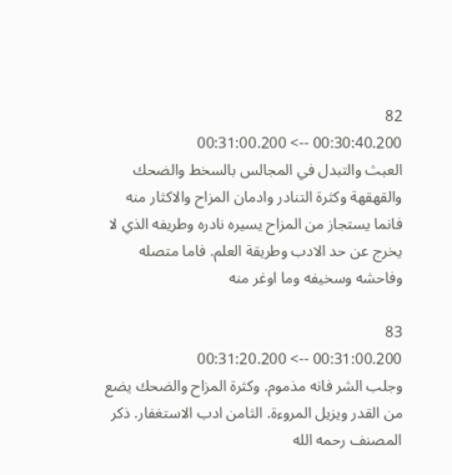82
00:30:40.200 --> 00:31:00.200
العبث والتبدل في المجالس بالسخط والضحك والقهقهة وكثرة التنادر وادمان المزاح والاكثار منه فانما يستجاز من المزاح يسيره نادره وطريفه الذي لا يخرج عن حد الادب وطريقة العلم. فاما متصله وفاحشه وسخيفه وما اوغر منه

83
00:31:00.200 --> 00:31:20.200
وجلب الشر فانه مذموم. وكثرة المزاح والضحك يضع من القدر ويزيل المروءة. الثامن ادب الاستغفار. ذكر المصنف رحمه الله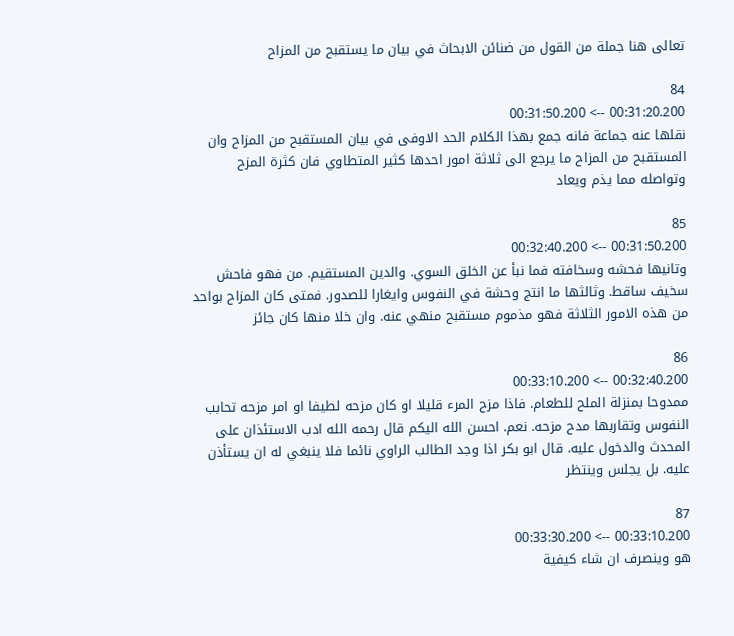تعالى هنا جملة من القول من ضنائن الابحاث في بيان ما يستقبح من المزاح

84
00:31:20.200 --> 00:31:50.200
نقلها عنه جماعة فانه جمع بهذا الكلام الحد الاوفى في بيان المستقبح من المزاح وان المستقبح من المزاح ما يرجع الى ثلاثة امور احدها كثير المتطاوي فان كثرة المزح وتواصله مما يذم ويعاد

85
00:31:50.200 --> 00:32:40.200
وتانيها فحشه وسخافته فما نبأ عن الخلق السوي. والدين المستقيم. من فهو فاحش سخيف ساقط. وثالثها ما انتج وحشة في النفوس وايغارا للصدور. فمتى كان المزاح بواحد من هذه الامور الثلاثة فهو مذموم مستقبح منهي عنه. وان خلا منها كان جائز

86
00:32:40.200 --> 00:33:10.200
ممدوحا بمنزلة الملح للطعام. فاذا مزح المرء قليلا او كان مزحه لطيفا او امر مزحه تحابب النفوس وتقاربها مدح مزحه. نعم. احسن الله اليكم قال رحمه الله ادب الاستئذان على المحدث والدخول عليه. قال ابو بكر اذا وجد الطالب الراوي نائما فلا ينبغي له ان يستأذن عليه. بل يجلس وينتظر

87
00:33:10.200 --> 00:33:30.200
هو وينصرف ان شاء كيفية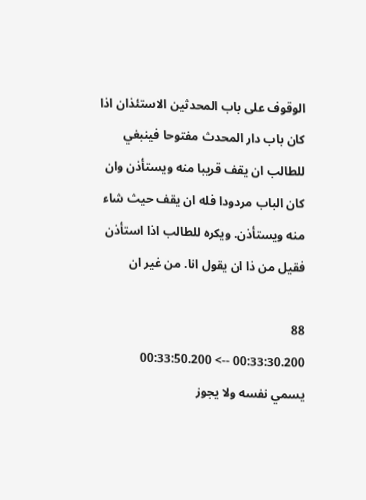الوقوف على باب المحدثين الاستئذان اذا كان باب دار المحدث مفتوحا فينبغي للطالب ان يقف قريبا منه ويستأذن وان كان الباب مردودا فله ان يقف حيث شاء منه ويستأذن. ويكره للطالب اذا استأذن فقيل من ذا ان يقول انا. من غير ان

88
00:33:30.200 --> 00:33:50.200
يسمي نفسه ولا يجوز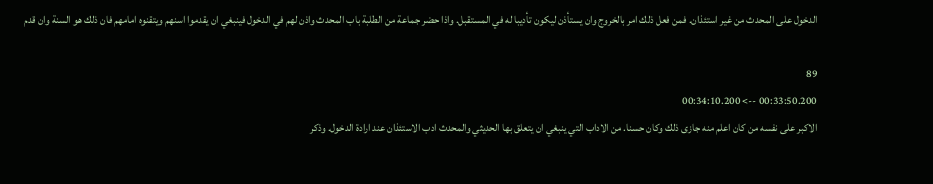الدخول على المحدث من غير استئذان. فمن فعل ذلك امر بالخروج وان يستأذن ليكون تأديبا له في المستقبل. واذا حضر جماعة من الطلبة باب المحدث واذن لهم في الدخول فينبغي ان يقدموا اسنهم ويتقنوه امامهم فان ذلك هو السنة وان قدم

89
00:33:50.200 --> 00:34:10.200
الاكبر على نفسه من كان اعلم منه جازى ذلك وكان حسنا. من الاداب التي ينبغي ان يتعلق بها الحديثي والمحدث ادب الاستئذان عند ارادة الدخول. وذكر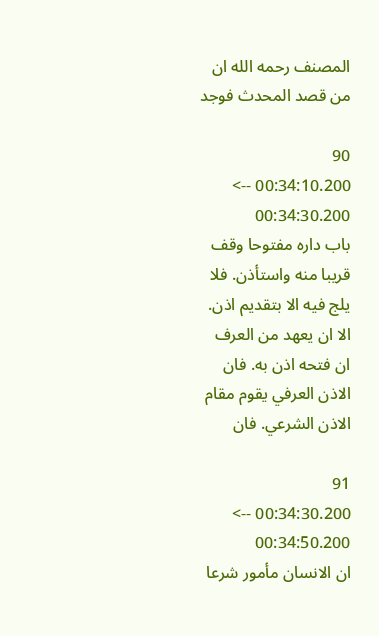المصنف رحمه الله ان من قصد المحدث فوجد

90
00:34:10.200 --> 00:34:30.200
باب داره مفتوحا وقف قريبا منه واستأذن. فلا يلج فيه الا بتقديم اذن. الا ان يعهد من العرف ان فتحه اذن به. فان الاذن العرفي يقوم مقام الاذن الشرعي. فان

91
00:34:30.200 --> 00:34:50.200
ان الانسان مأمور شرعا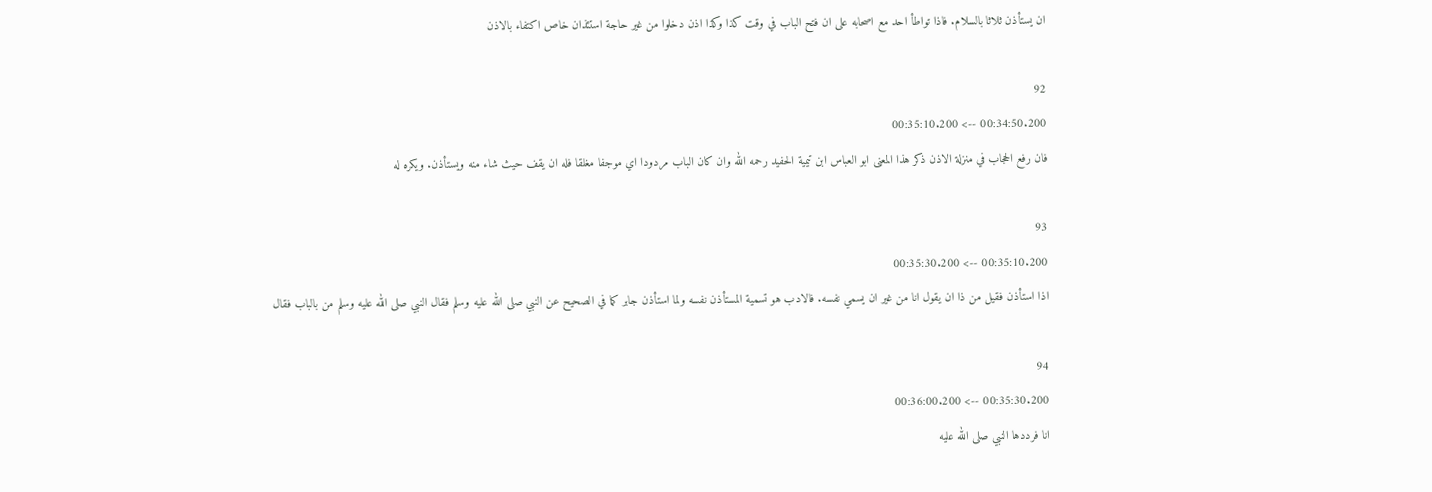ان يستأذن ثلاثا بالسلام. فاذا تواطأ احد مع اصحابه على ان فتح الباب في وقت كذا وكذا اذن دخلوا من غير حاجة استئذان خاص اكتفاء بالاذن

92
00:34:50.200 --> 00:35:10.200
فان رفع الحجاب في منزلة الاذن ذكر هذا المعنى ابو العباس ابن تيمية الحفيد رحمه الله وان كان الباب مردودا اي موجفا مغلقا فله ان يقف حيث شاء منه ويستأذن. ويكره له

93
00:35:10.200 --> 00:35:30.200
اذا استأذن فقيل من ذا ان يقول انا من غير ان يسمي نفسه. فالادب هو تسمية المستأذن نفسه ولما استأذن جابر كما في الصحيح عن النبي صلى الله عليه وسلم فقال النبي صلى الله عليه وسلم من بالباب فقال

94
00:35:30.200 --> 00:36:00.200
انا فرددها النبي صلى الله عليه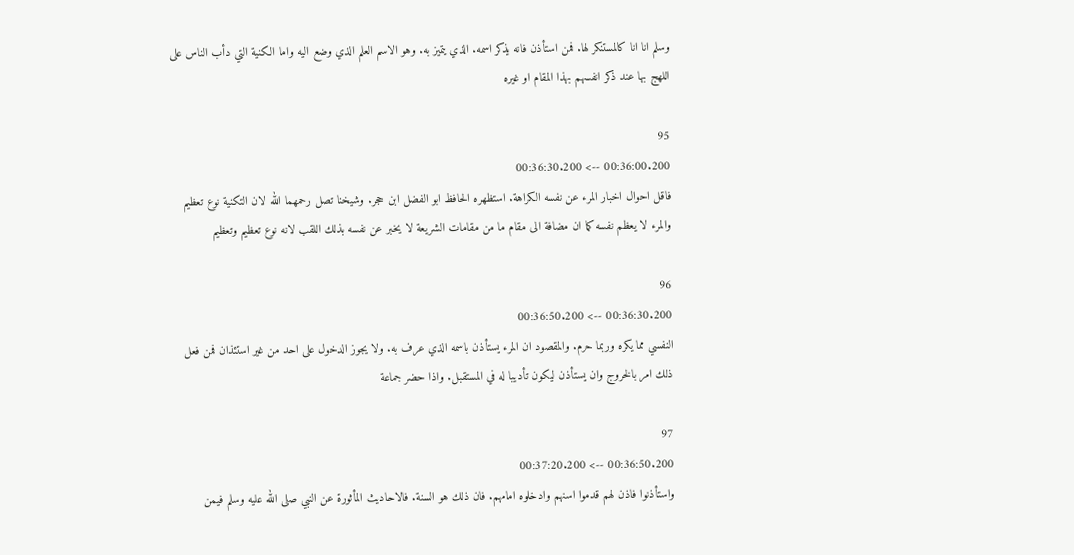وسلم انا انا كالمستنكر لها. فمن استأذن فانه يذكر اسمه. الذي يتميز به. وهو الاسم العلم الذي وضع اليه واما الكنية التي دأب الناس على اللهج بها عند ذكر انفسهم بهذا المقام او غيره

95
00:36:00.200 --> 00:36:30.200
فاقل احوال اخبار المرء عن نفسه الكراهة. استظهره الحافظ ابو الفضل ابن حجر. وشيخنا تصل رحمهما الله لان التكنية نوع تعظيم والمرء لا يعظم نفسه كما ان مضافة الى مقام ما من مقامات الشريعة لا يخبر عن نفسه بذلك اللقب لانه نوع تعظيم وتعظيم

96
00:36:30.200 --> 00:36:50.200
النفسي مما يكره وربما حرم. والمقصود ان المرء يستأذن باسمه الذي عرف به. ولا يجوز الدخول على احد من غير استئذان فمن فعل ذلك امر بالخروج وان يستأذن ليكون تأديبا له في المستقبل. واذا حضر جماعة

97
00:36:50.200 --> 00:37:20.200
واستأذنوا فاذن لهم قدموا اسنهم وادخلوه امامهم. فان ذلك هو السنة. فالاحاديث المأثورة عن النبي صلى الله عليه وسلم فيمن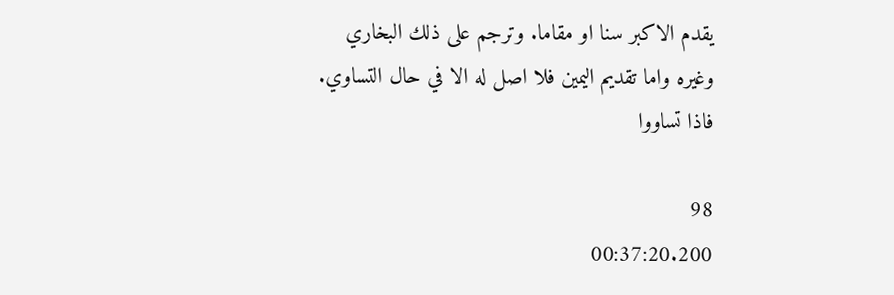يقدم الاكبر سنا او مقاما. وترجم على ذلك البخاري وغيره واما تقديم اليمين فلا اصل له الا في حال التساوي. فاذا تساووا

98
00:37:20.200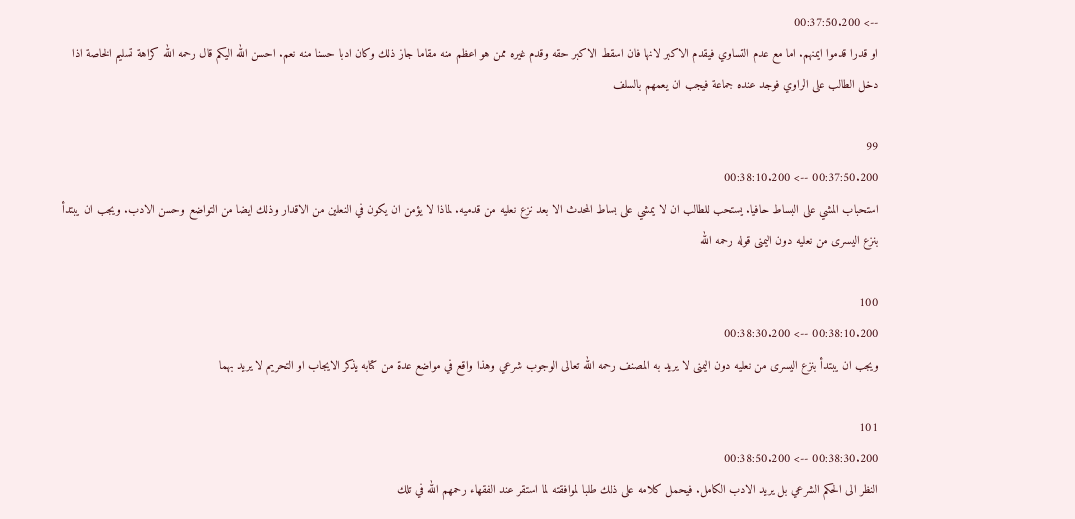--> 00:37:50.200
او قدرا قدموا ايمنهم. اما مع عدم التساوي فيقدم الاكبر لانها فان اسقط الاكبر حقه وقدم غيره ممن هو اعظم منه مقاما جاز ذلك وكان ادبا حسنا منه نعم. احسن الله اليكم قال رحمه الله كراهة تسليم الخاصة اذا دخل الطالب على الراوي فوجد عنده جماعة فيجب ان يعمهم بالسلف

99
00:37:50.200 --> 00:38:10.200
استحباب المشي على البساط حافيا. يستحب للطالب ان لا يمشي على بساط المحدث الا بعد نزع نعليه من قدميه. لماذا لا يؤمن ان يكون في النعلين من الاقدار وذلك ايضا من التواضع وحسن الادب. ويجب ان يبتدأ بنزع اليسرى من نعليه دون اليمنى قوله رحمه الله

100
00:38:10.200 --> 00:38:30.200
ويجب ان يبتدأ بنزع اليسرى من نعليه دون اليمنى لا يريد به المصنف رحمه الله تعالى الوجوب شرعي وهذا واقع في مواضع عدة من كتابه يذكر الايجاب او التحريم لا يريد بهما

101
00:38:30.200 --> 00:38:50.200
النظر الى الحكم الشرعي بل يريد الادب الكامل. فيحمل كلامه على ذلك طلبا لموافقته لما استقر عند الفقهاء رحمهم الله في تلك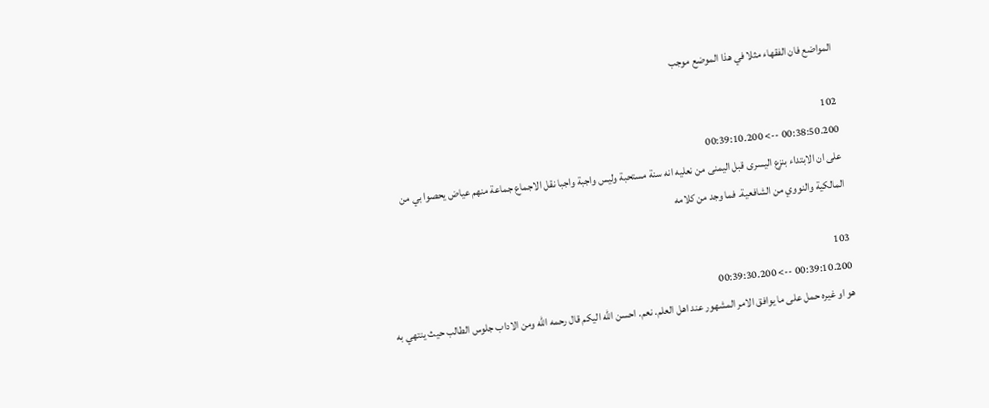المواضع فان الفقهاء مثلا في هذا الموضع موجب

102
00:38:50.200 --> 00:39:10.200
على ان الابتداء بنزع اليسرى قبل اليمنى من نعليه انه سنة مستحبة وليس واجبة واجبا نقل الاجماع جماعة منهم عياض يحصوا بي من المالكية والنووي من الشافعية. فما وجد من كلامه

103
00:39:10.200 --> 00:39:30.200
هو او غيره حمل على ما يوافق الامر المشهور عند اهل العلم. نعم. احسن الله اليكم قال رحمه الله ومن الاداب جلوس الطالب حيث ينتهي به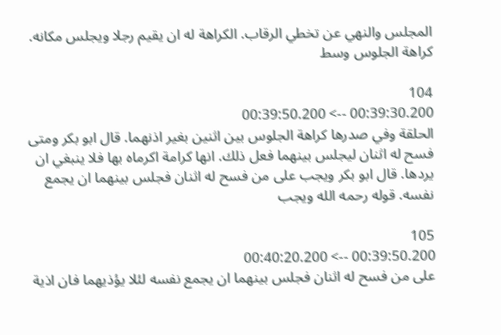المجلس والنهي عن تخطي الرقاب. الكراهة له ان يقيم رجلا ويجلس مكانه. كراهة الجلوس وسط

104
00:39:30.200 --> 00:39:50.200
الحلقة وفي صدرها كراهة الجلوس بين اثنين بغير اذنهما. قال ابو بكر ومتى فسح له اثنان ليجلس بينهما فعل ذلك. انها كرامة اكرماه بها فلا ينبغي ان يردها. قال ابو بكر ويجب على من فسح له اثنان فجلس بينهما ان يجمع نفسه. قوله رحمه الله ويجب

105
00:39:50.200 --> 00:40:20.200
على من فسح له اثنان فجلس بينهما ان يجمع نفسه لئلا يؤذيهما فان اذية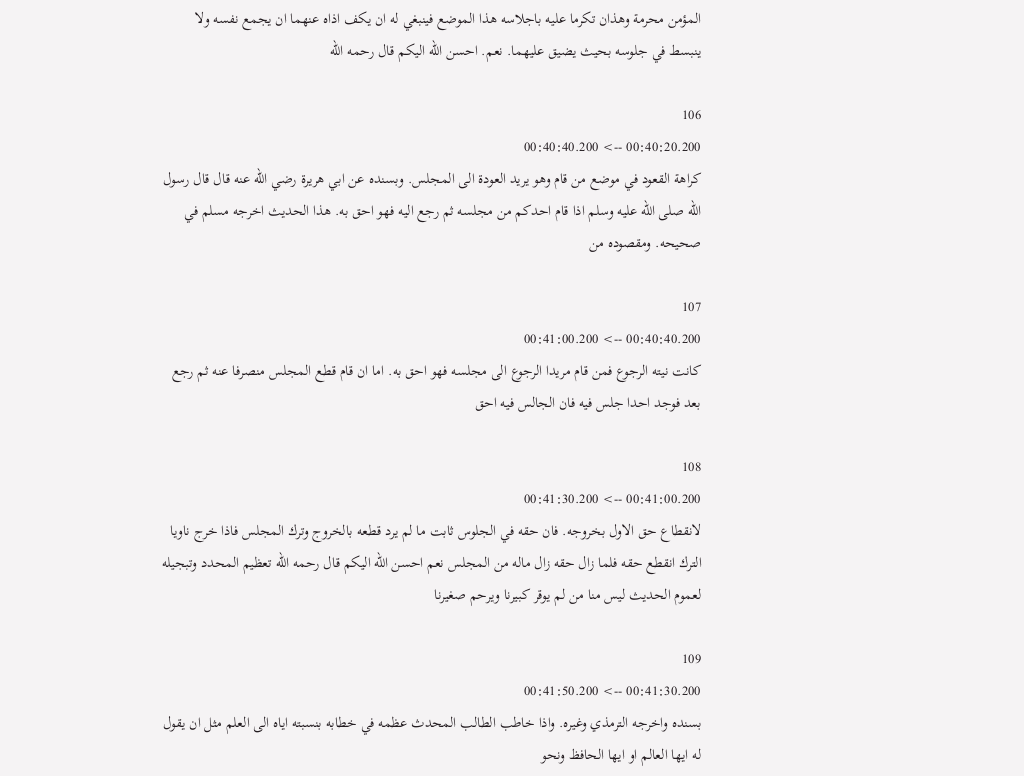المؤمن محرمة وهذان تكرما عليه باجلاسه هذا الموضع فينبغي له ان يكف اذاه عنهما ان يجمع نفسه ولا ينبسط في جلوسه بحيث يضيق عليهما. نعم. احسن الله اليكم قال رحمه الله

106
00:40:20.200 --> 00:40:40.200
كراهة القعود في موضع من قام وهو يريد العودة الى المجلس. وبسنده عن ابي هريرة رضي الله عنه قال قال رسول الله صلى الله عليه وسلم اذا قام احدكم من مجلسه ثم رجع اليه فهو احق به. هذا الحديث اخرجه مسلم في صحيحه. ومقصوده من

107
00:40:40.200 --> 00:41:00.200
كانت نيته الرجوع فمن قام مريدا الرجوع الى مجلسه فهو احق به. اما ان قام قطع المجلس منصرفا عنه ثم رجع بعد فوجد احدا جلس فيه فان الجالس فيه احق

108
00:41:00.200 --> 00:41:30.200
لانقطاع حق الاول بخروجه. فان حقه في الجلوس ثابت ما لم يرد قطعه بالخروج وترك المجلس فاذا خرج ناويا الترك انقطع حقه فلما زال حقه زال ماله من المجلس نعم احسن الله اليكم قال رحمه الله تعظيم المحدد وتبجيله لعموم الحديث ليس منا من لم يوقر كبيرنا ويرحم صغيرنا

109
00:41:30.200 --> 00:41:50.200
بسنده واخرجه الترمذي وغيره. واذا خاطب الطالب المحدث عظمه في خطابه بنسبته اياه الى العلم مثل ان يقول له ايها العالم او ايها الحافظ ونحو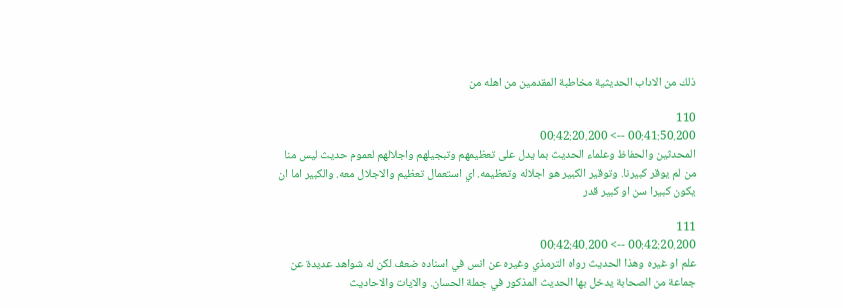ذلك من الاداب الحديثية مخاطبة المقدمين من اهله من

110
00:41:50.200 --> 00:42:20.200
المحدثين والحفاظ وعلماء الحديث بما يدل على تعظيمهم وتبجيلهم واجلالهم لعموم حديث ليس منا من لم يوقر كبيرنا. وتوقير الكبير هو اجلاله وتعظيمه. اي استعمال تعظيم والاجلال معه. والكبير اما ان يكون كبيرا سن او كبير قدر

111
00:42:20.200 --> 00:42:40.200
علم او غيره وهذا الحديث رواه الترمذي وغيره عن انس في اسناده ضعف لكن له شواهد عديدة عن جماعة من الصحابة يدخل بها الحديث المذكور في جملة الحسان. والايات والاحاديث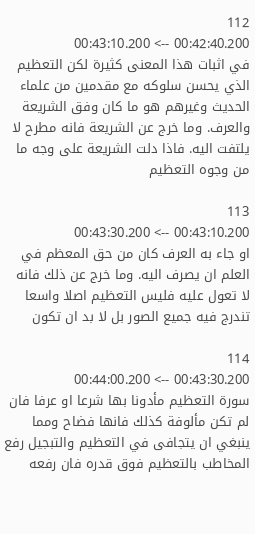112
00:42:40.200 --> 00:43:10.200
في اثبات هذا المعنى كثيرة لكن التعظيم الذي يحسن سلوكه مع مقدمين من علماء الحديث وغيرهم هو ما كان وفق الشريعة والعرف. وما خرج عن الشريعة فانه مطرح لا يلتفت اليه. فاذا دلت الشريعة على وجه ما من وجوه التعظيم

113
00:43:10.200 --> 00:43:30.200
او جاء به العرف كان من حق المعظم في العلم ان يصرف اليه. وما خرج عن ذلك فانه لا تعول عليه فليس التعظيم اصلا واسعا تندرج فيه جميع الصور بل لا بد ان تكون

114
00:43:30.200 --> 00:44:00.200
سورة التعظيم مأدونا بها شرعا او عرفا فان لم تكن مألوفة كذلك فانها فضاح ومما ينبغي ان يتجافى في التعظيم والتبجيل رفع المخاطب بالتعظيم فوق قدره فان رفعه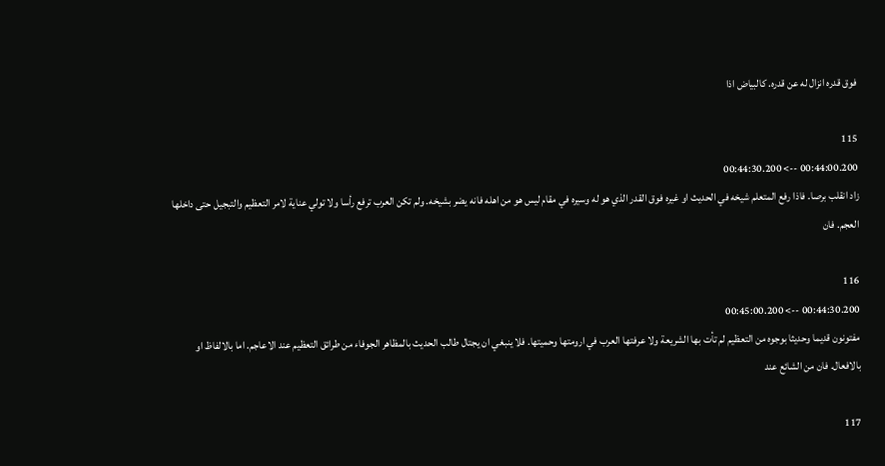فوق قدره انزال له عن قدره. كالبياض اذا

115
00:44:00.200 --> 00:44:30.200
زاد انقلب برصا. فاذا رفع المتعلم شيخه في الحديث او غيره فوق القدر الذي هو له وسيره في مقام ليس هو من اهله فانه يضر بشيخه. ولم تكن العرب ترفع رأسا ولا تولي عناية لامر التعظيم والتبجيل حتى داخلها العجم. فان

116
00:44:30.200 --> 00:45:00.200
مفتونون قديما وحديثا بوجوه من التعظيم لم تأت بها الشريعة ولا عرفتها العرب في ارومتها وحميتها. فلا ينبغي ان يجتال طالب الحديث بالمظاهر الجوفاء من طرائق التعظيم عند الاعاجم. اما بالالفاظ او بالافعال. فان من الشائع عند

117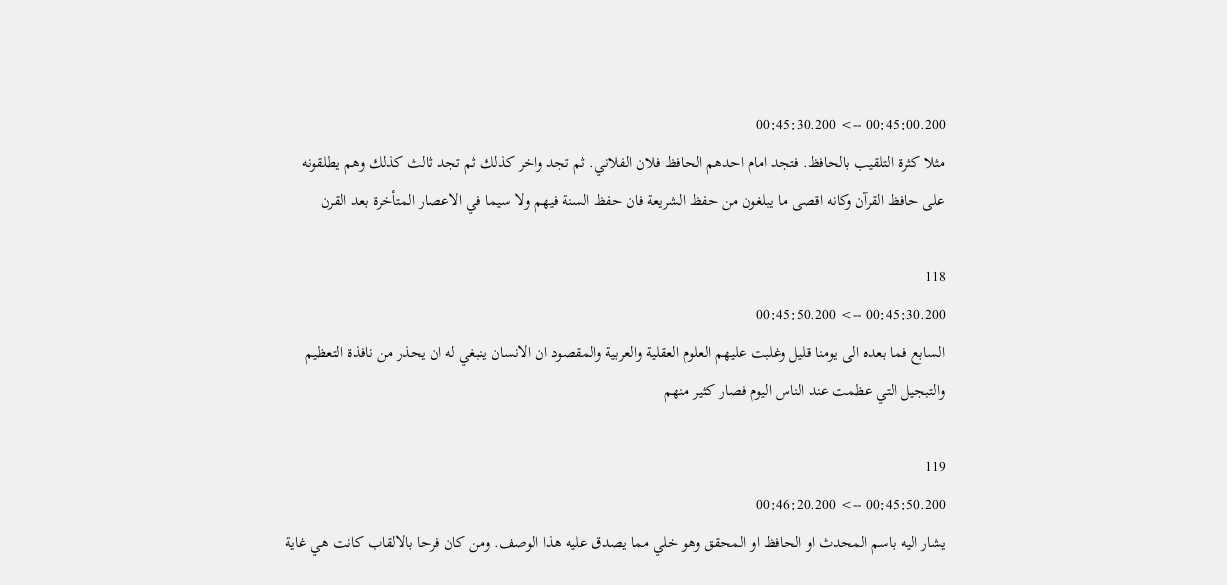00:45:00.200 --> 00:45:30.200
مثلا كثرة التلقيب بالحافظ. فتجد امام احدهم الحافظ فلان الفلاني. ثم تجد واخر كذلك ثم تجد ثالث كذلك وهم يطلقونه على حافظ القرآن وكانه اقصى ما يبلغون من حفظ الشريعة فان حفظ السنة فيهم ولا سيما في الاعصار المتأخرة بعد القرن

118
00:45:30.200 --> 00:45:50.200
السابع فما بعده الى يومنا قليل وغلبت عليهم العلوم العقلية والعربية والمقصود ان الانسان ينبغي له ان يحذر من نافذة التعظيم والتبجيل التي عظمت عند الناس اليوم فصار كثير منهم

119
00:45:50.200 --> 00:46:20.200
يشار اليه باسم المحدث او الحافظ او المحقق وهو خلي مما يصدق عليه هذا الوصف. ومن كان فرحا بالالقاب كانت هي غاية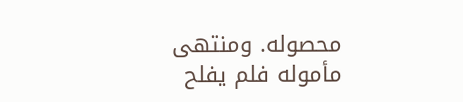محصوله. ومنتهى مأموله فلم يفلح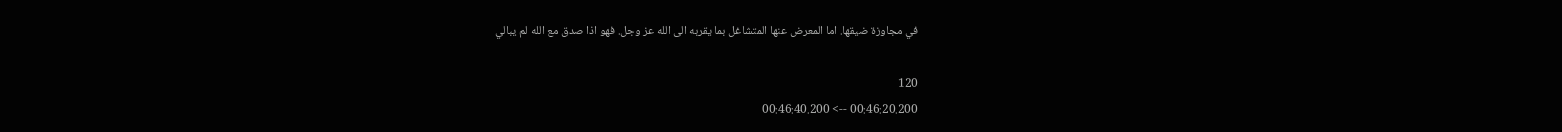في مجاوزة ضيقها. اما المعرض عنها المتشاغل بما يقربه الى الله عز وجل. فهو اذا صدق مع الله لم يبالي

120
00:46:20.200 --> 00:46:40.200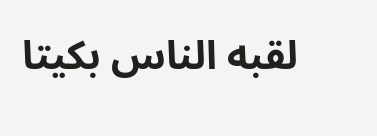لقبه الناس بكيتا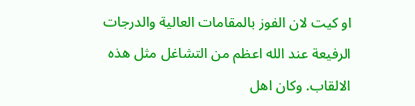او كيت لان الفوز بالمقامات العالية والدرجات الرفيعة عند الله اعظم من التشاغل مثل هذه الالقاب. وكان اهل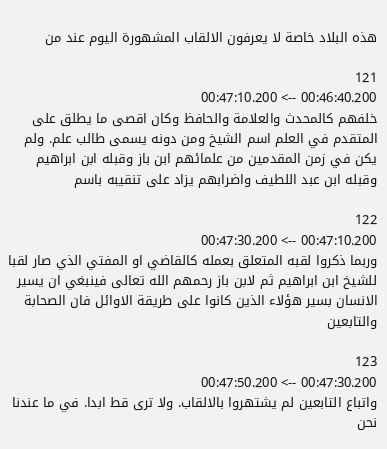هذه البلاد خاصة لا يعرفون الالقاب المشهورة اليوم عند من

121
00:46:40.200 --> 00:47:10.200
خلفهم كالمحدث والعلامة والحافظ وكان اقصى ما يطلق على المتقدم في العلم اسم الشيخ ومن دونه يسمى طالب علم. ولم يكن في زمن المقدمين من علمائهم ابن باز وقبله ابن ابراهيم وقبله ابن عبد اللطيف واضرابهم يزاد على تنقيبه باسم

122
00:47:10.200 --> 00:47:30.200
وربما ذكروا لقبه المتعلق بعمله كالقاضي او المفتي الذي صار لقبا للشيخ ابن ابراهيم ثم لابن باز رحمهم الله تعالى فينبغي ان يسير الانسان بسير هؤلاء الذين كانوا على طريقة الاوائل فان الصحابة والتابعين

123
00:47:30.200 --> 00:47:50.200
واتباع التابعين لم يشتهروا بالالقاب. ولا ترى قط ابدا. في ما عندنا نحن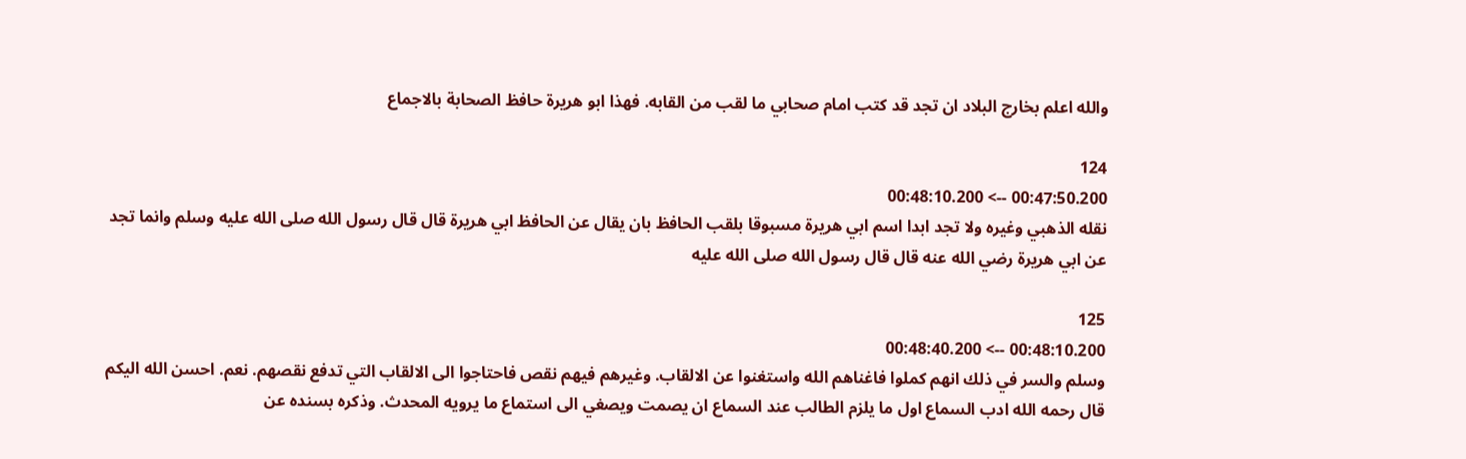والله اعلم بخارج البلاد ان تجد قد كتب امام صحابي ما لقب من القابه. فهذا ابو هريرة حافظ الصحابة بالاجماع

124
00:47:50.200 --> 00:48:10.200
نقله الذهبي وغيره ولا تجد ابدا اسم ابي هريرة مسبوقا بلقب الحافظ بان يقال عن الحافظ ابي هريرة قال قال رسول الله صلى الله عليه وسلم وانما تجد عن ابي هريرة رضي الله عنه قال قال رسول الله صلى الله عليه

125
00:48:10.200 --> 00:48:40.200
وسلم والسر في ذلك انهم كملوا فاغناهم الله واستغنوا عن الالقاب. وغيرهم فيهم نقص فاحتاجوا الى الالقاب التي تدفع نقصهم. نعم. احسن الله اليكم قال رحمه الله ادب السماع اول ما يلزم الطالب عند السماع ان يصمت ويصغي الى استماع ما يرويه المحدث. وذكره بسنده عن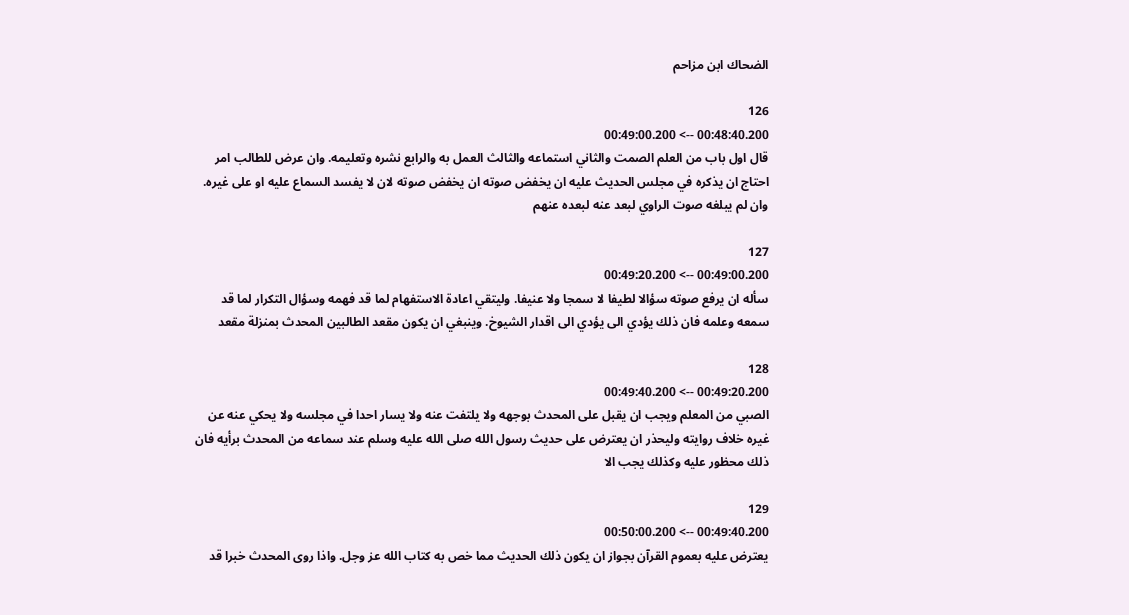الضحاك ابن مزاحم

126
00:48:40.200 --> 00:49:00.200
قال اول باب من العلم الصمت والثاني استماعه والثالث العمل به والرابع نشره وتعليمه. وان عرض للطالب امر احتاج ان يذكره في مجلس الحديث عليه ان يخفض صوته ان يخفض صوته لان لا يفسد السماع عليه او على غيره. وان لم يبلغه صوت الراوي لبعد عنه لبعده عنهم

127
00:49:00.200 --> 00:49:20.200
سأله ان يرفع صوته سؤالا لطيفا لا سمجا ولا عنيفا. وليتقي اعادة الاستفهام لما قد فهمه وسؤال التكرار لما قد سمعه وعلمه فان ذلك يؤدي الى يؤدي الى اقدار الشيوخ. وينبغي ان يكون مقعد الطالبين المحدث بمنزلة مقعد

128
00:49:20.200 --> 00:49:40.200
الصبي من المعلم ويجب ان يقبل على المحدث بوجهه ولا يلتفت عنه ولا يسار احدا في مجلسه ولا يحكي عنه عن غيره خلاف روايته وليحذر ان يعترض على حديث رسول الله صلى الله عليه وسلم عند سماعه من المحدث برأيه فان ذلك محظور عليه وكذلك يجب الا

129
00:49:40.200 --> 00:50:00.200
يعترض عليه بعموم القرآن بجواز ان يكون ذلك الحديث مما خص به كتاب الله عز وجل. واذا روى المحدث خبرا قد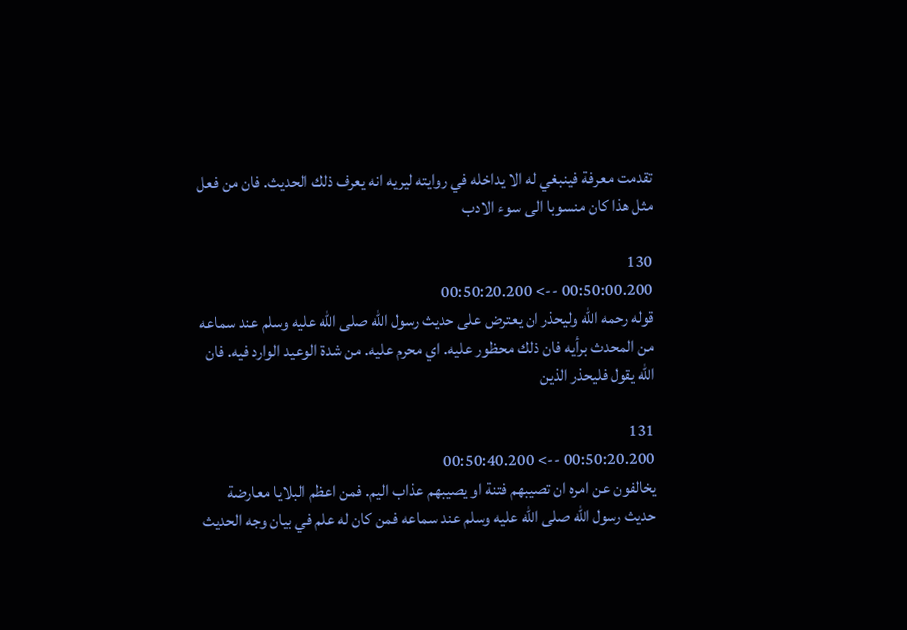تقدمت معرفة فينبغي له الا يداخله في روايته ليريه انه يعرف ذلك الحديث. فان من فعل مثل هذا كان منسوبا الى سوء الادب

130
00:50:00.200 --> 00:50:20.200
قوله رحمه الله وليحذر ان يعترض على حديث رسول الله صلى الله عليه وسلم عند سماعه من المحدث برأيه فان ذلك محظور عليه. اي محرم عليه. من شدة الوعيد الوارد فيه. فان الله يقول فليحذر الذين

131
00:50:20.200 --> 00:50:40.200
يخالفون عن امره ان تصيبهم فتنة او يصيبهم عذاب اليم. فمن اعظم البلايا معارضة حديث رسول الله صلى الله عليه وسلم عند سماعه فمن كان له علم في بيان وجه الحديث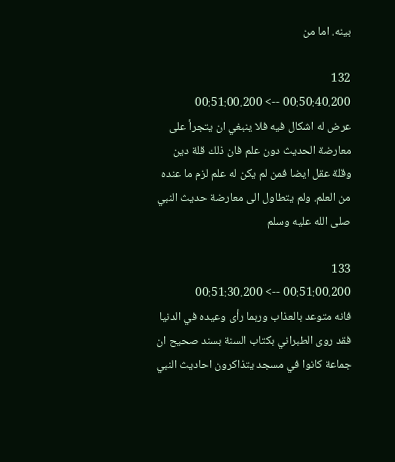بينه. اما من

132
00:50:40.200 --> 00:51:00.200
عرض له اشكال فيه فلا ينبغي ان يتجرأ على معارضة الحديث دون علم فان ذلك قلة دين وقلة عقل ايضا فمن لم يكن له علم لزم ما عنده من العلم. ولم يتطاول الى معارضة حديث النبي صلى الله عليه وسلم

133
00:51:00.200 --> 00:51:30.200
فانه متوعد بالعذاب وربما رأى وعيده في الدنيا فقد روى الطبراني بكتاب السنة بسند صحيح ان جماعة كانوا في مسجد يتذاكرون احاديث النبي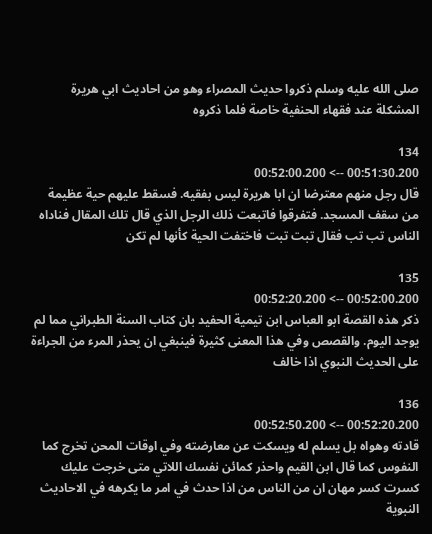صلى الله عليه وسلم ذكروا حديث المصراء وهو من احاديث ابي هريرة المشكلة عند فقهاء الحنفية خاصة فلما ذكروه

134
00:51:30.200 --> 00:52:00.200
قال رجل منهم معترضا ان ابا هريرة ليس بفقيه. فسقط عليهم حية عظيمة من سقف المسجد. فتفرقوا فاتبعت ذلك الرجل الذي قال تلك المقال فناداه الناس تب تب فقال تبت تبت فاختفت الحية كأنها لم تكن

135
00:52:00.200 --> 00:52:20.200
ذكر هذه القصة ابو العباس ابن تيمية الحفيد بان كتاب السنة الطبراني مما لم يوجد اليوم. والقصص وفي هذا المعنى كثيرة فينبغي ان يحذر المرء من الجراءة على الحديث النبوي اذا خالف

136
00:52:20.200 --> 00:52:50.200
قادته وهواه بل يسلم له ويسكت عن معارضته وفي اوقات المحن تخرج كما النفوس كما قال ابن القيم واحذر كمائن نفسك اللاتي متى خرجت عليك كسرت كسر مهان ان من الناس من اذا حدث في امر ما يكرهه في الاحاديث النبوية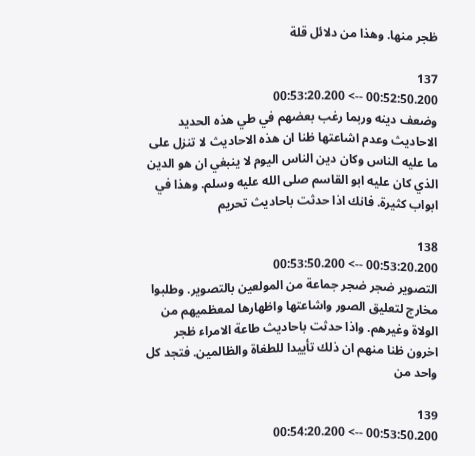ظجر منها. وهذا من دلائل قلة

137
00:52:50.200 --> 00:53:20.200
وضعف دينه وربما رغب بعضهم في طي هذه الحديد الاحاديث وعدم اشاعتها ظنا ان هذه الاحاديث لا تنزل على ما عليه الناس وكان دين الناس اليوم لا ينبغي ان هو الدين الذي كان عليه ابو القاسم صلى الله عليه وسلم. وهذا في ابواب كثيرة. فانك اذا حدثت باحاديث تحريم

138
00:53:20.200 --> 00:53:50.200
التصوير ضجر ضجر جماعة من المولعين بالتصوير. وطلبوا مخارج لتعليق الصور واشاعتها واظهارها لمعظميهم من الولاة وغيرهم. واذا حدثت باحاديث طاعة الامراء ظجر اخرون ظنا منهم ان ذلك تأييدا للطغاة والظالمين. فتجد كل واحد من

139
00:53:50.200 --> 00:54:20.200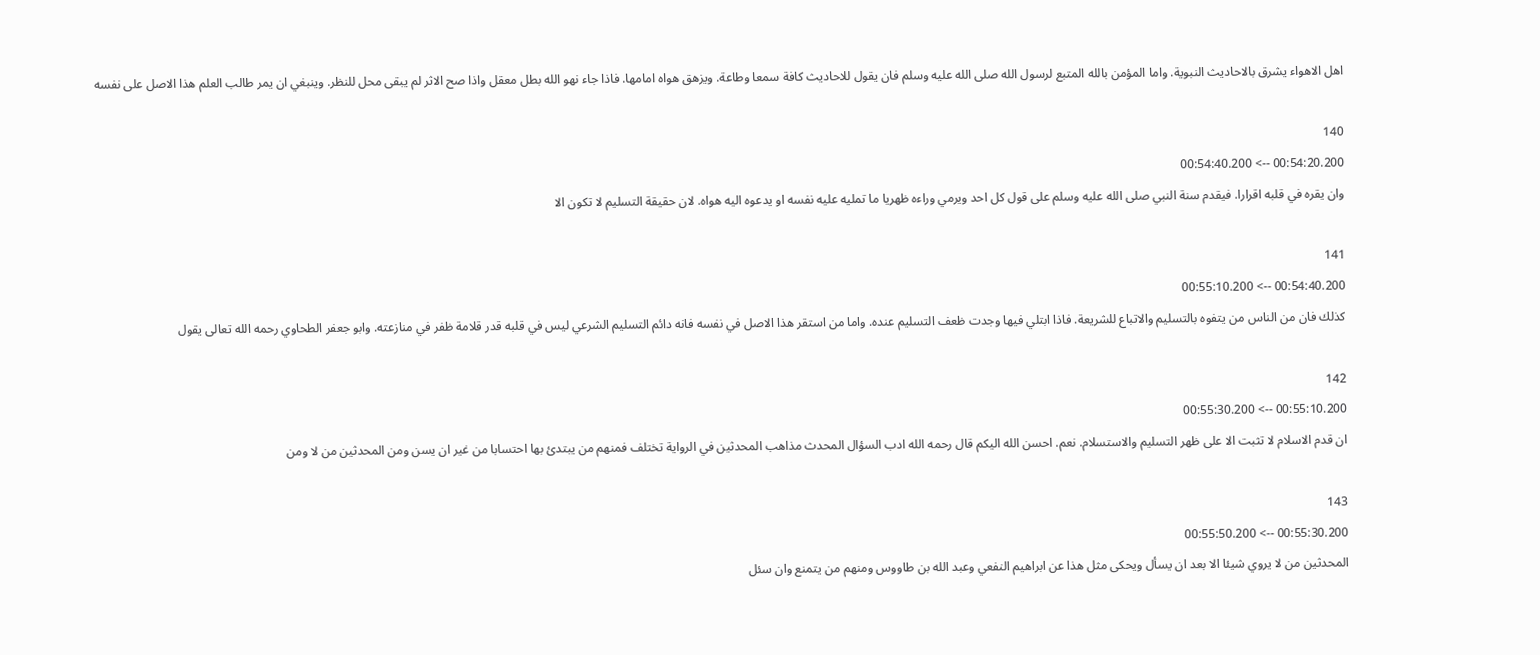اهل الاهواء يشرق بالاحاديث النبوية. واما المؤمن بالله المتبع لرسول الله صلى الله عليه وسلم فان يقول للاحاديث كافة سمعا وطاعة. ويزهق هواه امامها. فاذا جاء نهو الله بطل معقل واذا صح الاثر لم يبقى محل للنظر. وينبغي ان يمر طالب العلم هذا الاصل على نفسه

140
00:54:20.200 --> 00:54:40.200
وان يقره في قلبه اقرارا. فيقدم سنة النبي صلى الله عليه وسلم على قول كل احد ويرمي وراءه ظهريا ما تمليه عليه نفسه او يدعوه اليه هواه. لان حقيقة التسليم لا تكون الا

141
00:54:40.200 --> 00:55:10.200
كذلك فان من الناس من يتفوه بالتسليم والاتباع للشريعة. فاذا ابتلي فيها وجدت ظعف التسليم عنده. واما من استقر هذا الاصل في نفسه فانه دائم التسليم الشرعي ليس في قلبه قدر قلامة ظفر في منازعته. وابو جعفر الطحاوي رحمه الله تعالى يقول

142
00:55:10.200 --> 00:55:30.200
ان قدم الاسلام لا تثبت الا على ظهر التسليم والاستسلام. نعم. احسن الله اليكم قال رحمه الله ادب السؤال المحدث مذاهب المحدثين في الرواية تختلف فمنهم من يبتدئ بها احتسابا من غير ان يسن ومن المحدثين من لا ومن

143
00:55:30.200 --> 00:55:50.200
المحدثين من لا يروي شيئا الا بعد ان يسأل ويحكى مثل هذا عن ابراهيم النفعي وعبد الله بن طاووس ومنهم من يتمنع وان سئل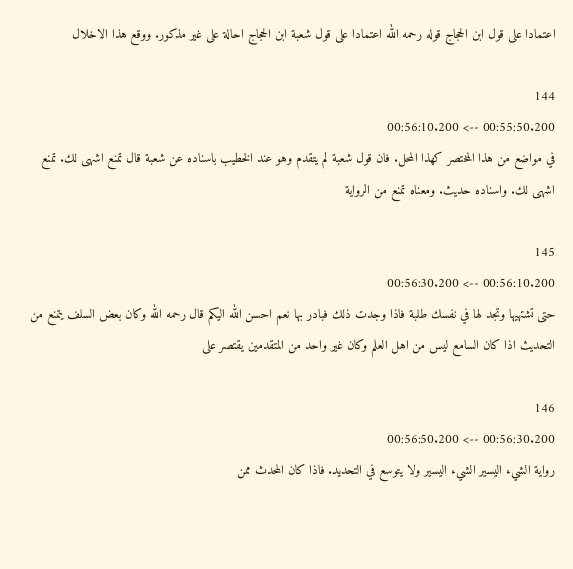اعتمادا على قول ابن الحجاج قوله رحمه الله اعتمادا على قول شعبة ابن الحجاج احالة على غير مذكور. ووقع هذا الاخلال

144
00:55:50.200 --> 00:56:10.200
في مواضع من هذا المختصر كهذا المحل. فان قول شعبة لم يتقدم وهو عند الخطيب باسناده عن شعبة قال تمنع اشهى لك. تمنع اشهى لك. واسناده حديث. ومعناه تمنع من الرواية

145
00:56:10.200 --> 00:56:30.200
حتى تشتهيها وتجد لها في نفسك طلبة فاذا وجدت ذلك فبادر بها نعم احسن الله اليكم قال رحمه الله وكان بعض السلف يتمنع من التحديث اذا كان السامع ليس من اهل العلم وكان غير واحد من المتقدمين يقتصر على

146
00:56:30.200 --> 00:56:50.200
رواية الشيء اليسير الشيء اليسير ولا يتوسع في التحديد. فاذا كان المحدث ممن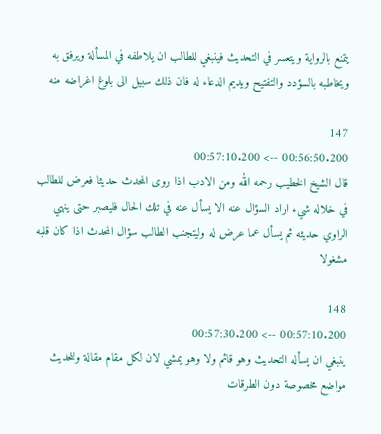يتمنع بالرواية ويتعسر في التحديث فينبغي للطالب ان يلاطفه في المسألة ويرفق به ويخاطبه بالسؤدد والتفتيح ويديم الدعاء له فان ذلك سبيل الى بلوغ اغراضه منه

147
00:56:50.200 --> 00:57:10.200
قال الشيخ الخطيب رحمه الله ومن الادب اذا روى المحدث حديثا فعرض للطالب في خلاله شيء اراد السؤال عنه الا يسأل عنه في تلك الحال فليصبر حتى ينهي الراوي حديثه ثم يسأل عما عرض له وليتجنب الطالب سؤال المحدث اذا كان قلبه مشغولا

148
00:57:10.200 --> 00:57:30.200
ينبغي ان يسأله التحديث وهو قائم ولا وهو يمشي لان لكل مقام مقالة وللحديث مواضع مخصوصة دون الطرقات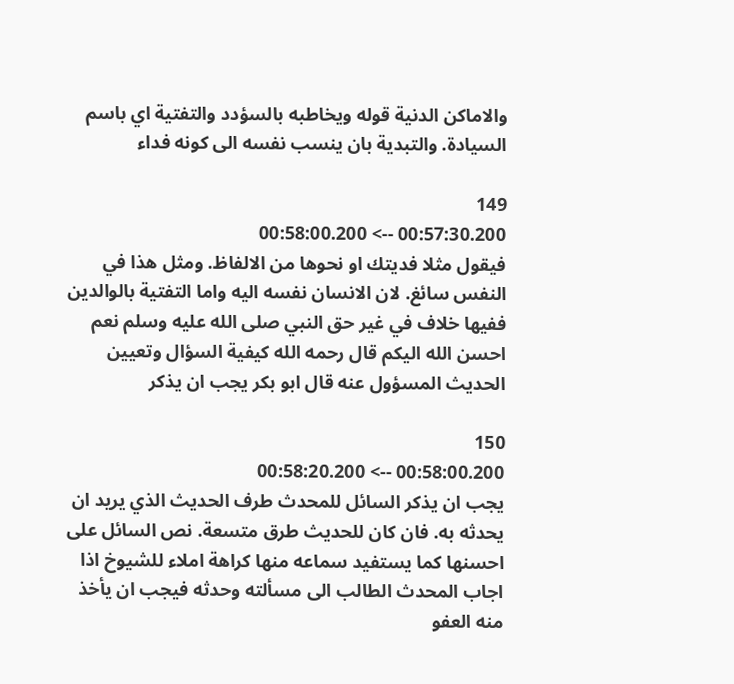والاماكن الدنية قوله ويخاطبه بالسؤدد والتفتية اي باسم السيادة. والتبدية بان ينسب نفسه الى كونه فداء

149
00:57:30.200 --> 00:58:00.200
فيقول مثلا فديتك او نحوها من الالفاظ. ومثل هذا في النفس سائغ. لان الانسان نفسه اليه واما التفتية بالوالدين ففيها خلاف في غير حق النبي صلى الله عليه وسلم نعم احسن الله اليكم قال رحمه الله كيفية السؤال وتعيين الحديث المسؤول عنه قال ابو بكر يجب ان يذكر

150
00:58:00.200 --> 00:58:20.200
يجب ان يذكر السائل للمحدث طرف الحديث الذي يريد ان يحدثه به. فان كان للحديث طرق متسعة. نص السائل على احسنها كما يستفيد سماعه منها كراهة املاء للشيوخ اذا اجاب المحدث الطالب الى مسألته وحدثه فيجب ان يأخذ منه العفو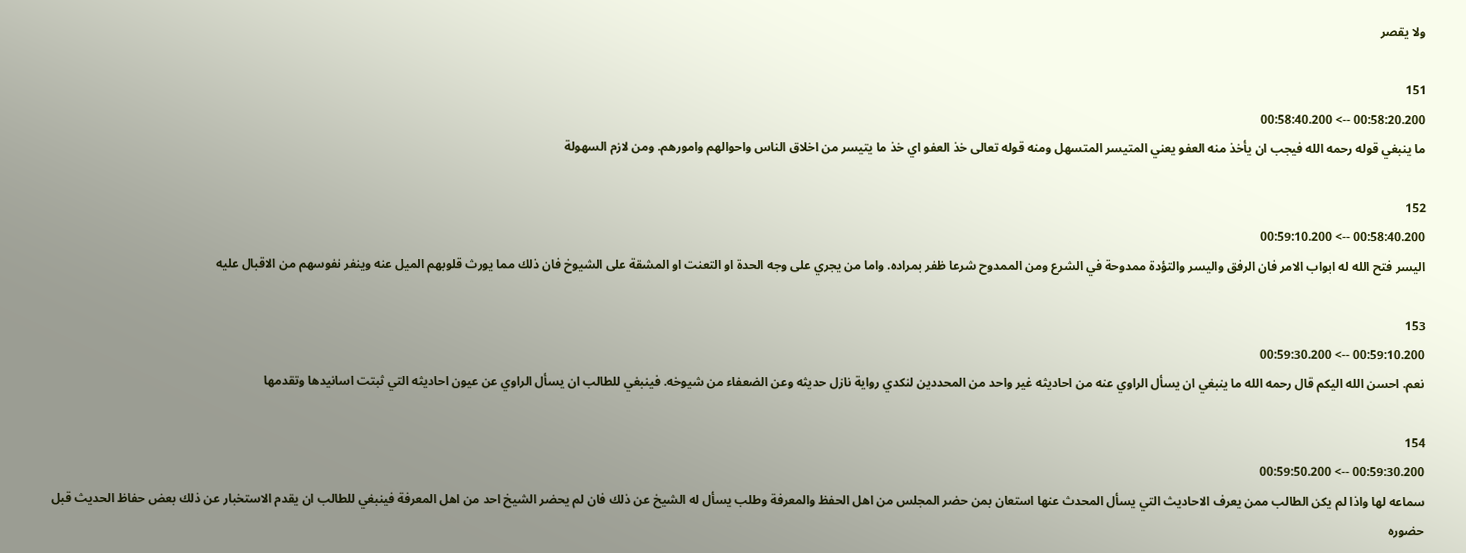ولا يقصر

151
00:58:20.200 --> 00:58:40.200
ما ينبغي قوله رحمه الله فيجب ان يأخذ منه العفو يعني المتيسر المتسهل ومنه قوله تعالى خذ العفو اي خذ ما يتيسر من اخلاق الناس واحوالهم وامورهم. ومن لازم السهولة

152
00:58:40.200 --> 00:59:10.200
اليسر فتح الله له ابواب الامر فان الرفق واليسر والتؤدة ممدوحة في الشرع ومن الممدوح شرعا ظفر بمراده. واما من يجري على وجه الحدة او التعنت او المشقة على الشيوخ فان ذلك مما يورث قلوبهم الميل عنه وينفر نفوسهم من الاقبال عليه

153
00:59:10.200 --> 00:59:30.200
نعم. احسن الله اليكم قال رحمه الله ما ينبغي ان يسأل الراوي عنه من احاديثه غير واحد من المحددين لنكدي رواية نازل حديثه وعن الضعفاء من شيوخه. فينبغي للطالب ان يسأل الراوي عن عيون احاديثه التي ثبتت اسانيدها وتقدمها

154
00:59:30.200 --> 00:59:50.200
سماعه لها واذا لم يكن الطالب ممن يعرف الاحاديث التي يسأل المحدث عنها استعان بمن حضر المجلس من اهل الحفظ والمعرفة وطلب يسأل له الشيخ عن ذلك فان لم يحضر الشيخ احد من اهل المعرفة فينبغي للطالب ان يقدم الاستخبار عن ذلك بعض حفاظ الحديث قبل حضوره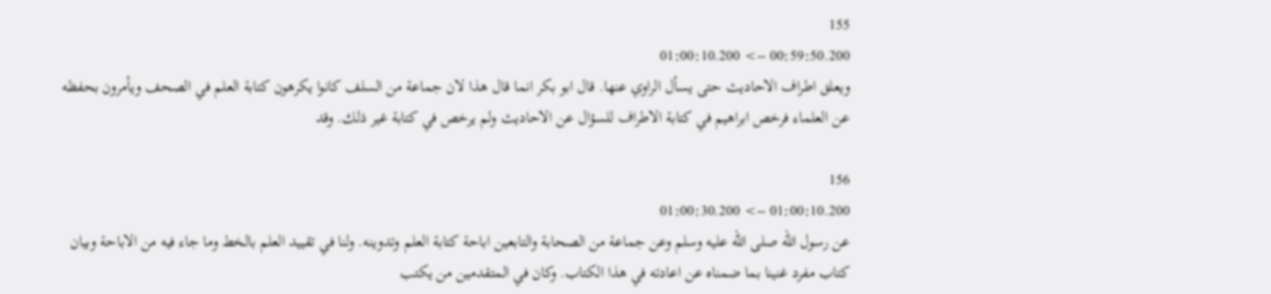155
00:59:50.200 --> 01:00:10.200
ويعلق اطراف الاحاديث حتى يسأل الراوي عنها. قال ابو بكر انما قال هذا لان جماعة من السلف كانوا يكرهون كتابة العلم في الصحف ويأمرون بحفظه عن العلماء فرخص ابراهيم في كتابة الاطراف للسؤال عن الاحاديث ولم يرخص في كتابة غير ذلك. وقد

156
01:00:10.200 --> 01:00:30.200
عن رسول الله صلى الله عليه وسلم وعن جماعة من الصحابة والتابعين اباحة كتابة العلم وتدوينه. ولنا في تقييد العلم بالخط وما جاء فيه من الاباحة وبيان كتاب مفرد غنينا بما ضمناه عن اعادته في هذا الكتاب. وكان في المتقدمين من يكتب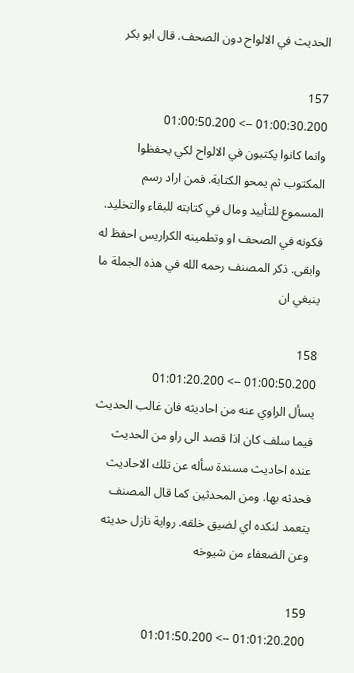الحديث في الالواح دون الصحف. قال ابو بكر

157
01:00:30.200 --> 01:00:50.200
وانما كانوا يكتبون في الالواح لكي يحفظوا المكتوب ثم يمحو الكتابة. فمن اراد رسم المسموع للتأبيد ومال في كتابته للبقاء والتخليد. فكونه في الصحف او وتطمينه الكراريس احفظ له وابقى. ذكر المصنف رحمه الله في هذه الجملة ما ينبغي ان

158
01:00:50.200 --> 01:01:20.200
يسأل الراوي عنه من احاديثه فان غالب الحديث فيما سلف كان اذا قصد الى راو من الحديث عنده احاديث مسندة سأله عن تلك الاحاديث فحدثه بها. ومن المحدثين كما قال المصنف يتعمد لنكده اي لضيق خلقه. رواية نازل حديثه وعن الضعفاء من شيوخه

159
01:01:20.200 --> 01:01:50.200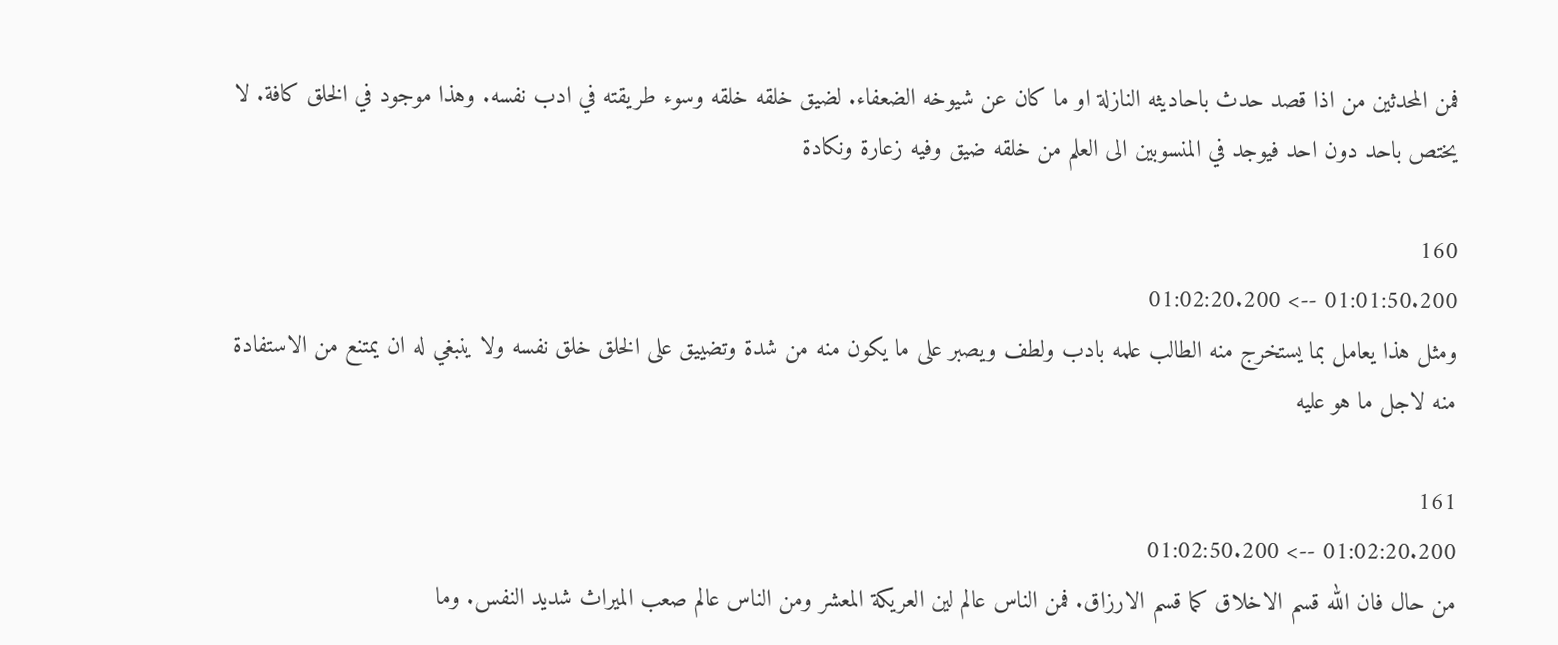فمن المحدثين من اذا قصد حدث باحاديثه النازلة او ما كان عن شيوخه الضعفاء. لضيق خلقه خلقه وسوء طريقته في ادب نفسه. وهذا موجود في الخلق كافة. لا يختص باحد دون احد فيوجد في المنسوبين الى العلم من خلقه ضيق وفيه زعارة ونكادة

160
01:01:50.200 --> 01:02:20.200
ومثل هذا يعامل بما يستخرج منه الطالب علمه بادب ولطف ويصبر على ما يكون منه من شدة وتضييق على الخلق خلق نفسه ولا ينبغي له ان يمتنع من الاستفادة منه لاجل ما هو عليه

161
01:02:20.200 --> 01:02:50.200
من حال فان الله قسم الاخلاق كما قسم الارزاق. فمن الناس عالم لين العريكة المعشر ومن الناس عالم صعب الميراث شديد النفس. وما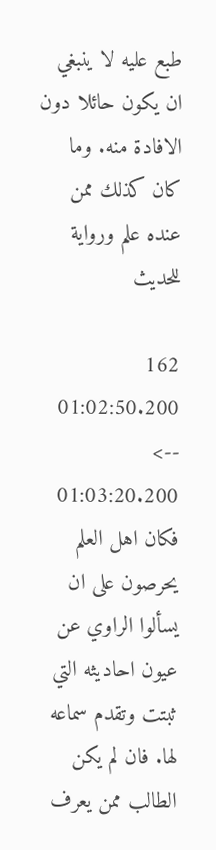طبع عليه لا ينبغي ان يكون حائلا دون الافادة منه. وما كان كذلك ممن عنده علم ورواية للحديث

162
01:02:50.200 --> 01:03:20.200
فكان اهل العلم يحرصون على ان يسألوا الراوي عن عيون احاديثه التي ثبتت وتقدم سماعه لها. فان لم يكن الطالب ممن يعرف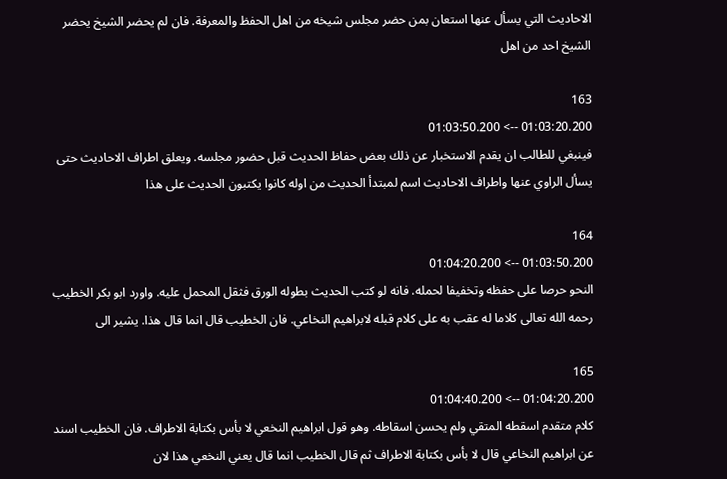الاحاديث التي يسأل عنها استعان بمن حضر مجلس شيخه من اهل الحفظ والمعرفة. فان لم يحضر الشيخ يحضر الشيخ احد من اهل

163
01:03:20.200 --> 01:03:50.200
فينبغي للطالب ان يقدم الاستخبار عن ذلك بعض حفاظ الحديث قبل حضور مجلسه. ويعلق اطراف الاحاديث حتى يسأل الراوي عنها واطراف الاحاديث اسم لمبتدأ الحديث من اوله كانوا يكتبون الحديث على هذا

164
01:03:50.200 --> 01:04:20.200
النحو حرصا على حفظه وتخفيفا لحمله. فانه لو كتب الحديث بطوله الورق فثقل المحمل عليه. واورد ابو بكر الخطيب رحمه الله تعالى كلاما له عقب به على كلام قبله لابراهيم النخاعي. فان الخطيب قال انما قال هذا. يشير الى

165
01:04:20.200 --> 01:04:40.200
كلام متقدم اسقطه المتقي ولم يحسن اسقاطه. وهو قول ابراهيم النخعي لا بأس بكتابة الاطراف. فان الخطيب اسند عن ابراهيم النخاعي قال لا بأس بكتابة الاطراف ثم قال الخطيب انما قال يعني النخعي هذا لان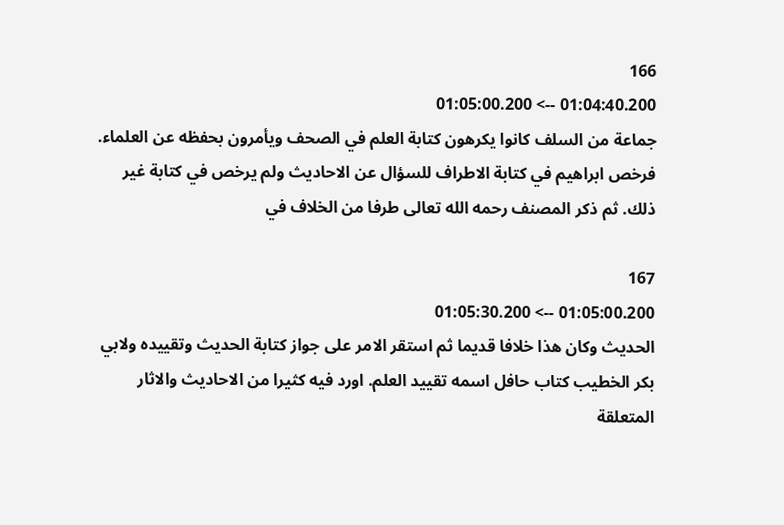166
01:04:40.200 --> 01:05:00.200
جماعة من السلف كانوا يكرهون كتابة العلم في الصحف ويأمرون بحفظه عن العلماء. فرخص ابراهيم في كتابة الاطراف للسؤال عن الاحاديث ولم يرخص في كتابة غير ذلك. ثم ذكر المصنف رحمه الله تعالى طرفا من الخلاف في

167
01:05:00.200 --> 01:05:30.200
الحديث وكان هذا خلافا قديما ثم استقر الامر على جواز كتابة الحديث وتقييده ولابي بكر الخطيب كتاب حافل اسمه تقييد العلم. اورد فيه كثيرا من الاحاديث والاثار المتعلقة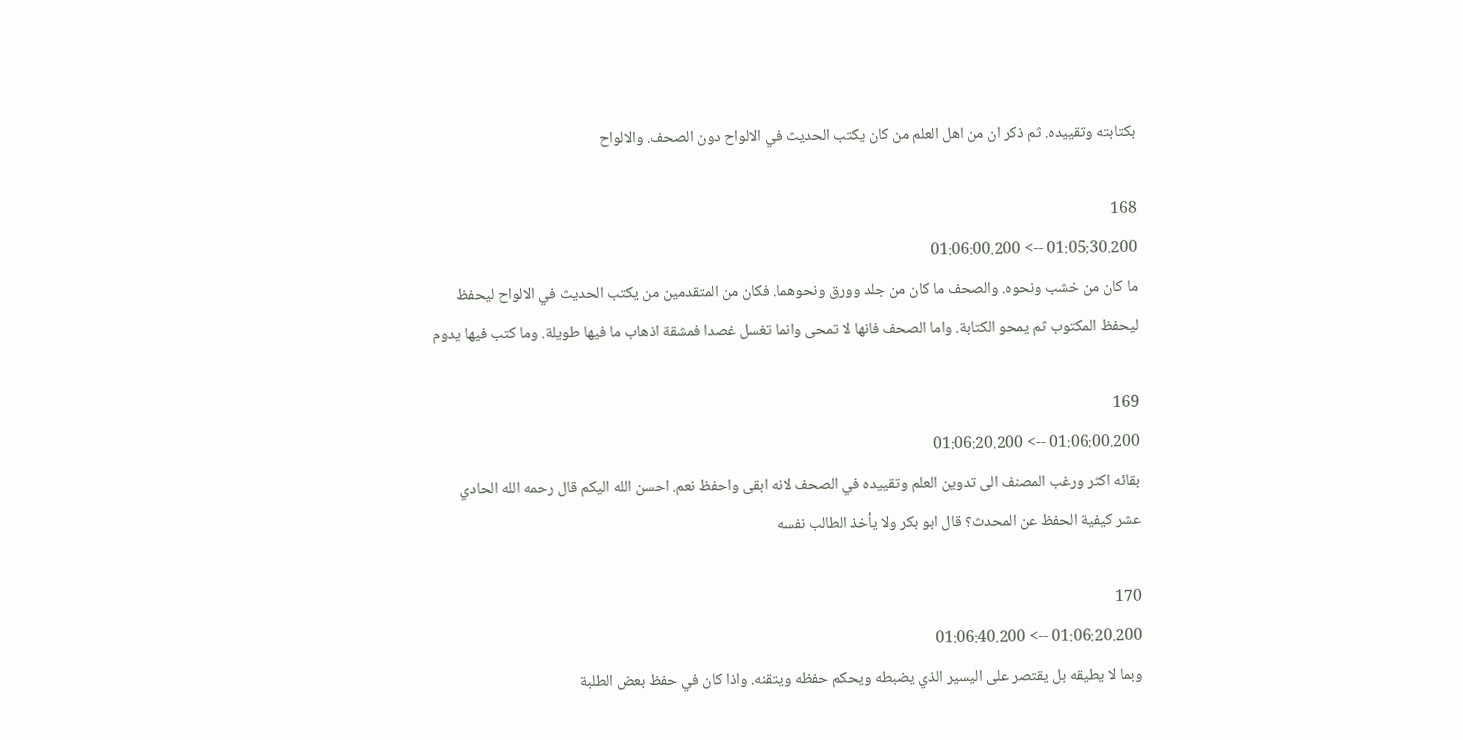بكتابته وتقييده. ثم ذكر ان من اهل العلم من كان يكتب الحديث في الالواح دون الصحف. والالواح

168
01:05:30.200 --> 01:06:00.200
ما كان من خشب ونحوه. والصحف ما كان من جلد وورق ونحوهما. فكان من المتقدمين من يكتب الحديث في الالواح ليحفظ ليحفظ المكتوب ثم يمحو الكتابة. واما الصحف فانها لا تمحى وانما تغسل غصدا فمشقة اذهاب ما فيها طويلة. وما كتب فيها يدوم

169
01:06:00.200 --> 01:06:20.200
بقائه اكثر ورغب المصنف الى تدوين العلم وتقييده في الصحف لانه ابقى واحفظ نعم. احسن الله اليكم قال رحمه الله الحادي عشر كيفية الحفظ عن المحدث؟ قال ابو بكر ولا يأخذ الطالب نفسه

170
01:06:20.200 --> 01:06:40.200
وبما لا يطيقه بل يقتصر على اليسير الذي يضبطه ويحكم حفظه ويتقنه. واذا كان في حفظ بعض الطلبة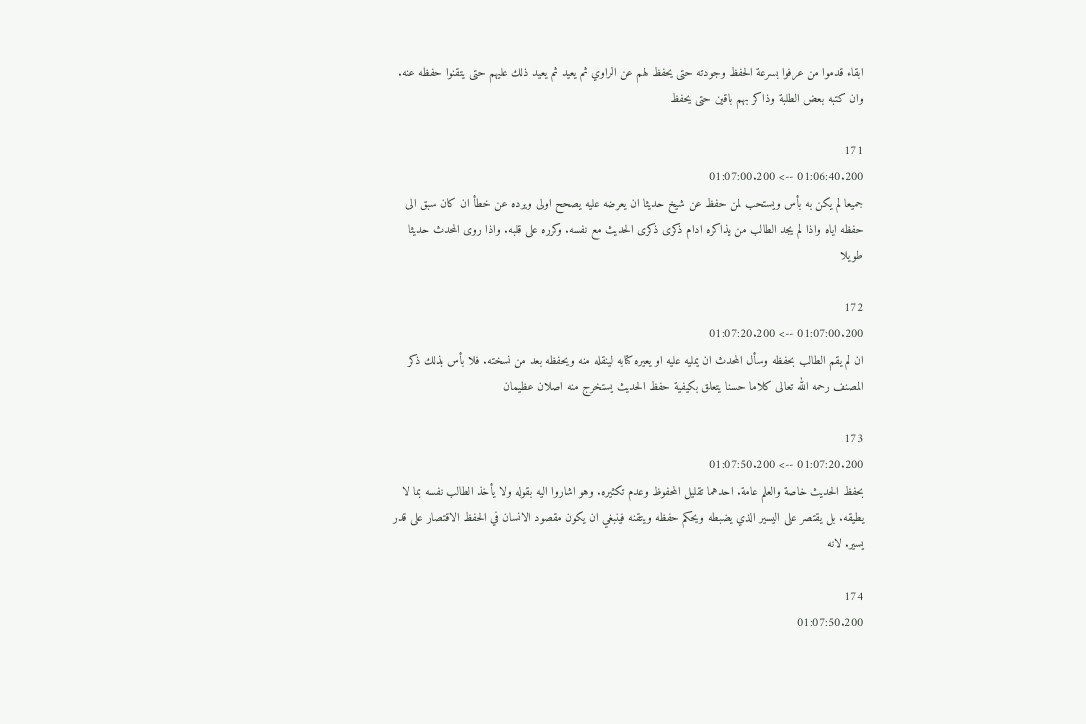ابقاء قدموا من عرفوا بسرعة الحفظ وجودته حتى يحفظ لهم عن الراوي ثم يعيد ثم يعيد ذلك عليهم حتى يتقنوا حفظه عنه. وان كتبه بعض الطلبة وذاكر بهم باقين حتى يحفظ

171
01:06:40.200 --> 01:07:00.200
جميعا لم يكن به بأس ويستحب لمن حفظ عن شيخ حديثا ان يعرضه عليه يصحح اولى ويرده عن خطأ ان كان سبق الى حفظه اياه واذا لم يجد الطالب من يذاكره ادام ذكرى ذكرى الحديث مع نفسه. وكرره على قلبه. واذا روى المحدث حديثا طويلا

172
01:07:00.200 --> 01:07:20.200
ان لم يقم الطالب بحفظه وسأل المحدث ان يمليه عليه او يعيره كتابه لينقله منه ويحفظه بعد من نسخته. فلا بأس بذلك ذكر المصنف رحمه الله تعالى كلاما حسنا يتعلق بكيفية حفظ الحديث يستخرج منه اصلان عظيمان

173
01:07:20.200 --> 01:07:50.200
بحفظ الحديث خاصة والعلم عامة. احدهما تقليل المحفوظ وعدم تكثيره. وهو اشاروا اليه بقوله ولا يأخذ الطالب نفسه بما لا يطيقه. بل يقتصر على اليسير الذي يضبطه ويحكم حفظه ويتقنه فينبغي ان يكون مقصود الانسان في الحفظ الاقتصار على قدر يسير. لانه

174
01:07:50.200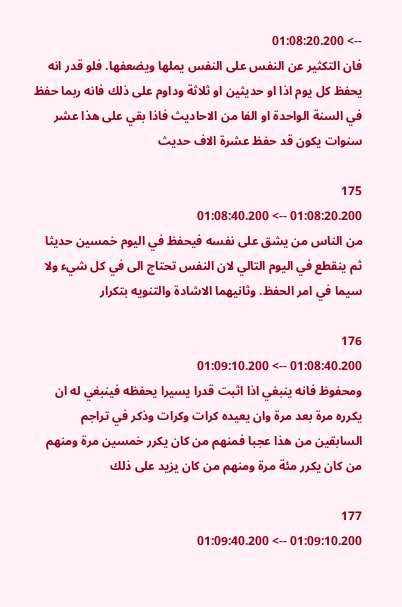--> 01:08:20.200
فان التكثير عن النفس على النفس يملها ويضعفها. فلو قدر انه يحفظ كل يوم اذا او حديثين او ثلاثة وداوم على ذلك فانه ربما حفظ في السنة الواحدة او الفا من الاحاديث فاذا بقي على هذا عشر سنوات يكون قد حفظ عشرة الاف حديث

175
01:08:20.200 --> 01:08:40.200
من الناس من يشق على نفسه فيحفظ في اليوم خمسين حديثا ثم ينقطع في اليوم التالي لان النفس تحتاج الى في كل شيء ولا سيما في امر الحفظ. وثانيهما الاشادة والتنويه بتكرار

176
01:08:40.200 --> 01:09:10.200
ومحفوظ فانه ينبغي اذا اثبت قدرا يسيرا يحفظه فينبغي له ان يكرره مرة بعد مرة وان يعيده كرات وكرات وذكر في تراجم السابقين من هذا عجبا فمنهم من كان يكرر خمسين مرة ومنهم من كان يكرر مئة مرة ومنهم من كان يزيد على ذلك

177
01:09:10.200 --> 01:09:40.200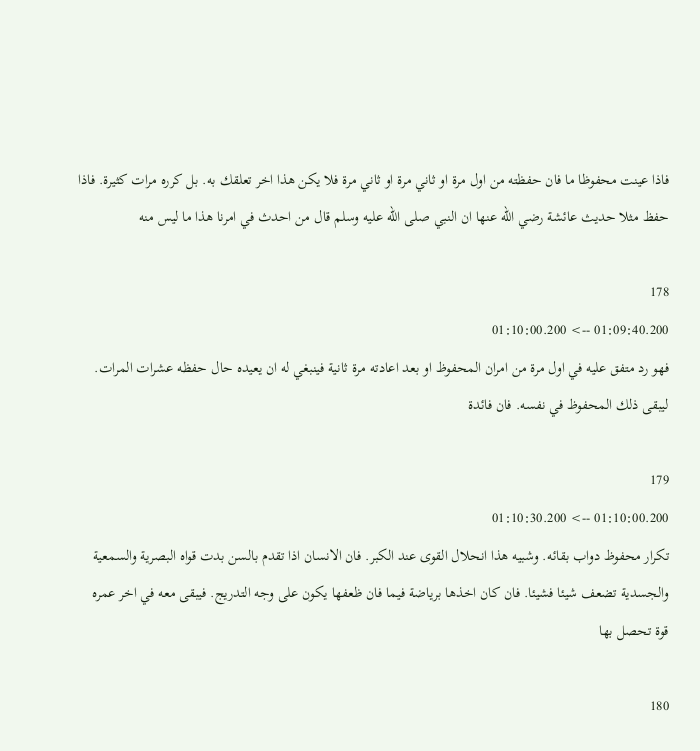فاذا عينت محفوظا ما فان حفظته من اول مرة او ثاني مرة او ثاني مرة فلا يكن هذا اخر تعلقك به. بل كرره مرات كثيرة. فاذا حفظ مثلا حديث عائشة رضي الله عنها ان النبي صلى الله عليه وسلم قال من احدث في امرنا هذا ما ليس منه

178
01:09:40.200 --> 01:10:00.200
فهو رد متفق عليه في اول مرة من امران المحفوظ او بعد اعادته مرة ثانية فينبغي له ان يعيده حال حفظه عشرات المرات. ليبقى ذلك المحفوظ في نفسه. فان فائدة

179
01:10:00.200 --> 01:10:30.200
تكرار محفوظ دواب بقائه. وشبيه هذا انحلال القوى عند الكبر. فان الانسان اذا تقدم بالسن بدت قواه البصرية والسمعية والجسدية تضعف شيئا فشيئا. فان كان اخذها برياضة فيما فان ظعفها يكون على وجه التدريج. فيبقى معه في اخر عمره قوة تحصل بها

180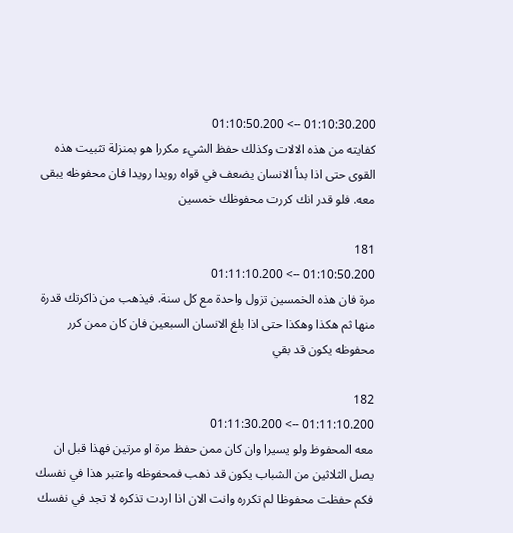01:10:30.200 --> 01:10:50.200
كفايته من هذه الالات وكذلك حفظ الشيء مكررا هو بمنزلة تثبيت هذه القوى حتى اذا بدأ الانسان يضعف في قواه رويدا رويدا فان محفوظه يبقى معه. فلو قدر انك كررت محفوظك خمسين

181
01:10:50.200 --> 01:11:10.200
مرة فان هذه الخمسين تزول واحدة مع كل سنة. فيذهب من ذاكرتك قدرة منها ثم هكذا وهكذا حتى اذا بلغ الانسان السبعين فان كان ممن كرر محفوظه يكون قد بقي

182
01:11:10.200 --> 01:11:30.200
معه المحفوظ ولو يسيرا وان كان ممن حفظ مرة او مرتين فهذا قبل ان يصل الثلاثين من الشباب يكون قد ذهب فمحفوظه واعتبر هذا في نفسك فكم حفظت محفوظا لم تكرره وانت الان اذا اردت تذكره لا تجد في نفسك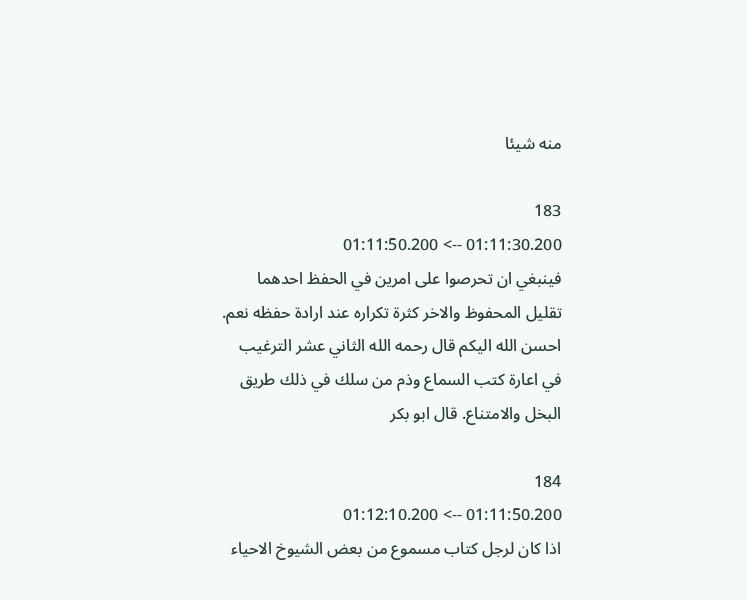منه شيئا

183
01:11:30.200 --> 01:11:50.200
فينبغي ان تحرصوا على امرين في الحفظ احدهما تقليل المحفوظ والاخر كثرة تكراره عند ارادة حفظه نعم. احسن الله اليكم قال رحمه الله الثاني عشر الترغيب في اعارة كتب السماع وذم من سلك في ذلك طريق البخل والامتناع. قال ابو بكر

184
01:11:50.200 --> 01:12:10.200
اذا كان لرجل كتاب مسموع من بعض الشيوخ الاحياء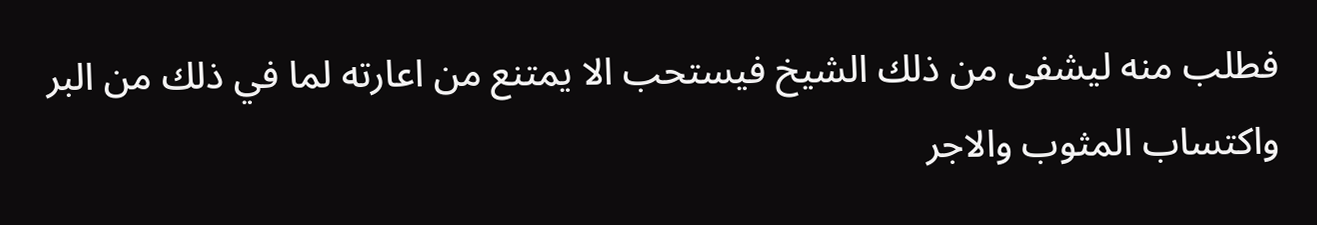فطلب منه ليشفى من ذلك الشيخ فيستحب الا يمتنع من اعارته لما في ذلك من البر واكتساب المثوب والاجر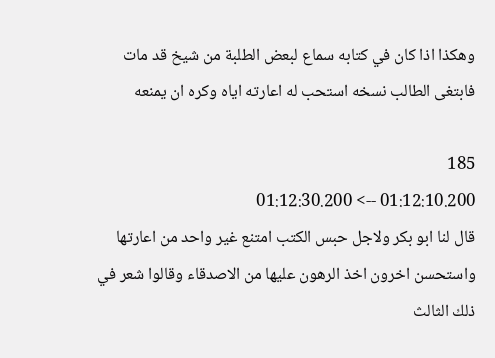وهكذا اذا كان في كتابه سماع لبعض الطلبة من شيخ قد مات فابتغى الطالب نسخه استحب له اعارته اياه وكره ان يمنعه

185
01:12:10.200 --> 01:12:30.200
قال لنا ابو بكر ولاجل حبس الكتب امتنع غير واحد من اعارتها واستحسن اخرون اخذ الرهون عليها من الاصدقاء وقالوا شعر في ذلك الثالث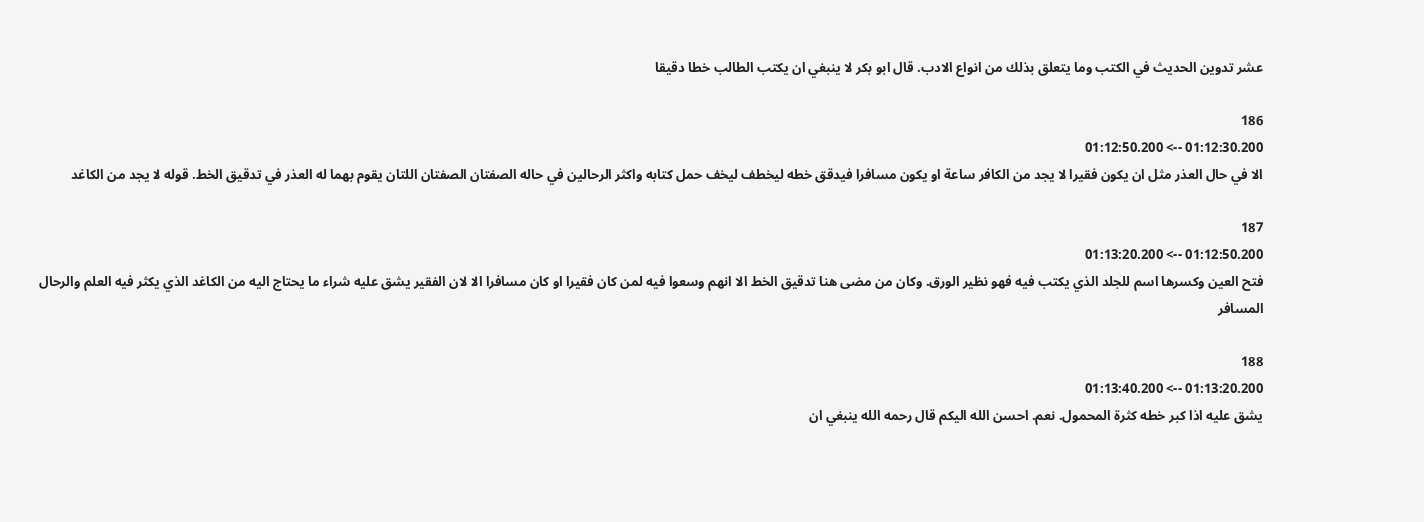عشر تدوين الحديث في الكتب وما يتعلق بذلك من انواع الادب. قال ابو بكر لا ينبغي ان يكتب الطالب خطا دقيقا

186
01:12:30.200 --> 01:12:50.200
الا في حال العذر مثل ان يكون فقيرا لا يجد من الكافر ساعة او يكون مسافرا فيدقق خطه ليخطف ليخف حمل كتابه واكثر الرحالين في حاله الصفتان الصفتان اللتان يقوم بهما له العذر في تدقيق الخط. قوله لا يجد من الكاغد

187
01:12:50.200 --> 01:13:20.200
فتح العين وكسرها اسم للجلد الذي يكتب فيه فهو نظير الورق. وكان من مضى هنا تدقيق الخط الا انهم وسعوا فيه لمن كان فقيرا او كان مسافرا الا لان الفقير يشق عليه شراء ما يحتاج اليه من الكاغد الذي يكثر فيه العلم والرحال المسافر

188
01:13:20.200 --> 01:13:40.200
يشق عليه اذا كبر خطه كثرة المحمول. نعم. احسن الله اليكم قال رحمه الله ينبغي ان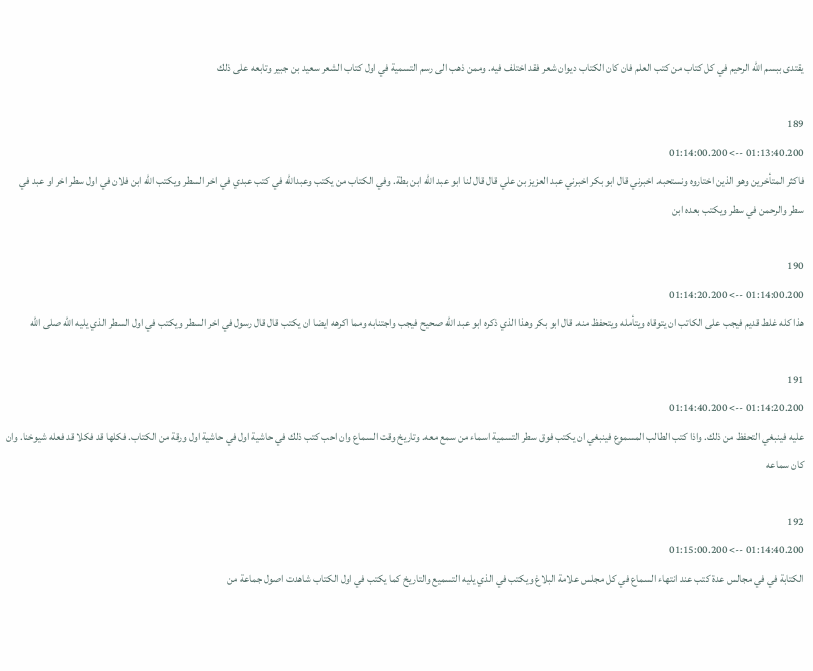يقتدى ببسم الله الرحيم في كل كتاب من كتب العلم فان كان الكتاب ديوان شعر فقد اختلف فيه. وممن ذهب الى رسم التسمية في اول كتاب الشعر سعيد بن جبير وتابعه على ذلك

189
01:13:40.200 --> 01:14:00.200
فاكثر المتأخرين وهو الذين اختاروه ونستحبه. اخبرني قال ابو بكر اخبرني عبد العزيز بن علي قال قال لنا ابو عبد الله ابن بطة. وفي الكتاب من يكتب وعبدالله في كتب عبدي في اخر السطر ويكتب الله ابن فلان في اول سطر اخر او عبد في سطر والرحمن في سطر ويكتب بعده ابن

190
01:14:00.200 --> 01:14:20.200
هذا كله غلط قديم فيجب على الكاتب ان يتوقاه ويتأمله ويتحفظ منه. قال ابو بكر وهذا الذي ذكره ابو عبد الله صحيح فيجب واجتنابه ومما اكرهه ايضا ان يكتب قال قال رسول في اخر السطر ويكتب في اول السطر الذي يليه الله صلى الله

191
01:14:20.200 --> 01:14:40.200
عليه فينبغي التحفظ من ذلك. واذا كتب الطالب المسموع فينبغي ان يكتب فوق سطر التسمية اسماء من سمع معه. وتاريخ وقت السماع وان احب كتب ذلك في حاشية اول في حاشية اول ورقة من الكتاب. فكلها قد فكلا قد فعله شيوخنا. وان كان سماعه

192
01:14:40.200 --> 01:15:00.200
الكتابة في في مجالس عدة كتب عند انتهاء السماع في كل مجلس علامة البلاغ ويكتب في الذي يليه التسميع والتاريخ كما يكتب في اول الكتاب شاهدت اصول جماعة من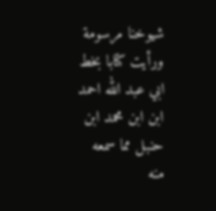شيوخنا مرسومة ورأيت كتابا بخط ابي عبد الله احمد ابن ابن محمد ابن حنبل مما سمعه منه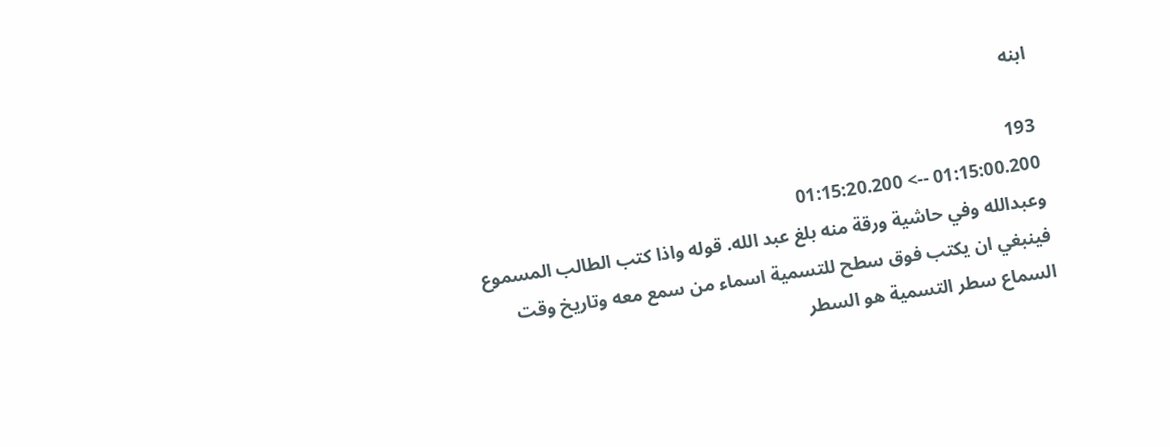ابنه

193
01:15:00.200 --> 01:15:20.200
وعبدالله وفي حاشية ورقة منه بلغ عبد الله. قوله واذا كتب الطالب المسموع فينبغي ان يكتب فوق سطح للتسمية اسماء من سمع معه وتاريخ وقت السماع سطر التسمية هو السطر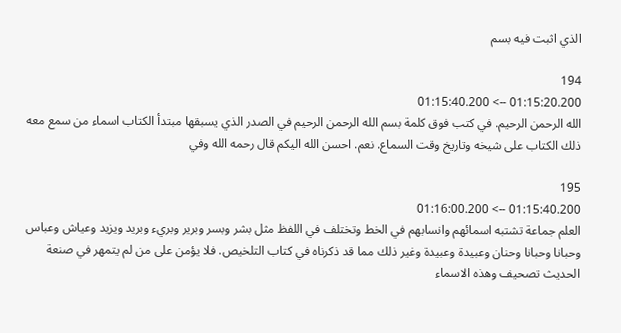الذي اثبت فيه بسم

194
01:15:20.200 --> 01:15:40.200
الله الرحمن الرحيم. في كتب فوق كلمة بسم الله الرحمن الرحيم في الصدر الذي يسبقها مبتدأ الكتاب اسماء من سمع معه ذلك الكتاب على شيخه وتاريخ وقت السماع. نعم. احسن الله اليكم قال رحمه الله وفي

195
01:15:40.200 --> 01:16:00.200
العلم جماعة تشتبه اسمائهم وانسابهم في الخط وتختلف في اللفظ مثل بشر وبسر وبرير وبريء وبريد ويزيد وعياش وعباس وحبانا وحبانا وحنان وعبيدة وعبيدة وغير ذلك مما قد ذكرناه في كتاب التلخيص. فلا يؤمن على من لم يتمهر في صنعة الحديث تصحيف وهذه الاسماء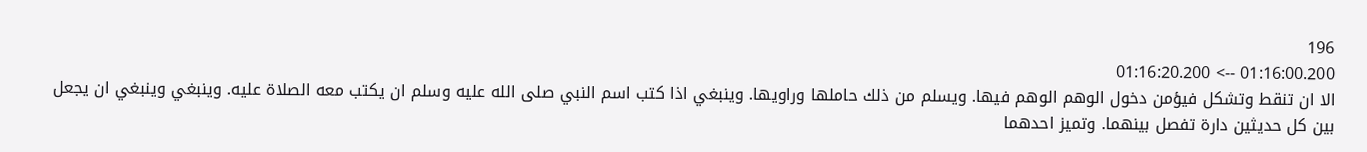196
01:16:00.200 --> 01:16:20.200
الا ان تنقط وتشكل فيؤمن دخول الوهم الوهم فيها. ويسلم من ذلك حاملها وراويها. وينبغي اذا كتب اسم النبي صلى الله عليه وسلم ان يكتب معه الصلاة عليه. وينبغي وينبغي ان يجعل بين كل حديثين دارة تفصل بينهما. وتميز احدهما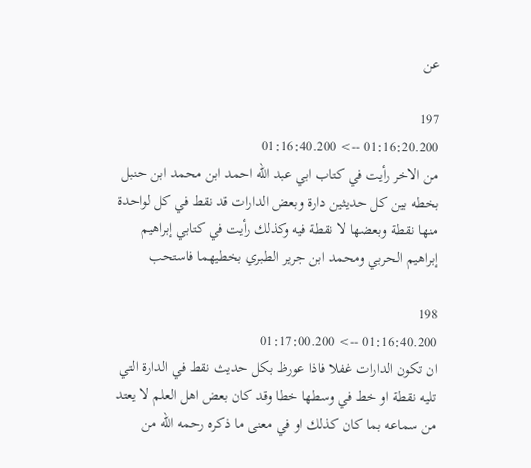عن

197
01:16:20.200 --> 01:16:40.200
من الاخر رأيت في كتاب ابي عبد الله احمد ابن محمد ابن حنبل بخطه بين كل حديثين دارة وبعض الدارات قد نقط في كل لواحدة منها نقطة وبعضها لا نقطة فيه وكذلك رأيت في كتابي إبراهيم إبراهيم الحربي ومحمد ابن جرير الطبري بخطيهما فاستحب

198
01:16:40.200 --> 01:17:00.200
ان تكون الدارات غفلا فاذا عورظ بكل حديث نقط في الدارة التي تليه نقطة او خط في وسطها خطا وقد كان بعض اهل العلم لا يعتد من سماعه بما كان كذلك او في معنى ما ذكره رحمه الله من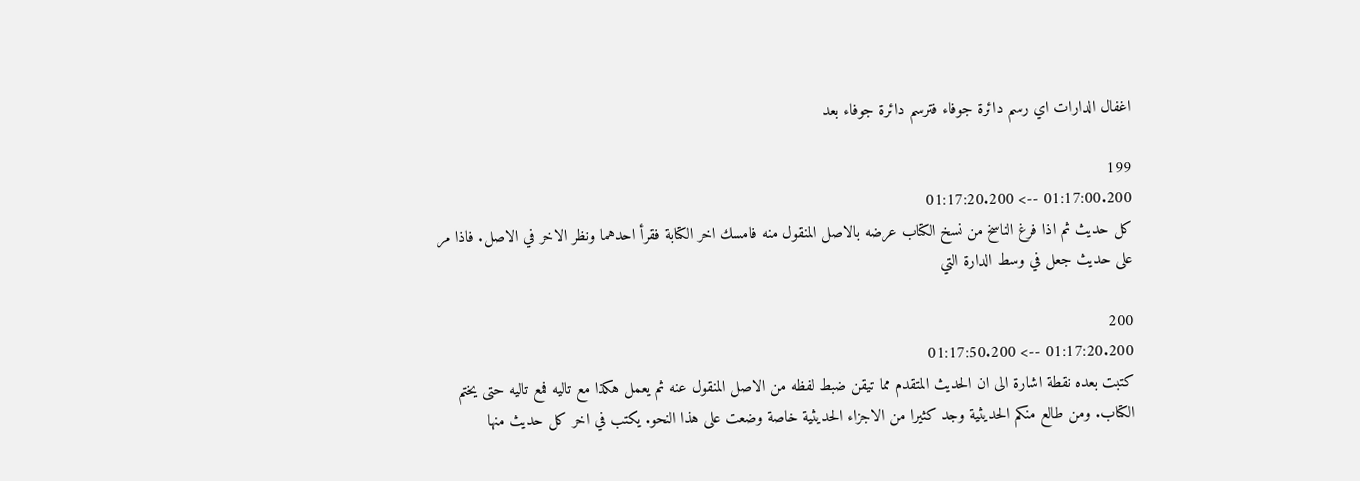اغفال الدارات اي رسم دائرة جوفاء فترسم دائرة جوفاء بعد

199
01:17:00.200 --> 01:17:20.200
كل حديث ثم اذا فرغ الناسخ من نسخ الكتاب عرضه بالاصل المنقول منه فامسك اخر الكتابة فقرأ احدهما ونظر الاخر في الاصل. فاذا مر على حديث جعل في وسط الدارة التي

200
01:17:20.200 --> 01:17:50.200
كتبت بعده نقطة اشارة الى ان الحديث المتقدم مما تيقن ضبط لفظه من الاصل المنقول عنه ثم يعمل هكذا مع تاليه فمع تاليه حتى يختم الكتاب. ومن طالع منكم الحديثية وجد كثيرا من الاجزاء الحديثية خاصة وضعت على هذا النحو. يكتب في اخر كل حديث منها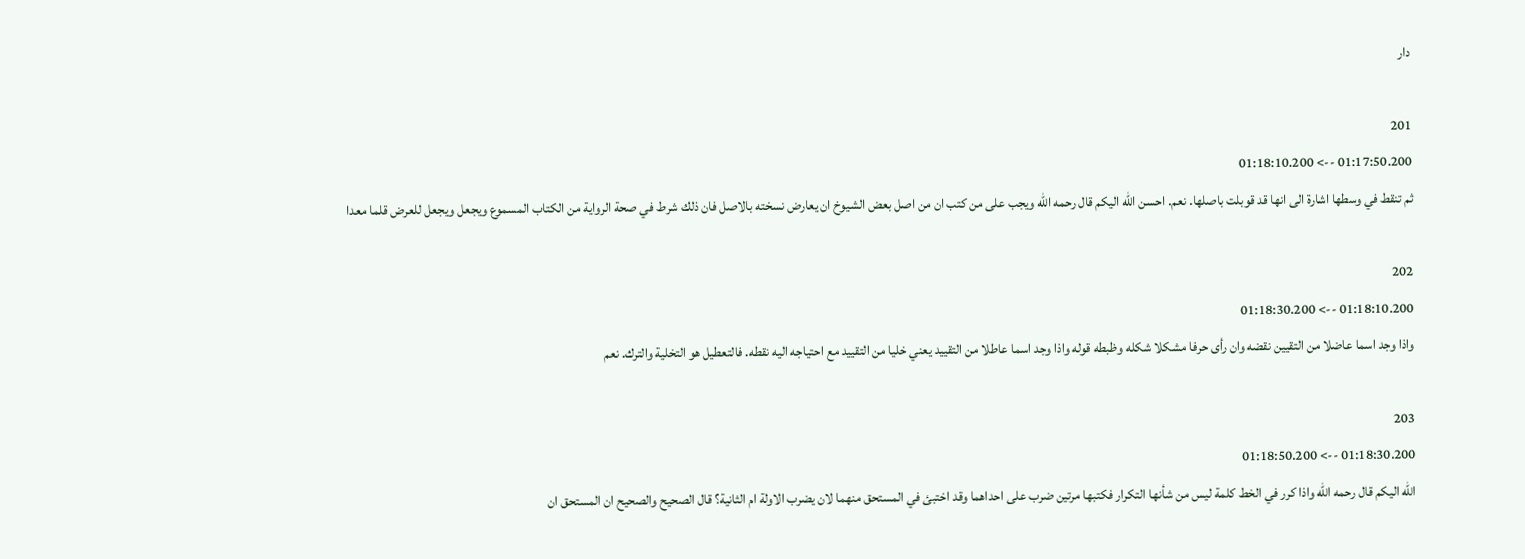دار

201
01:17:50.200 --> 01:18:10.200
ثم تنقط في وسطها اشارة الى انها قد قوبلت باصلها. نعم. احسن الله اليكم قال رحمه الله ويجب على من كتب ان من اصل بعض الشيوخ ان يعارض نسخته بالاصل فان ذلك شرط في صحة الرواية من الكتاب المسموع ويجعل ويجعل للعرض قلما معدا

202
01:18:10.200 --> 01:18:30.200
واذا وجد اسما عاضلا من التقيين نقضه وان رأى حرفا مشكلا شكله وظبطه قوله واذا وجد اسما عاطلا من التقييد يعني خليا من التقييد مع احتياجه اليه نقطه. فالتعطيل هو التخلية والترك. نعم

203
01:18:30.200 --> 01:18:50.200
الله اليكم قال رحمه الله واذا كرر في الخط كلمة ليس من شأنها التكرار فكتبها مرتين ضرب على احداهما وقد اختبئ في المستحق منهما لان يضرب الاولة ام الثانية؟ قال الصحيح والصحيح ان المستحق ان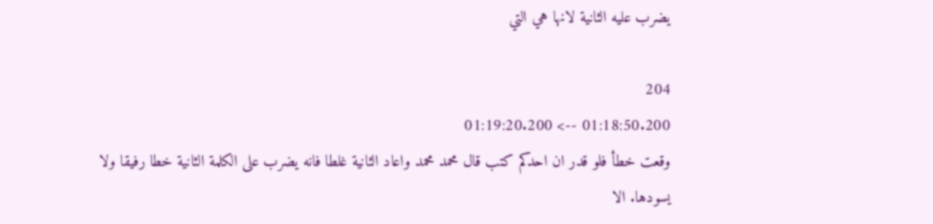يضرب عليه الثانية لانها هي التي

204
01:18:50.200 --> 01:19:20.200
وقعت خطأ فلو قدر ان احدكم كتب قال محمد محمد واعاد الثانية غلطا فانه يضرب على الكلمة الثانية خطا رفيقا ولا يسودها. الا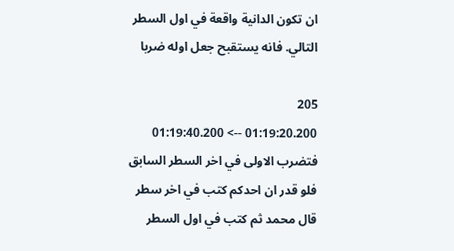ان تكون الدانية واقعة في اول السطر التالي. فانه يستقبح جعل اوله ضربا

205
01:19:20.200 --> 01:19:40.200
فتضرب الاولى في اخر السطر السابق فلو قدر ان احدكم كتب في اخر سطر قال محمد ثم كتب في اول السطر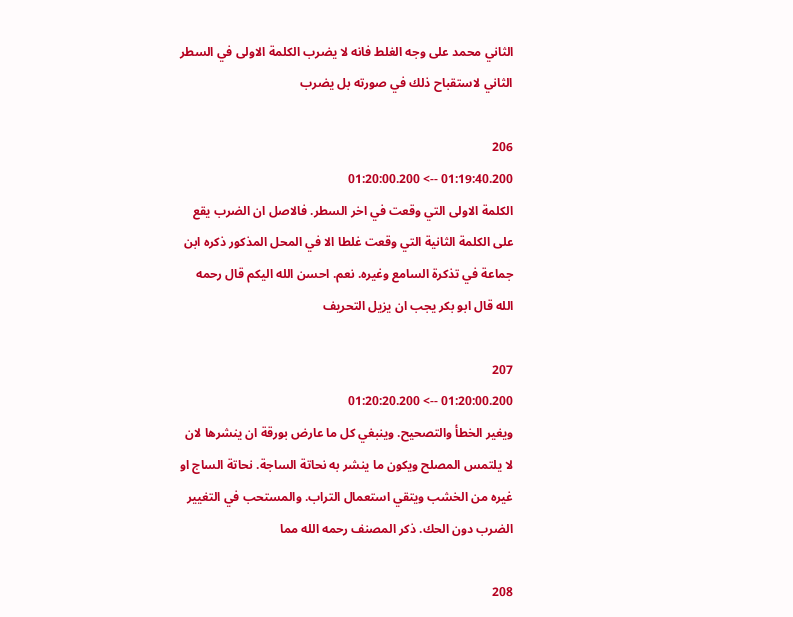الثاني محمد على وجه الغلط فانه لا يضرب الكلمة الاولى في السطر الثاني لاستقباح ذلك في صورته بل يضرب

206
01:19:40.200 --> 01:20:00.200
الكلمة الاولى التي وقعت في اخر السطر. فالاصل ان الضرب يقع على الكلمة الثانية التي وقعت غلطا الا في المحل المذكور ذكره ابن جماعة في تذكرة السامع وغيره. نعم. احسن الله اليكم قال رحمه الله قال ابو بكر يجب ان يزيل التحريف

207
01:20:00.200 --> 01:20:20.200
ويغير الخطأ والتصحيح. وينبغي كل ما عارض بورقة ان ينشرها لان لا يلتمس المصلح ويكون ما ينشر به نحاتة الساجة. نحاتة الساج او غيره من الخشب ويتقي استعمال التراب. والمستحب في التغيير الضرب دون الحك. ذكر المصنف رحمه الله مما

208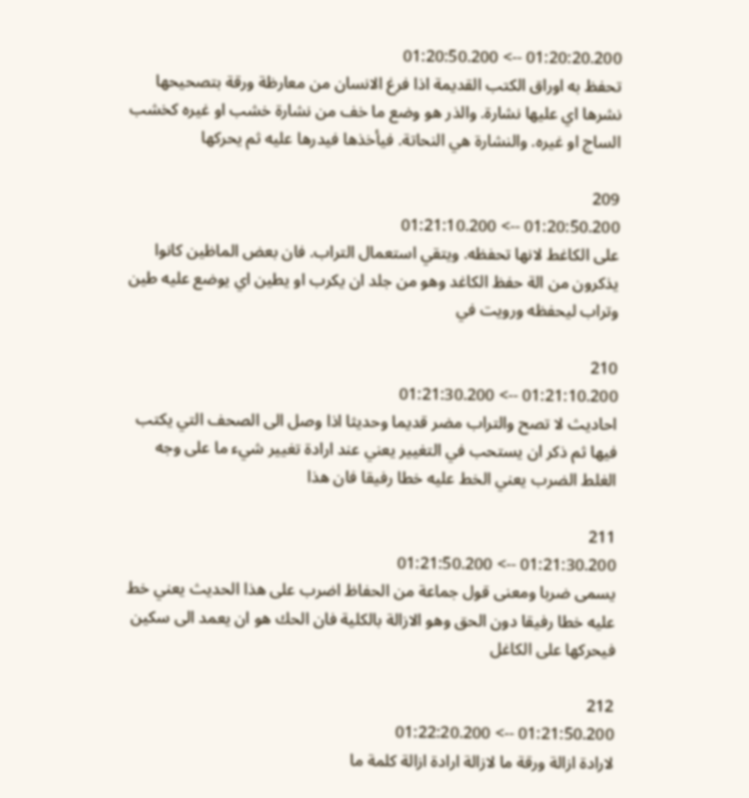01:20:20.200 --> 01:20:50.200
تحفظ به اوراق الكتب القديمة اذا فرغ الانسان من معارظة ورقة بتصحيحها نشرها اي عليها نشارة. والذر هو وضع ما خف من نشارة خشب او غيره كخشب الساج او غيره. والنشارة هي النحاتة. فيأخذها فيدرها عليه ثم يحركها

209
01:20:50.200 --> 01:21:10.200
على الكاغط لانها تحفظه. ويتقي استعمال التراب. فان بعض الماظين كانوا يذكرون من الة حفظ الكاغد وهو من جلد ان يكرب او يطين اي يوضع عليه طين وتراب ليحفظه ورويت في

210
01:21:10.200 --> 01:21:30.200
احاديث لا تصح والتراب مضر قديما وحديثا اذا وصل الى الصحف التي يكتب فيها ثم ذكر ان يستحب في التغيير يعني عند ارادة تغيير شيء ما على وجه الغلط الضرب يعني الخط عليه خطا رفيقا فان هذا

211
01:21:30.200 --> 01:21:50.200
يسمى ضربا ومعنى قول جماعة من الحفاظ اضرب على هذا الحديث يعني خط عليه خطا رفيقا دون الحق وهو الازالة بالكلية فان الحك هو ان يعمد الى سكين فيحركها على الكاغل

212
01:21:50.200 --> 01:22:20.200
لارادة ازالة ورقة ما لازالة ارادة ازالة كلمة ما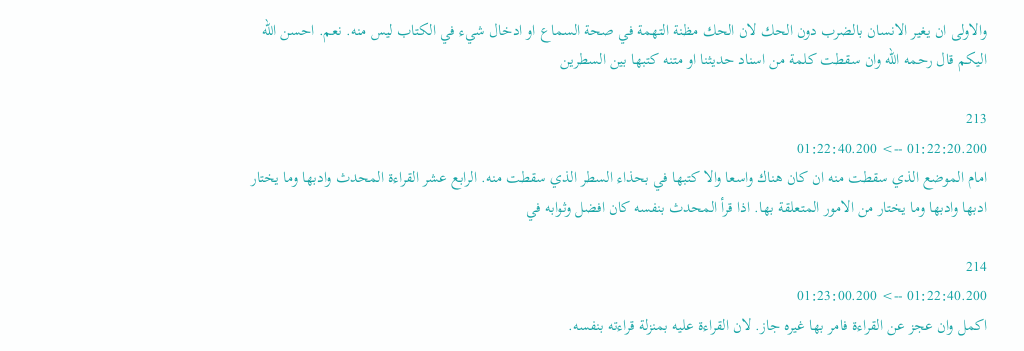والاولى ان يغير الانسان بالضرب دون الحك لان الحك مظنة التهمة في صحة السماع او ادخال شيء في الكتاب ليس منه. نعم. احسن الله اليكم قال رحمه الله وان سقطت كلمة من اسناد حديثنا او متنه كتبها بين السطرين

213
01:22:20.200 --> 01:22:40.200
امام الموضع الذي سقطت منه ان كان هناك واسعا والا كتبها في بحذاء السطر الذي سقطت منه. الرابع عشر القراءة المحدث وادبها وما يختار ادبها وادبها وما يختار من الامور المتعلقة بها. اذا قرأ المحدث بنفسه كان افضل وثوابه في

214
01:22:40.200 --> 01:23:00.200
اكمل وان عجز عن القراءة فامر بها غيره جاز. لان القراءة عليه بمنزلة قراءته بنفسه.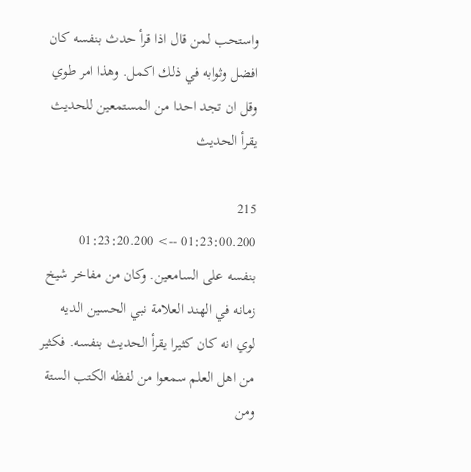واستحب لمن قال اذا قرأ حدث بنفسه كان افضل وثوابه في ذلك اكمل. وهذا امر طوي وقل ان تجد احدا من المستمعين للحديث يقرأ الحديث

215
01:23:00.200 --> 01:23:20.200
بنفسه على السامعين. وكان من مفاخر شيخ زمانه في الهند العلامة نبي الحسين الديه لوي انه كان كثيرا يقرأ الحديث بنفسه. فكثير من اهل العلم سمعوا من لفظه الكتب الستة ومن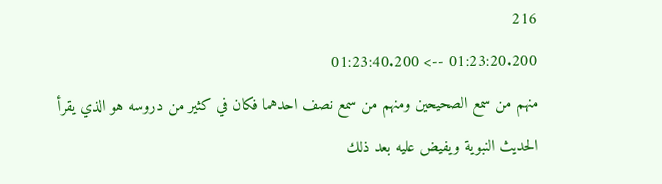216
01:23:20.200 --> 01:23:40.200
منهم من سمع الصحيحين ومنهم من سمع نصف احدهما فكان في كثير من دروسه هو الذي يقرأ الحديث النبوية ويفيض عليه بعد ذلك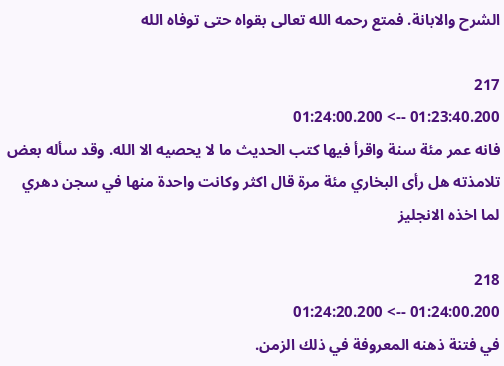الشرح والابانة. فمتع رحمه الله تعالى بقواه حتى توفاه الله

217
01:23:40.200 --> 01:24:00.200
فانه عمر مئة سنة واقرأ فيها كتب الحديث ما لا يحصيه الا الله. وقد سأله بعض تلامذته هل رأى البخاري مئة مرة قال اكثر وكانت واحدة منها في سجن دهري لما اخذه الانجليز

218
01:24:00.200 --> 01:24:20.200
في فتنة ذهنه المعروفة في ذلك الزمن.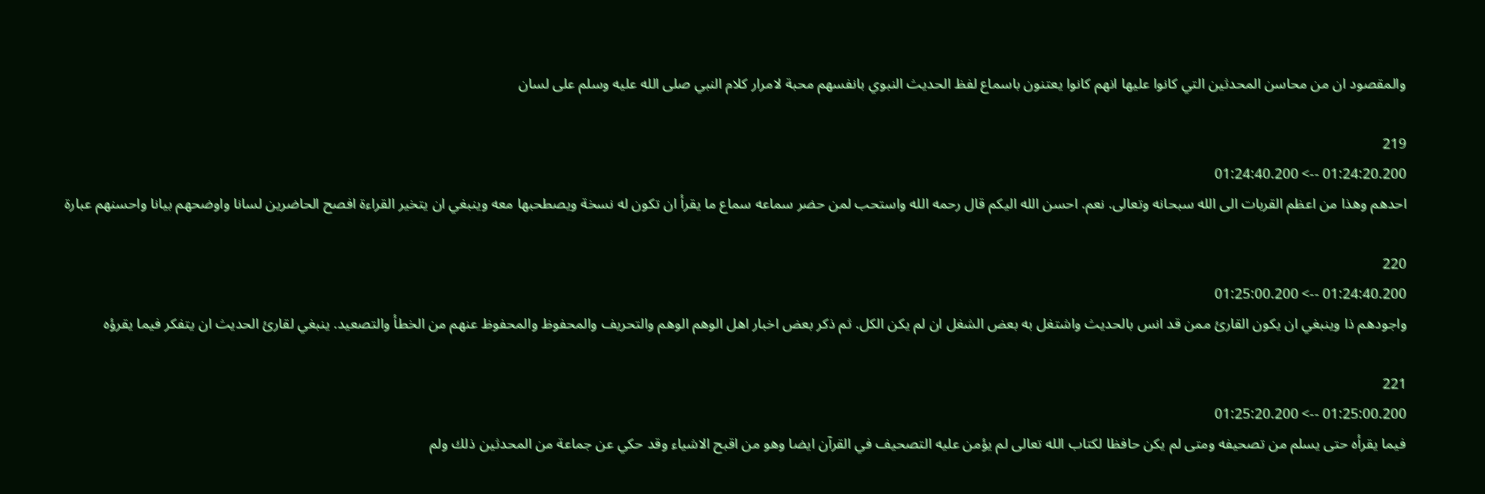والمقصود ان من محاسن المحدثين التي كانوا عليها انهم كانوا يعتنون باسماع لفظ الحديث النبوي بانفسهم محبة لامرار كلام النبي صلى الله عليه وسلم على لسان

219
01:24:20.200 --> 01:24:40.200
احدهم وهذا من اعظم القربات الى الله سبحانه وتعالى. نعم. احسن الله اليكم قال رحمه الله واستحب لمن حضر سماعه سماع ما يقرأ ان تكون له نسخة ويصطحبها معه وينبغي ان يتخير القراءة افصح الحاضرين لسانا واوضحهم بيانا واحسنهم عبارة

220
01:24:40.200 --> 01:25:00.200
واجودهم ذا وينبغي ان يكون القارئ ممن قد انس بالحديث واشتغل به بعض الشغل ان لم يكن الكل. ثم ذكر بعض اخبار اهل الوهم الوهم والتحريف والمحفوظ والمحفوظ عنهم من الخطأ والتصعيد. ينبغي لقارئ الحديث ان يتفكر فيما يقرؤه

221
01:25:00.200 --> 01:25:20.200
فيما يقرأه حتى يسلم من تصحيفه ومتى لم يكن حافظا لكتاب الله تعالى لم يؤمن عليه التصحيف في القرآن ايضا وهو من اقبح الاشياء وقد حكي عن جماعة من المحدثين ذلك ولم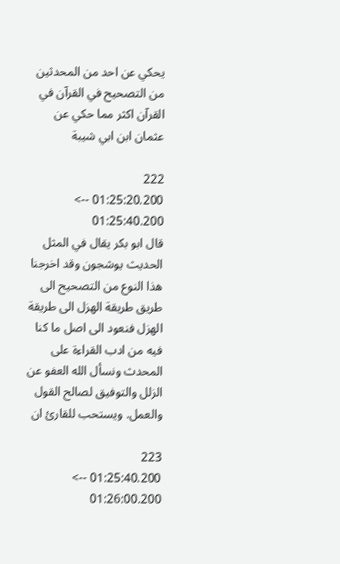يحكي عن احد من المحدثين من التصحيح في القرآن في القرآن اكثر مما حكي عن عثمان ابن ابي شيبة

222
01:25:20.200 --> 01:25:40.200
قال ابو بكر يقال في المثل الحديث يوشجون وقد اخرجنا هذا النوع من التصحيح الى طريق طريقة الهزل الى طريقة الهزل فنعود الى اصل ما كنا فيه من ادب القراءة على المحدث ونسأل الله العفو عن الزلل والتوفيق لصالح القول والعمل. ويستحب للقارئ ان

223
01:25:40.200 --> 01:26:00.200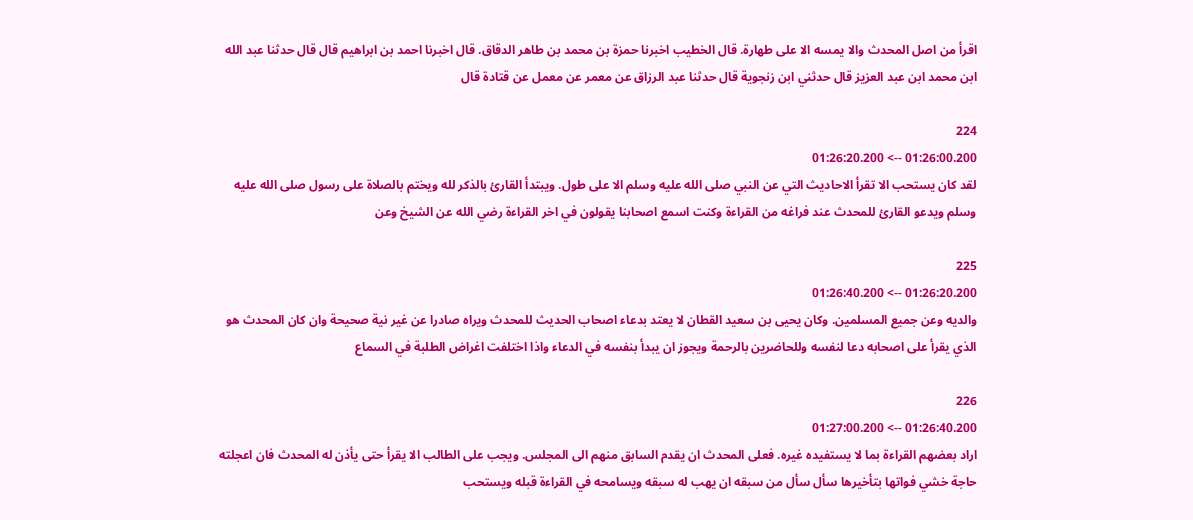اقرأ من اصل المحدث والا يمسه الا على طهارة. قال الخطيب اخبرنا حمزة بن محمد بن طاهر الدقاق. قال اخبرنا احمد بن ابراهيم قال قال حدثنا عبد الله ابن محمد ابن عبد العزيز قال حدثني ابن زنجوية قال حدثنا عبد الرزاق عن معمر عن معمل عن قتادة قال

224
01:26:00.200 --> 01:26:20.200
لقد كان يستحب الا تقرأ الاحاديث التي عن النبي صلى الله عليه وسلم الا على طول. ويبتدأ القارئ بالذكر لله ويختم بالصلاة على رسول صلى الله عليه وسلم ويدعو القارئ للمحدث عند فراغه من القراءة وكنت اسمع اصحابنا يقولون في اخر القراءة رضي الله عن الشيخ وعن

225
01:26:20.200 --> 01:26:40.200
والديه وعن جميع المسلمين. وكان يحيى بن سعيد القطان لا يعتد بدعاء اصحاب الحديث للمحدث ويراه صادرا عن غير نية صحيحة وان كان المحدث هو الذي يقرأ على اصحابه دعا لنفسه وللحاضرين بالرحمة ويجوز ان يبدأ بنفسه في الدعاء واذا اختلفت اغراض الطلبة في السماع

226
01:26:40.200 --> 01:27:00.200
اراد بعضهم القراءة بما لا يستفيده غيره. فعلى المحدث ان يقدم السابق منهم الى المجلس. ويجب على الطالب الا يقرأ حتى يأذن له المحدث فان اعجلته حاجة خشي فواتها بتأخيرها سأل سأل من سبقه ان يهب له سبقه ويسامحه في القراءة قبله ويستحب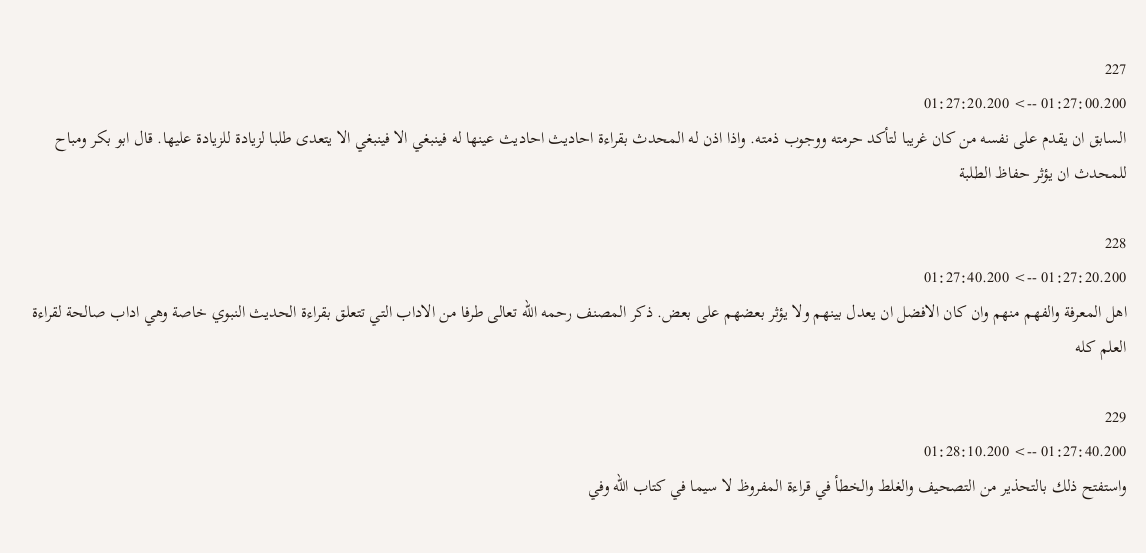227
01:27:00.200 --> 01:27:20.200
السابق ان يقدم على نفسه من كان غريبا لتأكد حرمته ووجوب ذمته. واذا اذن له المحدث بقراءة احاديث احاديث عينها له فينبغي الا فينبغي الا يتعدى طلبا لزيادة للزيادة عليها. قال ابو بكر ومباح للمحدث ان يؤثر حفاظ الطلبة

228
01:27:20.200 --> 01:27:40.200
اهل المعرفة والفهم منهم وان كان الافضل ان يعدل بينهم ولا يؤثر بعضهم على بعض. ذكر المصنف رحمه الله تعالى طرفا من الاداب التي تتعلق بقراءة الحديث النبوي خاصة وهي اداب صالحة لقراءة العلم كله

229
01:27:40.200 --> 01:28:10.200
واستفتح ذلك بالتحذير من التصحيف والغلط والخطأ في قراءة المفروظ لا سيما في كتاب الله وفي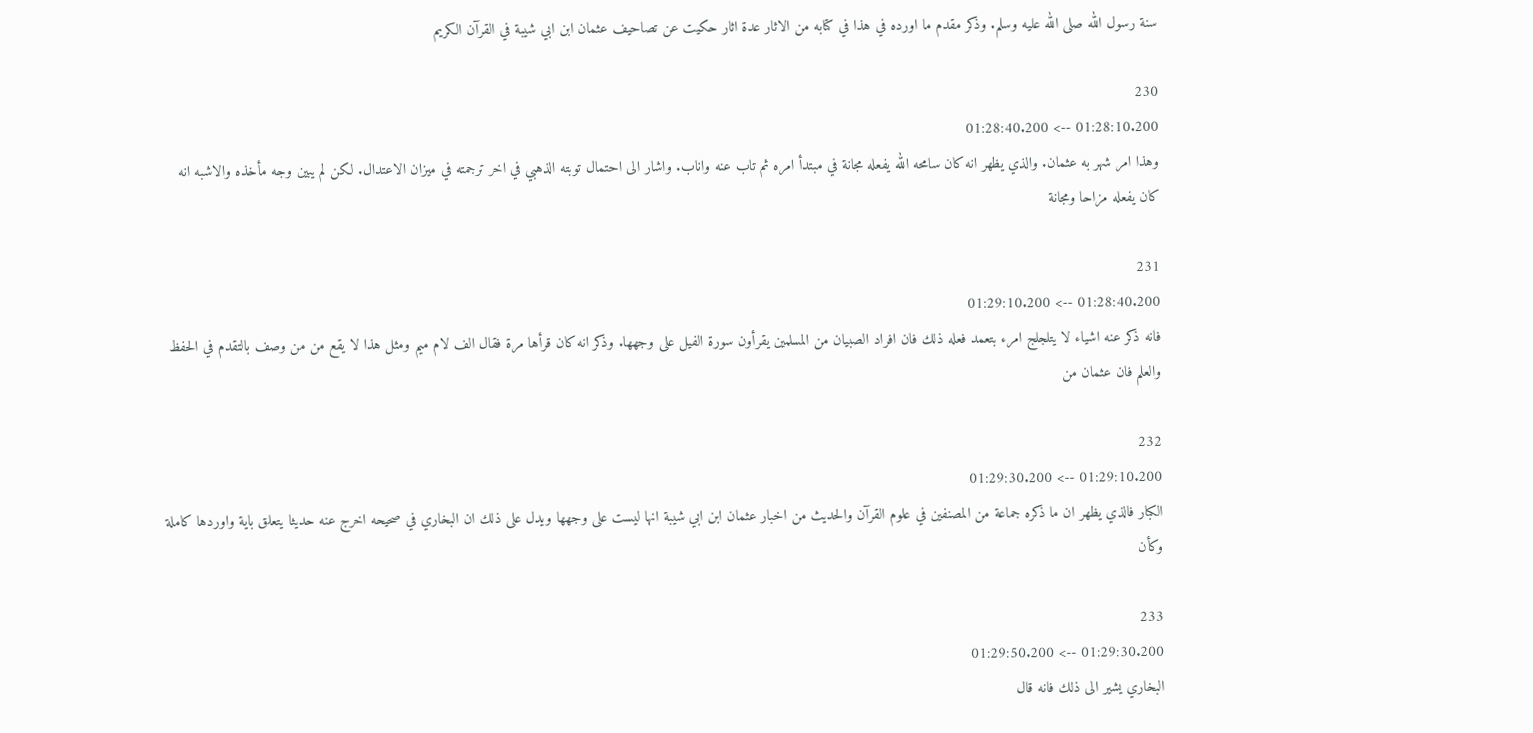سنة رسول الله صلى الله عليه وسلم. وذكر مقدم ما اورده في هذا في كتابه من الاثار عدة اثار حكيت عن تصاحيف عثمان ابن ابي شيبة في القرآن الكريم

230
01:28:10.200 --> 01:28:40.200
وهذا امر شهر به عثمان. والذي يظهر انه كان سامحه الله يفعله مجانة في مبتدأ امره ثم تاب عنه واناب. واشار الى احتمال توبته الذهبي في اخر ترجمته في ميزان الاعتدال. لكن لم يبين وجه مأخذه والاشبه انه كان يفعله مزاحا ومجانة

231
01:28:40.200 --> 01:29:10.200
فانه ذكر عنه اشياء لا يتلجلج امرء بتعمد فعله ذلك فان افراد الصبيان من المسلمين يقرأون سورة الفيل على وجهها. وذكر انه كان قرأها مرة فقال الف لام ميم ومثل هذا لا يقع من من وصف بالتقدم في الحفظ والعلم فان عثمان من

232
01:29:10.200 --> 01:29:30.200
الكبار فالذي يظهر ان ما ذكره جماعة من المصنفين في علوم القرآن والحديث من اخبار عثمان ابن ابي شيبة انها ليست على وجهها ويدل على ذلك ان البخاري في صحيحه اخرج عنه حديثا يتعلق باية واوردها كاملة وكأن

233
01:29:30.200 --> 01:29:50.200
البخاري يشير الى ذلك فانه قال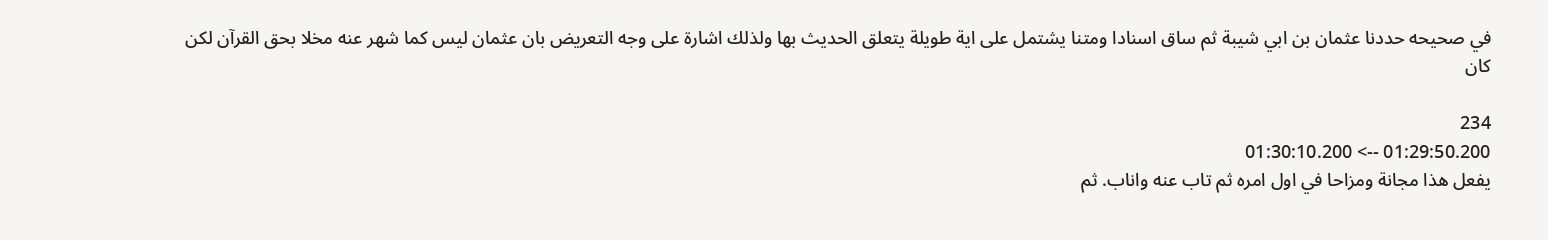في صحيحه حددنا عثمان بن ابي شيبة ثم ساق اسنادا ومتنا يشتمل على اية طويلة يتعلق الحديث بها ولذلك اشارة على وجه التعريض بان عثمان ليس كما شهر عنه مخلا بحق القرآن لكن كان

234
01:29:50.200 --> 01:30:10.200
يفعل هذا مجانة ومزاحا في اول امره ثم تاب عنه واناب. ثم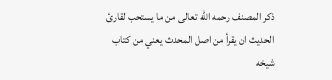ذكر المصنف رحمه الله تعالى من ما يستحب لقارئ الحديث ان يقرأ من اصل المحدث يعني من كتاب شيخه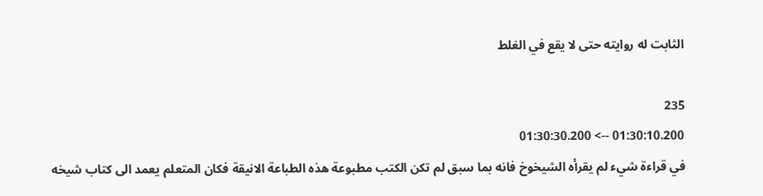الثابت له روايته حتى لا يقع في الغلط

235
01:30:10.200 --> 01:30:30.200
في قراءة شيء لم يقرأه الشيخوخ فانه بما سبق لم تكن الكتب مطبوعة هذه الطباعة الانيقة فكان المتعلم يعمد الى كتاب شيخه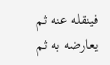فينقله عنه ثم يعارضه به ثم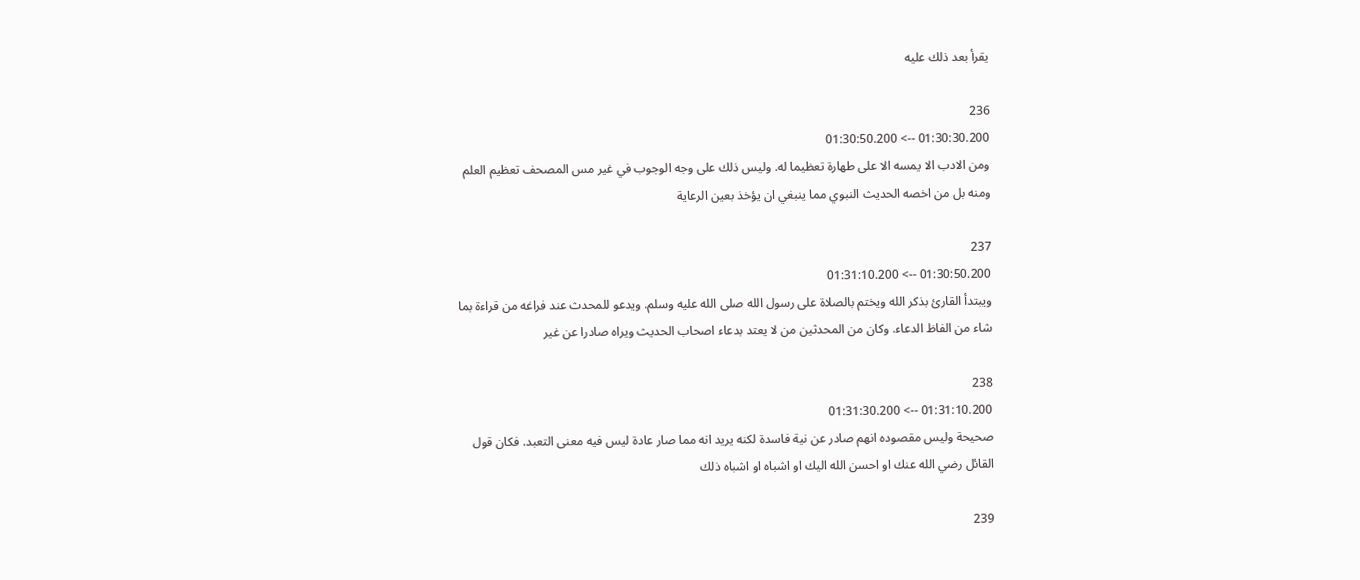يقرأ بعد ذلك عليه

236
01:30:30.200 --> 01:30:50.200
ومن الادب الا يمسه الا على طهارة تعظيما له. وليس ذلك على وجه الوجوب في غير مس المصحف تعظيم العلم ومنه بل من اخصه الحديث النبوي مما ينبغي ان يؤخذ بعين الرعاية

237
01:30:50.200 --> 01:31:10.200
ويبتدأ القارئ بذكر الله ويختم بالصلاة على رسول الله صلى الله عليه وسلم. ويدعو للمحدث عند فراغه من قراءة بما شاء من الفاظ الدعاء. وكان من المحدثين من لا يعتد بدعاء اصحاب الحديث ويراه صادرا عن غير

238
01:31:10.200 --> 01:31:30.200
صحيحة وليس مقصوده انهم صادر عن نية فاسدة لكنه يريد انه مما صار عادة ليس فيه معنى التعبد. فكان قول القائل رضي الله عنك او احسن الله اليك او اشباه او اشباه ذلك

239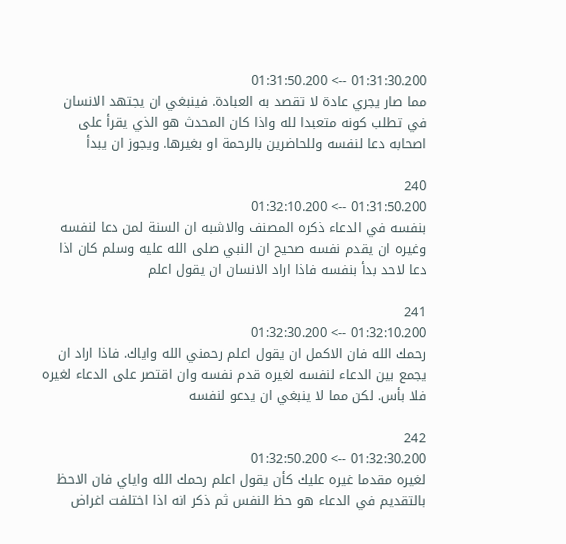01:31:30.200 --> 01:31:50.200
مما صار يجري عادة لا تقصد به العبادة. فينبغي ان يجتهد الانسان في تطلب كونه متعبدا لله واذا كان المحدث هو الذي يقرأ على اصحابه دعا لنفسه وللحاضرين بالرحمة او بغيرها. ويجوز ان يبدأ

240
01:31:50.200 --> 01:32:10.200
بنفسه في الدعاء ذكره المصنف والاشبه ان السنة لمن دعا لنفسه وغيره ان يقدم نفسه صحيح ان النبي صلى الله عليه وسلم كان اذا دعا لاحد بدأ بنفسه فاذا اراد الانسان ان يقول اعلم

241
01:32:10.200 --> 01:32:30.200
رحمك الله فان الاكمل ان يقول اعلم رحمني الله واياك. فاذا اراد ان يجمع بين الدعاء لنفسه لغيره قدم نفسه وان اقتصر على الدعاء لغيره فلا بأس. لكن مما لا ينبغي ان يدعو لنفسه

242
01:32:30.200 --> 01:32:50.200
لغيره مقدما غيره عليك كأن يقول اعلم رحمك الله واياي فان الاحظ بالتقديم في الدعاء هو حظ النفس ثم ذكر انه اذا اختلفت اغراض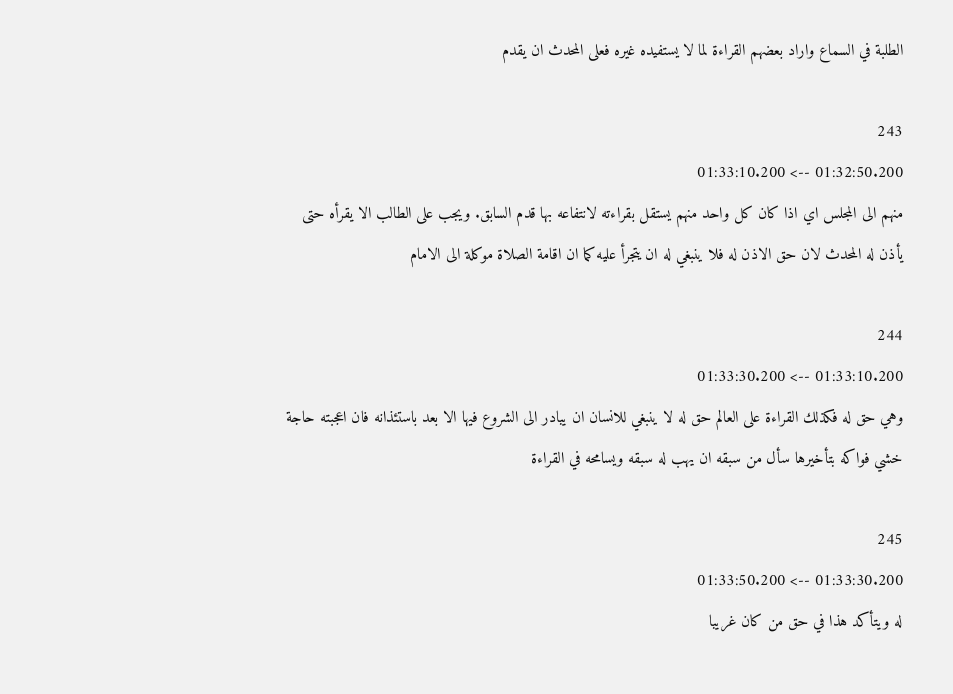الطلبة في السماع واراد بعضهم القراءة لما لا يستفيده غيره فعلى المحدث ان يقدم

243
01:32:50.200 --> 01:33:10.200
منهم الى المجلس اي اذا كان كل واحد منهم يستقل بقراءته لانتفاعه بها قدم السابق. ويجب على الطالب الا يقرأه حتى يأذن له المحدث لان حق الاذن له فلا ينبغي له ان يتجرأ عليه كما ان اقامة الصلاة موكلة الى الامام

244
01:33:10.200 --> 01:33:30.200
وهي حق له فكذلك القراءة على العالم حق له لا ينبغي للانسان ان يبادر الى الشروع فيها الا بعد باستئذانه فان اعجبته حاجة خشي فواكه بتأخيرها سأل من سبقه ان يهب له سبقه ويسامحه في القراءة

245
01:33:30.200 --> 01:33:50.200
له ويتأكد هذا في حق من كان غريبا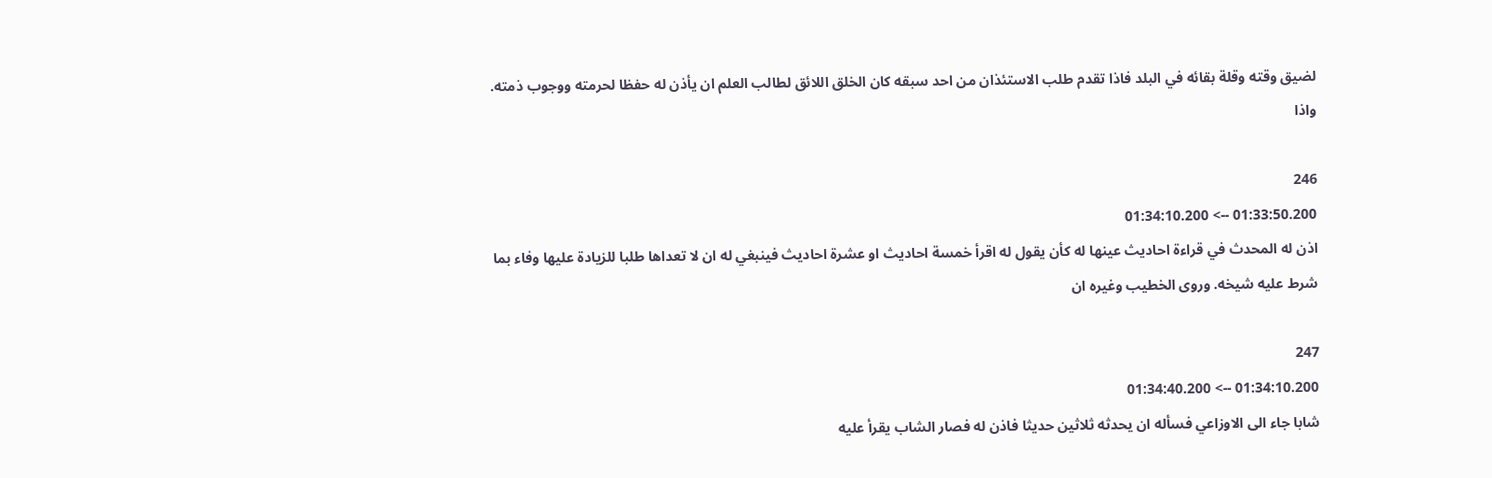لضيق وقته وقلة بقائه في البلد فاذا تقدم طلب الاستئذان من احد سبقه كان الخلق اللائق لطالب العلم ان يأذن له حفظا لحرمته ووجوب ذمته. واذا

246
01:33:50.200 --> 01:34:10.200
اذن له المحدث في قراءة احاديث عينها له كأن يقول له اقرأ خمسة احاديث او عشرة احاديث فينبغي له ان لا تعداها طلبا للزيادة عليها وفاء بما شرط عليه شيخه. وروى الخطيب وغيره ان

247
01:34:10.200 --> 01:34:40.200
شابا جاء الى الاوزاعي فسأله ان يحدثه ثلاثين حديثا فاذن له فصار الشاب يقرأ عليه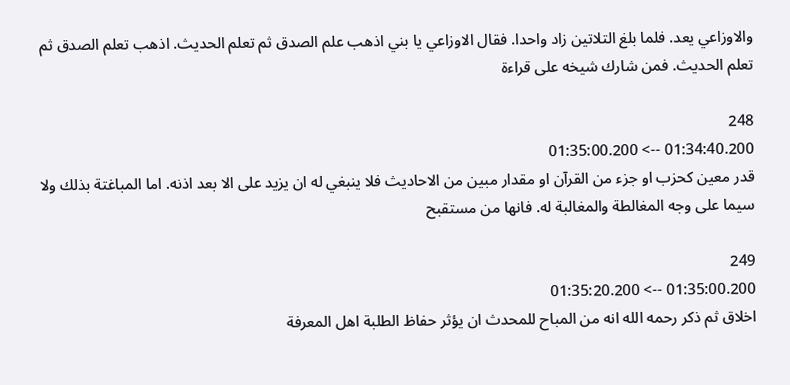والاوزاعي يعد. فلما بلغ التلاتين زاد واحدا. فقال الاوزاعي يا بني اذهب علم الصدق ثم تعلم الحديث. اذهب تعلم الصدق ثم تعلم الحديث. فمن شارك شيخه على قراءة

248
01:34:40.200 --> 01:35:00.200
قدر معين كحزب او جزء من القرآن او مقدار مبين من الاحاديث فلا ينبغي له ان يزيد على الا بعد اذنه. اما المباغتة بذلك ولا سيما على وجه المغالطة والمغالبة له. فانها من مستقبح

249
01:35:00.200 --> 01:35:20.200
اخلاق ثم ذكر رحمه الله انه من المباح للمحدث ان يؤثر حفاظ الطلبة اهل المعرفة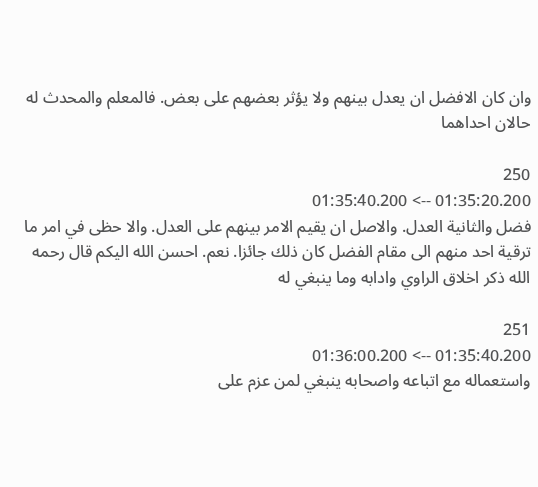وان كان الافضل ان يعدل بينهم ولا يؤثر بعضهم على بعض. فالمعلم والمحدث له حالان احداهما

250
01:35:20.200 --> 01:35:40.200
فضل والثانية العدل. والاصل ان يقيم الامر بينهم على العدل. والا حظى في امر ما ترقية احد منهم الى مقام الفضل كان ذلك جائزا. نعم. احسن الله اليكم قال رحمه الله ذكر اخلاق الراوي وادابه وما ينبغي له

251
01:35:40.200 --> 01:36:00.200
واستعماله مع اتباعه واصحابه ينبغي لمن عزم على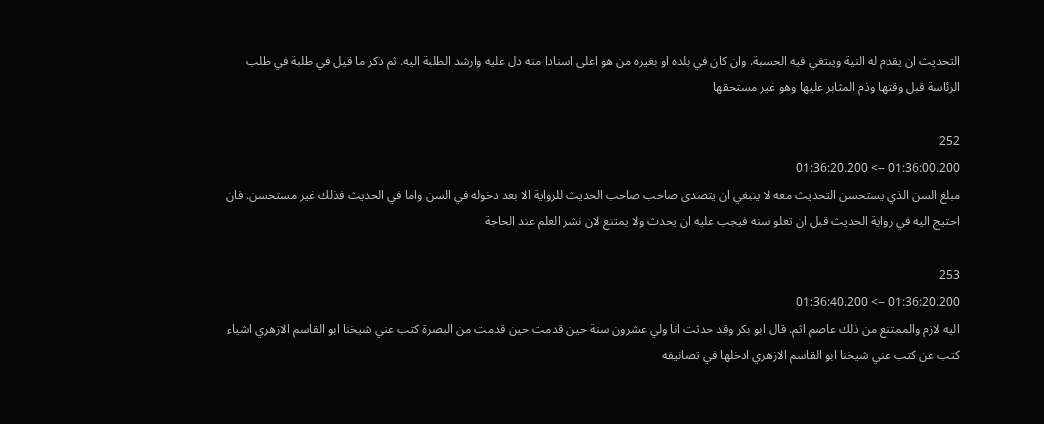التحديث ان يقدم له النية ويبتغي فيه الحسبة. وان كان في بلده او بغيره من هو اعلى اسنادا منه دل عليه وارشد الطلبة اليه. ثم ذكر ما قيل في طلبة في طلب الرئاسة قبل وقتها وذم المثابر عليها وهو غير مستحقها

252
01:36:00.200 --> 01:36:20.200
مبلغ السن الذي يستحسن التحديث معه لا ينبغي ان يتصدى صاحب صاحب الحديث للرواية الا بعد دخوله في السن واما في الحديث فذلك غير مستحسن. فان احتيج اليه في رواية الحديث قبل ان تعلو سنه فيجب عليه ان يحدث ولا يمتنع لان نشر العلم عند الحاجة

253
01:36:20.200 --> 01:36:40.200
اليه لازم والممتنع من ذلك عاصم اثم. قال ابو بكر وقد حدثت انا ولي عشرون سنة حين قدمت حين قدمت من البصرة كتب عني شيخنا ابو القاسم الازهري اشياء كتب عن كتب عني شيخنا ابو القاسم الازهري ادخلها في تصانيفه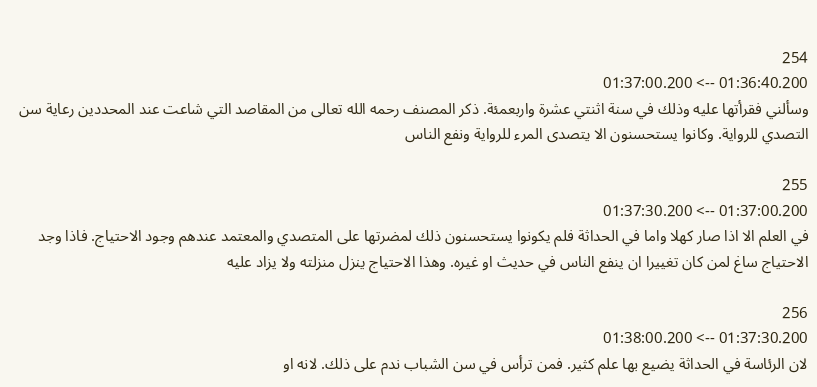254
01:36:40.200 --> 01:37:00.200
وسألني فقرأتها عليه وذلك في سنة اثنتي عشرة واربعمئة. ذكر المصنف رحمه الله تعالى من المقاصد التي شاعت عند المحددين رعاية سن التصدي للرواية. وكانوا يستحسنون الا يتصدى المرء للرواية ونفع الناس

255
01:37:00.200 --> 01:37:30.200
في العلم الا اذا صار كهلا واما في الحداثة فلم يكونوا يستحسنون ذلك لمضرتها على المتصدي والمعتمد عندهم وجود الاحتياج. فاذا وجد الاحتياج ساغ لمن كان تغييرا ان ينفع الناس في حديث او غيره. وهذا الاحتياج ينزل منزلته ولا يزاد عليه

256
01:37:30.200 --> 01:38:00.200
لان الرئاسة في الحداثة يضيع بها علم كثير. فمن ترأس في سن الشباب ندم على ذلك. لانه او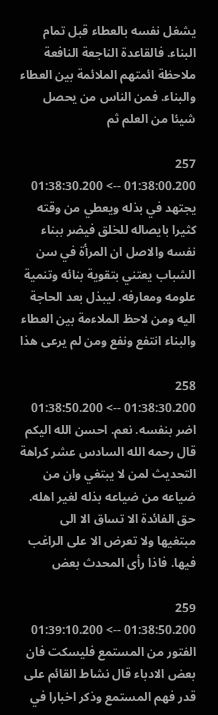يشغل نفسه بالعطاء قبل تمام البناء. فالقاعدة الناجعة النافعة ملاحظة ائمتهم الملائمة بين العطاء والبناء. فمن الناس من يحصل شيئا من العلم ثم

257
01:38:00.200 --> 01:38:30.200
يجتهد في بذله ويعطي من وقته كثيرا بايصاله للخلق فيضر ببناء نفسه والاصل ان المرأة في سن الشباب يعتني بتقوية بنائه وتنمية علومه ومعارفه. ليبذل بعد الحاجة اليه ومن لاحظ الملاءمة بين العطاء والبناء انتفع ونفع ومن لم يرعى هذا

258
01:38:30.200 --> 01:38:50.200
اضر بنفسه. نعم. احسن الله اليكم قال رحمه الله السادس عشر كراهة التحديث لمن لا يبتغي وان من ضياعه من ضياعه بذله لغير اهله. حق الفائدة الا تساق الا الى مبتغيها ولا تعرض الا على الراغب فيها. فاذا رأى المحدث بعض

259
01:38:50.200 --> 01:39:10.200
الفتور من المستمع فليسكت فان بعض الادباء قال نشاط القائم على قدر فهم المستمع وذكر اخبارا في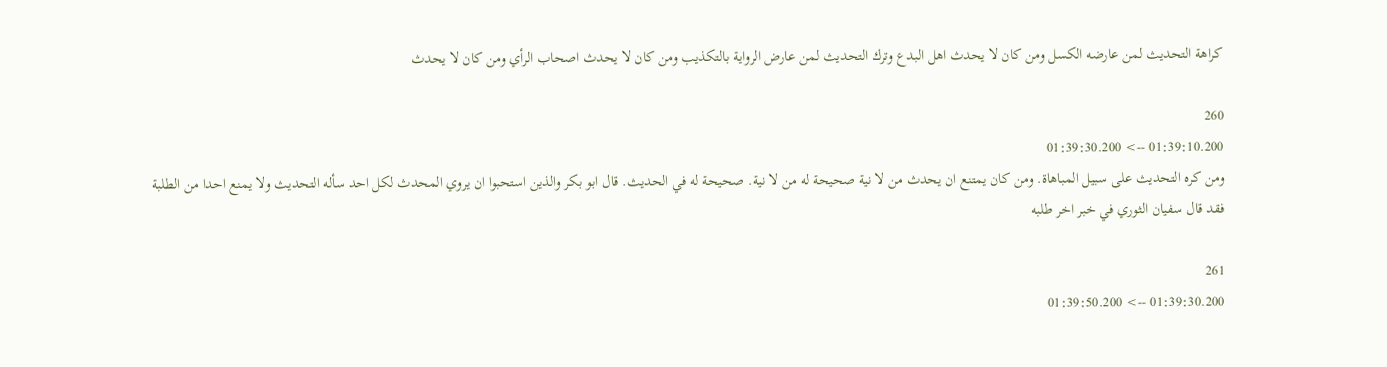كراهة التحديث لمن عارضه الكسل ومن كان لا يحدث اهل البدع وترك التحديث لمن عارض الرواية بالتكذيب ومن كان لا يحدث اصحاب الرأي ومن كان لا يحدث

260
01:39:10.200 --> 01:39:30.200
ومن كره التحديث على سبيل المباهاة. ومن كان يمتنع ان يحدث من لا نية صحيحة له من لا نية. صحيحة له في الحديث. قال ابو بكر والذين استحبوا ان يروي المحدث لكل احد سأله التحديث ولا يمنع احدا من الطلبة فقد قال سفيان الثوري في خبر اخر طلبه

261
01:39:30.200 --> 01:39:50.200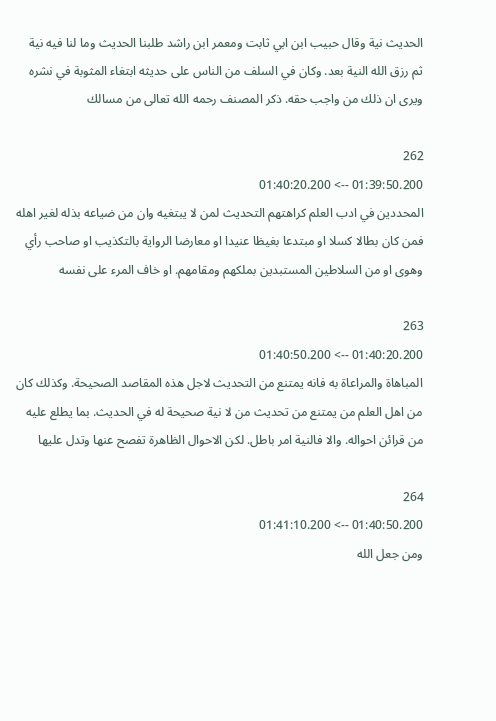الحديث نية وقال حبيب ابن ابي ثابت ومعمر ابن راشد طلبنا الحديث وما لنا فيه نية ثم رزق الله النية بعد. وكان في السلف من الناس على حديثه ابتغاء المثوبة في نشره ويرى ان ذلك من واجب حقه. ذكر المصنف رحمه الله تعالى من مسالك

262
01:39:50.200 --> 01:40:20.200
المحددين في ادب العلم كراهتهم التحديث لمن لا يبتغيه وان من ضياعه بذله لغير اهله فمن كان بطالا كسلا او مبتدعا بغيظا عنيدا او معارضا الرواية بالتكذيب او صاحب رأي وهوى او من السلاطين المستبدين بملكهم ومقامهم. او خاف المرء على نفسه

263
01:40:20.200 --> 01:40:50.200
المباهاة والمراعاة به فانه يمتنع من التحديث لاجل هذه المقاصد الصحيحة. وكذلك كان من اهل العلم من يمتنع من تحديث من لا نية صحيحة له في الحديث. بما يطلع عليه من قرائن احواله. والا فالنية امر باطل. لكن الاحوال الظاهرة تفصح عنها وتدل عليها

264
01:40:50.200 --> 01:41:10.200
ومن جعل الله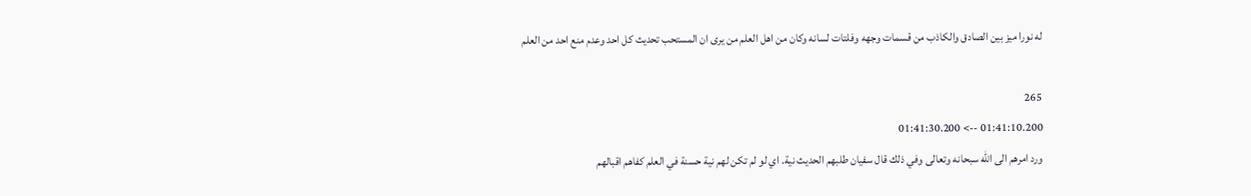له نورا ميز بين الصادق والكاذب من قسمات وجهه وفلتات لسانه وكان من اهل العلم من يرى ان المستحب تحديث كل احد وعدم منع احد من العلم

265
01:41:10.200 --> 01:41:30.200
ورد امرهم الى الله سبحانه وتعالى وفي ذلك قال سفيان طلبهم الحديث نية. اي لو لم تكن لهم نية حسنة في العلم كفاهم اقبالهم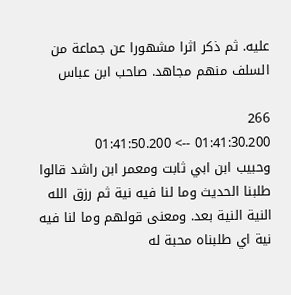عليه. ثم ذكر اثرا مشهورا عن جماعة من السلف منهم مجاهد. صاحب ابن عباس

266
01:41:30.200 --> 01:41:50.200
وحبيب ابن ابي ثابت ومعمر ابن راشد قالوا طلبنا الحديث وما لنا فيه نية ثم رزق الله النية النية بعد. ومعنى قولهم وما لنا فيه نية اي طلبناه محبة له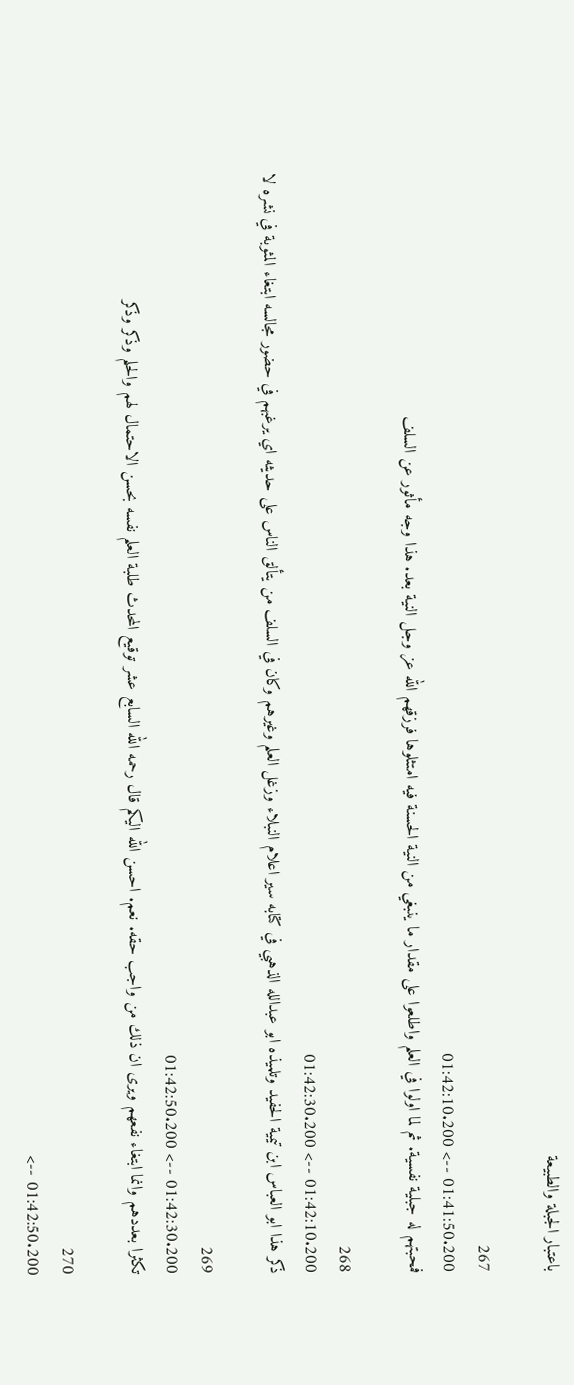باعتبار الجبلة والطبيعة

267
01:41:50.200 --> 01:42:10.200
فمحبتهم له جبلية نفسية. ثم لما اولوا في العلم واطلعوا على مقدار ما ينبغي من النية الحسنة فيه امتثلوها فرزقهم الله عز وجل النية بعد. هذا وجه مأثور عن السلف

268
01:42:10.200 --> 01:42:30.200
ذكر هذا ابو العباس ابن تيمية الحفيد وتلميذه ابو عبدالله الذهبي في كتابه سير اعلام النبلاء وزغل العلم وغيرهم وكان في السلف من يتألق الناس على حديثه اي يرغبهم في حضور مجالسه ابتغاء المثوبة في نشره لا

269
01:42:30.200 --> 01:42:50.200
تكثرا بعددهم وانما ابتغاء نفعهم ويرى ان ذلك من واجب حقه. نعم. احسن الله اليكم قال رحمه الله السابع عشر توقيع المحدث طلبة العلم نفسه بحسن الاحتمال لهم والحلم وذكر وذكر

270
01:42:50.200 -->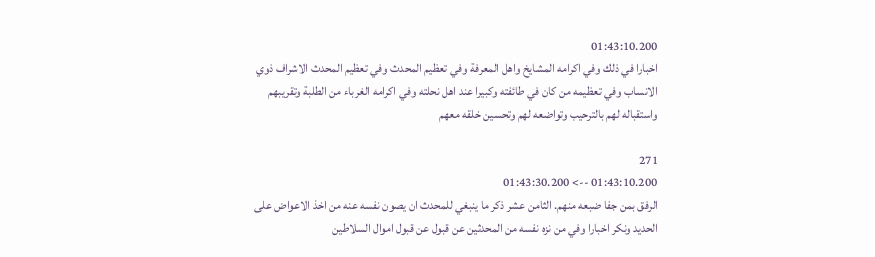01:43:10.200
اخبارا في ذلك وفي اكرامه المشايخ واهل المعرفة وفي تعظيم المحدث وفي تعظيم المحدث الاشراف ذوي الانساب وفي تعظيمه من كان في طائفته وكبيرا عند اهل نحلته وفي اكرامه الغرباء من الطلبة وتقريبهم واستقباله لهم بالترحيب وتواضعه لهم وتحسين خلقه معهم

271
01:43:10.200 --> 01:43:30.200
الرفق بمن جفا ضبعه منهم. الثامن عشر ذكر ما ينبغي للمحدث ان يصون نفسه عنه من اخذ الاعواض على الحديد ونكر اخبارا وفي من نزه نفسه من المحدثين عن قبول عن قبول اموال السلاطين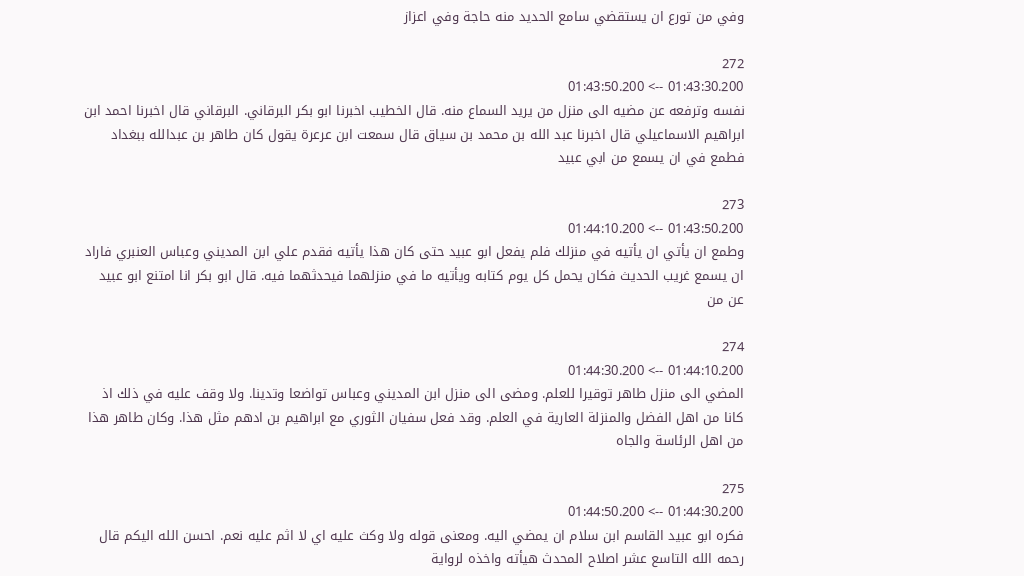وفي من تورع ان يستقضي سامع الحديد منه حاجة وفي اعزاز

272
01:43:30.200 --> 01:43:50.200
نفسه وترفعه عن مضيه الى منزل من يريد السماع منه. قال الخطيب اخبرنا ابو بكر البرقاني. البرقاني قال اخبرنا احمد ابن ابراهيم الاسماعيلي قال اخبرنا عبد الله بن محمد بن سياق قال سمعت ابن عرعرة يقول كان طاهر بن عبدالله ببغداد فطمع في ان يسمع من ابي عبيد

273
01:43:50.200 --> 01:44:10.200
وطمع ان يأتي ان يأتيه في منزلك فلم يفعل ابو عبيد حتى كان هذا يأتيه فقدم علي ابن المديني وعباس العنبري فاراد ان يسمع غريب الحديث فكان يحمل كل يوم كتابه ويأتيه ما في منزلهما فيحدثهما فيه. قال ابو بكر انا امتنع ابو عبيد عن من

274
01:44:10.200 --> 01:44:30.200
المضي الى منزل طاهر توقيرا للعلم. ومضى الى منزل ابن المديني وعباس تواضعا وتدينا. ولا وقف عليه في ذلك اذ كانا من اهل الفضل والمنزلة العارية في العلم. وقد فعل سفيان الثوري مع ابراهيم بن ادهم مثل هذا. وكان طاهر هذا من اهل الرئاسة والجاه

275
01:44:30.200 --> 01:44:50.200
فكره ابو عبيد القاسم ابن سلام ان يمضي اليه. ومعنى قوله ولا وكث عليه اي لا اثم عليه نعم. احسن الله اليكم قال رحمه الله التاسع عشر اصلاح المحدث هيأته واخذه لرواية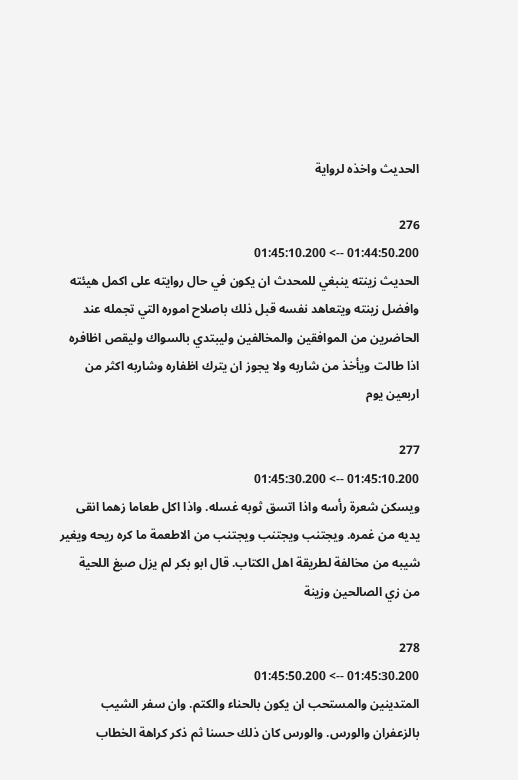الحديث واخذه لرواية

276
01:44:50.200 --> 01:45:10.200
الحديث زينته ينبغي للمحدث ان يكون في حال روايته على اكمل هيئته وافضل زينته ويتعاهد نفسه قبل ذلك باصلاح اموره التي تجمله عند الحاضرين من الموافقين والمخالفين وليبتدي بالسواك وليقص اظافره اذا طالت ويأخذ من شاربه ولا يجوز ان يترك اظفاره وشاربه اكثر من اربعين يوم

277
01:45:10.200 --> 01:45:30.200
ويسكن شعرة رأسه واذا اتسق ثوبه غسله. واذا اكل طعاما زهما انقى يديه من غمره. ويجتنب ويجتنب ويجتنب من الاطعمة ما كره ريحه ويغير شيبه من مخالفة لطريقة اهل الكتاب. قال ابو بكر لم يزل صبغ اللحية من زي الصالحين وزينة

278
01:45:30.200 --> 01:45:50.200
المتدينين والمستحب ان يكون بالحناء والكتم. وان سفر الشيب بالزعفران والورس. والورس كان ذلك حسنا ثم ذكر كراهة الخطاب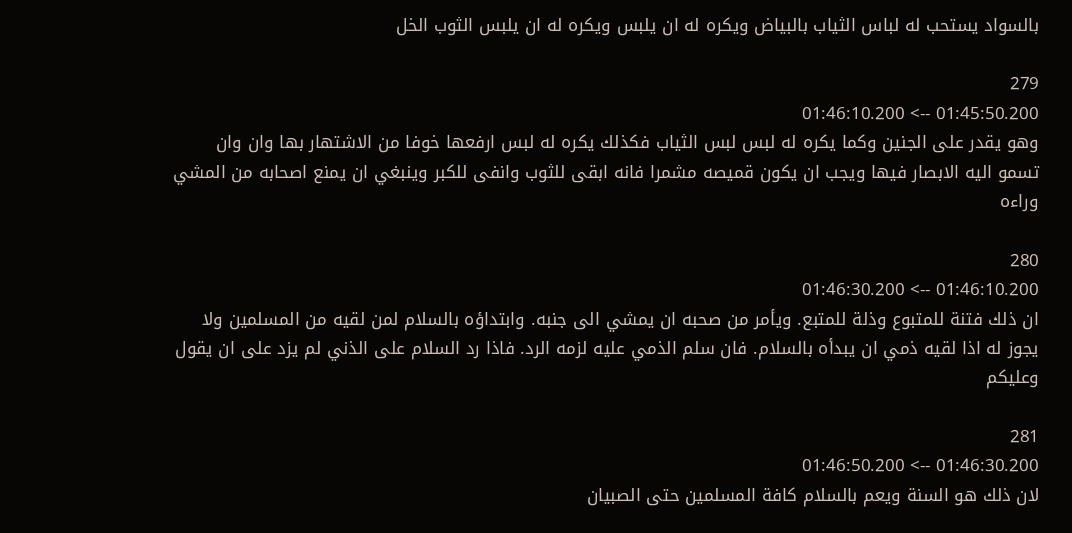بالسواد يستحب له لباس الثياب بالبياض ويكره له ان يلبس ويكره له ان يلبس الثوب الخل

279
01:45:50.200 --> 01:46:10.200
وهو يقدر على الجنين وكما يكره له لبس لبس الثياب فكذلك يكره له لبس ارفعها خوفا من الاشتهار بها وان وان تسمو اليه الابصار فيها ويجب ان يكون قميصه مشمرا فانه ابقى للثوب وانفى للكبر وينبغي ان يمنع اصحابه من المشي وراءه

280
01:46:10.200 --> 01:46:30.200
ان ذلك فتنة للمتبوع وذلة للمتبع. ويأمر من صحبه ان يمشي الى جنبه. وابتداؤه بالسلام لمن لقيه من المسلمين ولا يجوز له اذا لقيه ذمي ان يبدأه بالسلام. فان سلم الذمي عليه لزمه الرد. فاذا رد السلام على الذني لم يزد على ان يقول وعليكم

281
01:46:30.200 --> 01:46:50.200
لان ذلك هو السنة ويعم بالسلام كافة المسلمين حتى الصبيان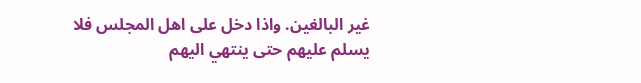غير البالغين. واذا دخل على اهل المجلس فلا يسلم عليهم حتى ينتهي اليهم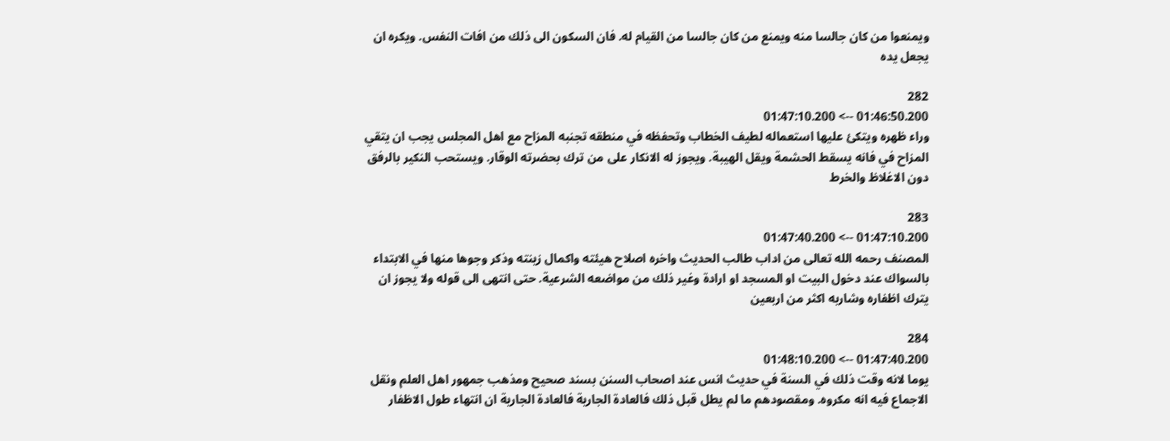ويمنعوا من كان جالسا منه ويمنع من كان جالسا من القيام له. فان السكون الى ذلك من افات النفس. ويكره ان يجعل يده

282
01:46:50.200 --> 01:47:10.200
وراء ظهره ويتكئ عليها استعماله لطيف الخطاب وتحفظه في منطقه تجنبه المزاح مع اهل المجلس يجب ان يتقي المزاح في فانه يسقط الحشمة ويقل الهيبة. ويجوز له الانكار على من ترك بحضرته الوقار. ويستحب النكير بالرفق دون الاغلاظ والخرط

283
01:47:10.200 --> 01:47:40.200
المصنف رحمه الله تعالى من اداب طالب الحديث واخره اصلاح هيئته واكمال زينته وذكر وجوها منها في الابتداء بالسواك عند دخول البيت او المسجد او ارادة وغير ذلك من مواضعه الشرعية. حتى انتهى الى قوله ولا يجوز ان يترك اظفاره وشاربه اكثر من اربعين

284
01:47:40.200 --> 01:48:10.200
يوما لانه وقت ذلك في السنة في حديث انس عند اصحاب السنن بسند صحيح ومذهب جمهور اهل العلم ونقل الاجماع فيه انه مكروه. ومقصودهم ما لم يطل قبل ذلك فالعادة الجارية فالعادة الجارية ان انتهاء طول الاظفار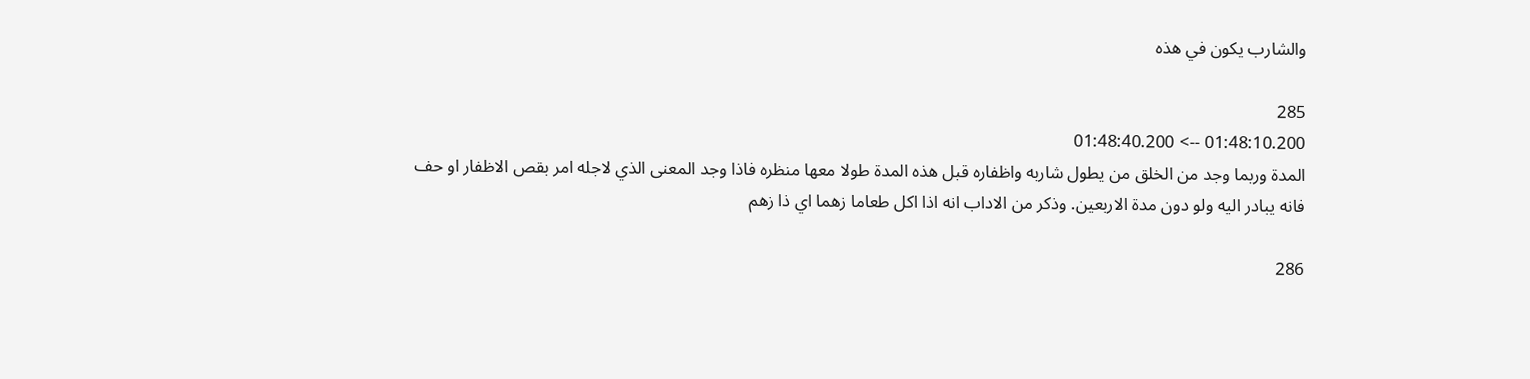والشارب يكون في هذه

285
01:48:10.200 --> 01:48:40.200
المدة وربما وجد من الخلق من يطول شاربه واظفاره قبل هذه المدة طولا معها منظره فاذا وجد المعنى الذي لاجله امر بقص الاظفار او حف فانه يبادر اليه ولو دون مدة الاربعين. وذكر من الاداب انه اذا اكل طعاما زهما اي ذا زهم

286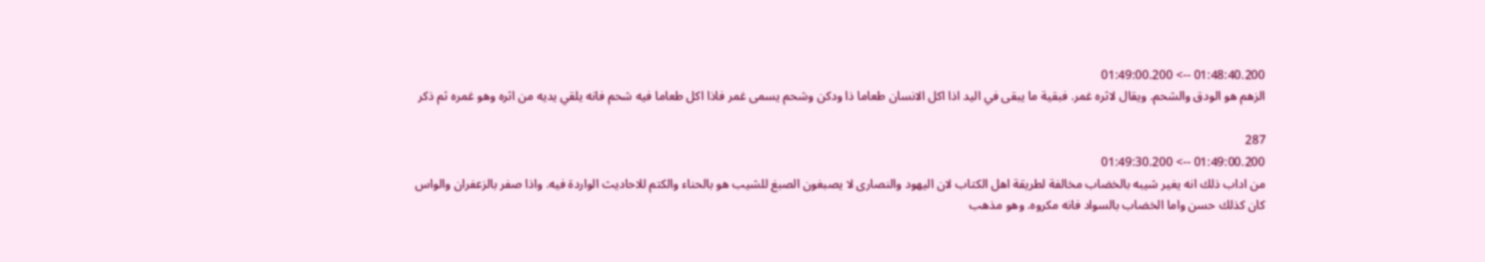01:48:40.200 --> 01:49:00.200
الزهم هو الودق والشحم. ويقال لاثره غمر. فبقية ما يبقى في اليد اذا اكل الانسان طعاما ذا ودكن وشحم يسمى غمر فاذا اكل طعاما فيه شحم فانه يلقي يديه من اثره وهو غمره ثم ذكر

287
01:49:00.200 --> 01:49:30.200
من اداب ذلك انه يغير شيبه بالخضاب مخالفة لطريقة اهل الكتاب لان اليهود والنصارى لا يصبغون الصبغ للشيب هو بالحناء والكتم للاحاديث الواردة فيه. واذا صفر بالزعفران والواس كان كذلك حسن واما الخضاب بالسواد فانه مكروه. وهو مذهب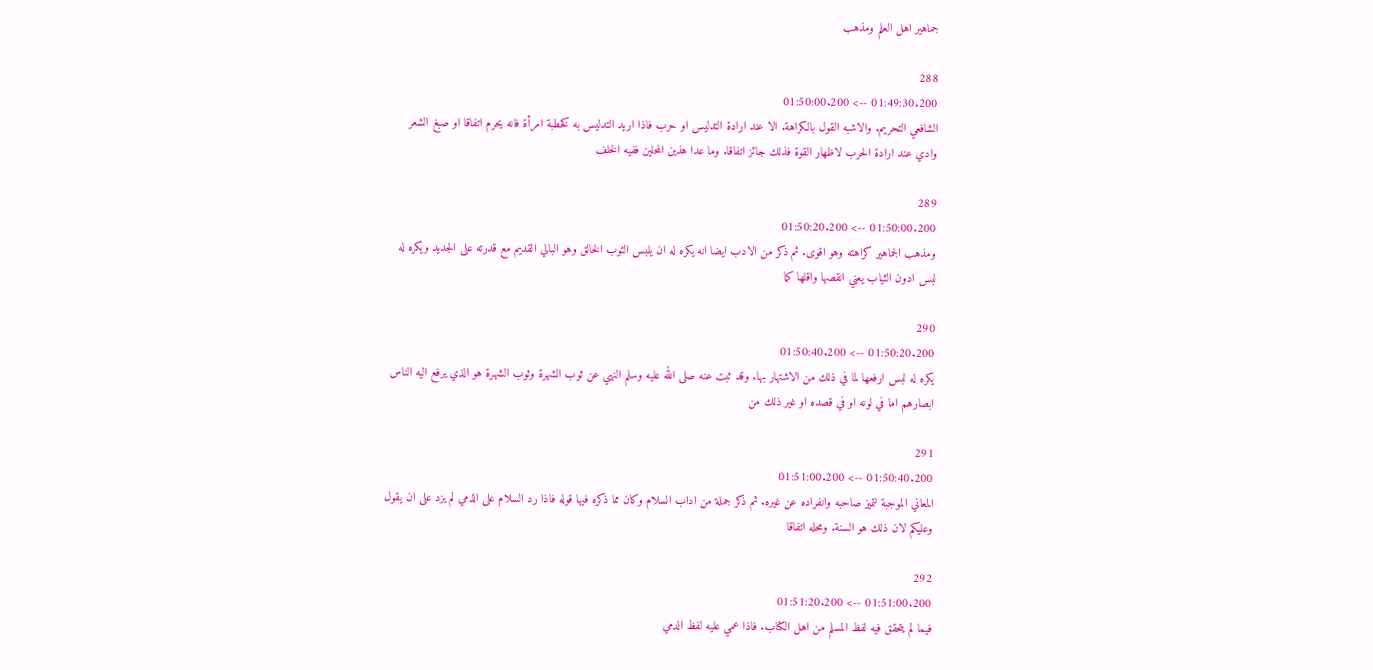جماهير اهل العلم ومذهب

288
01:49:30.200 --> 01:50:00.200
الشافعي التحريم. والاشبه القول بالكراهة. الا عند ارادة التدليس او حرب فاذا اريد التدليس به كخطبة امرأة فانه يحرم اتفاقا او صبغ الشعر وادي عند ارادة الحرب لاظهار القوة فذلك جائز اتفاقا. وما عدا هذين المحلين ففيه الخلف

289
01:50:00.200 --> 01:50:20.200
ومذهب الجماهير كراهته وهو اقوى. ثم ذكر من الادب ايضا انه يكره له ان يلبس الثوب الخالق وهو البالي القديم مع قدرته على الجديد ويكره له لبس ادون الثياب يعني انقصها واقلها كما

290
01:50:20.200 --> 01:50:40.200
يكره له لبس ارفعها لما في ذلك من الاشتهار بها. وقد ثبت عنه صلى الله عليه وسلم النهي عن ثوب الشهرة وثوب الشهرة هو الذي يرفع اليه الناس ابصارهم اما في لونه او في قصده او غير ذلك من

291
01:50:40.200 --> 01:51:00.200
المعاني الموجبة لتميز صاحبه وانفراده عن غيره. ثم ذكر جملة من اداب السلام وكان مما ذكره فيها قوله فاذا رد السلام على الذمي لم يزد على ان يقول وعليكم لان ذلك هو السنة. ومحله اتفاقا

292
01:51:00.200 --> 01:51:20.200
فيما لم يتحقق فيه لفظ المسلم من اهل الكتاب. فاذا عمي عليه لفظ الدمي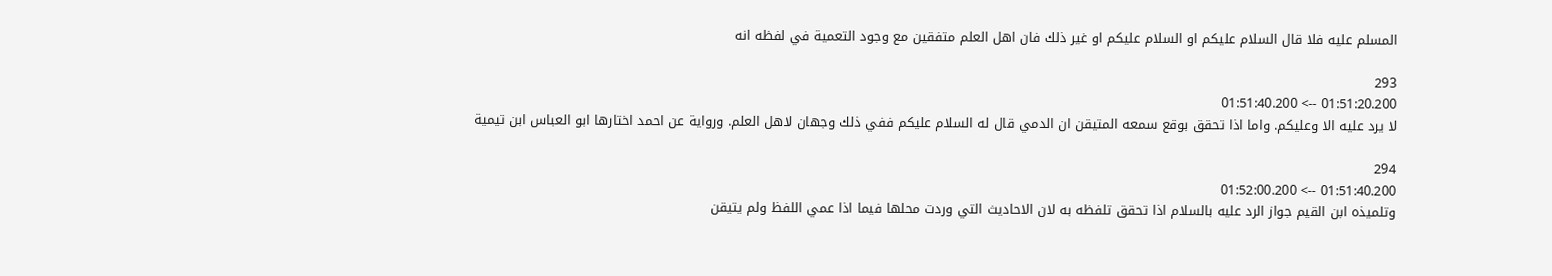المسلم عليه فلا قال السلام عليكم او السلام عليكم او غير ذلك فان اهل العلم متفقين مع وجود التعمية في لفظه انه

293
01:51:20.200 --> 01:51:40.200
لا يرد عليه الا وعليكم. واما اذا تحقق بوقع سمعه المتيقن ان الدمي قال له السلام عليكم ففي ذلك وجهان لاهل العلم. ورواية عن احمد اختارها ابو العباس ابن تيمية

294
01:51:40.200 --> 01:52:00.200
وتلميذه ابن القيم جواز الرد عليه بالسلام اذا تحقق تلفظه به لان الاحاديث التي وردت محلها فيما اذا عمي اللفظ ولم يتيقن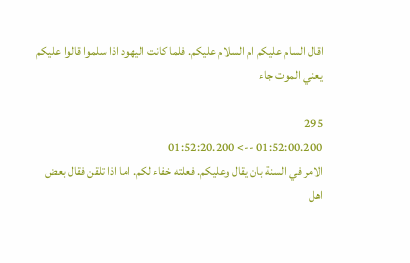اقال السام عليكم ام السلام عليكم. فلما كانت اليهود اذا سلموا قالوا عليكم يعني الموت جاء

295
01:52:00.200 --> 01:52:20.200
الامر في السنة بان يقال وعليكم. فعلته خفاء لكم. اما اذا تلقن فقال بعض اهل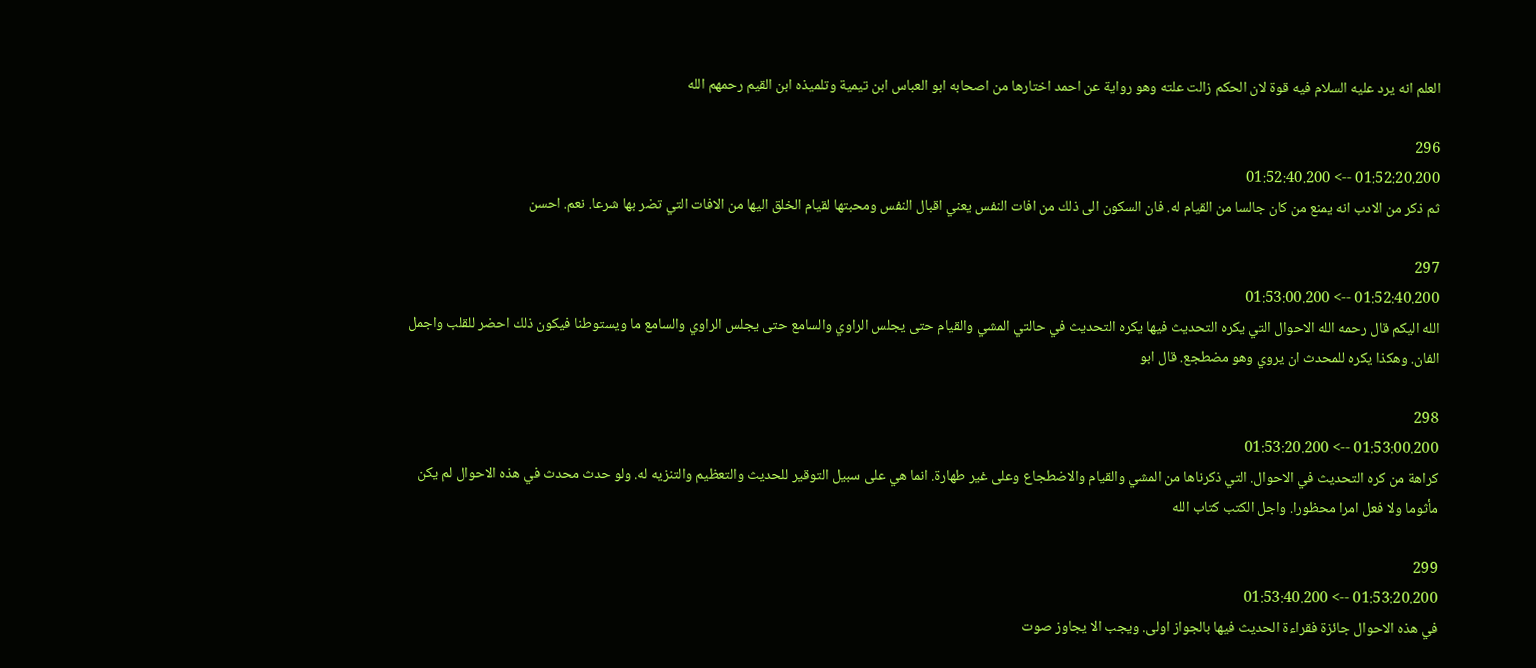العلم انه يرد عليه السلام فيه قوة لان الحكم زالت علته وهو رواية عن احمد اختارها من اصحابه ابو العباس ابن تيمية وتلميذه ابن القيم رحمهم الله

296
01:52:20.200 --> 01:52:40.200
ثم ذكر من الادب انه يمنع من كان جالسا من القيام له. فان السكون الى ذلك من افات النفس يعني اقبال النفس ومحبتها لقيام الخلق اليها من الافات التي تضر بها شرعا. نعم. احسن

297
01:52:40.200 --> 01:53:00.200
الله اليكم قال رحمه الله الاحوال التي يكره التحديث فيها يكره التحديث في حالتي المشي والقيام حتى يجلس الراوي والسامع حتى يجلس الراوي والسامع ما ويستوطنا فيكون ذلك احضر للقلب واجمل الفان. وهكذا يكره للمحدث ان يروي وهو مضطجع. قال ابو

298
01:53:00.200 --> 01:53:20.200
كراهة من كره التحديث في الاحوال. التي ذكرناها من المشي والقيام والاضطجاع وعلى غير طهارة. انما هي على سبيل التوقير للحديث والتعظيم والتنزيه له. ولو حدث محدث في هذه الاحوال لم يكن مأثوما ولا فعل امرا محظورا. واجل الكتب كتاب الله

299
01:53:20.200 --> 01:53:40.200
في هذه الاحوال جائزة فقراءة الحديث فيها بالجواز اولى. ويجب الا يجاوز صوت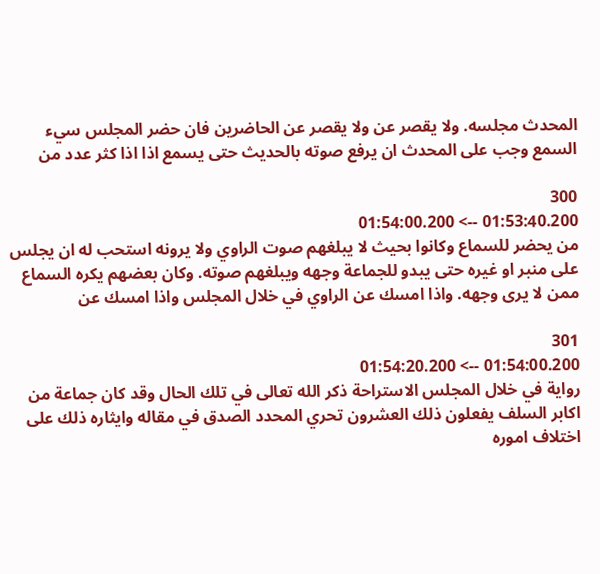المحدث مجلسه. ولا يقصر عن ولا يقصر عن الحاضرين فان حضر المجلس سيء السمع وجب على المحدث ان يرفع صوته بالحديث حتى يسمع اذا اذا كثر عدد من

300
01:53:40.200 --> 01:54:00.200
من يحضر للسماع وكانوا بحيث لا يبلغهم صوت الراوي ولا يرونه استحب له ان يجلس على منبر او غيره حتى يبدو للجماعة وجهه ويبلغهم صوته. وكان بعضهم يكره السماع ممن لا يرى وجهه. واذا امسك عن الراوي في خلال المجلس واذا امسك عن

301
01:54:00.200 --> 01:54:20.200
رواية في خلال المجلس الاستراحة ذكر الله تعالى في تلك الحال وقد كان جماعة من اكابر السلف يفعلون ذلك العشرون تحري المحدد الصدق في مقاله وايثاره ذلك على اختلاف اموره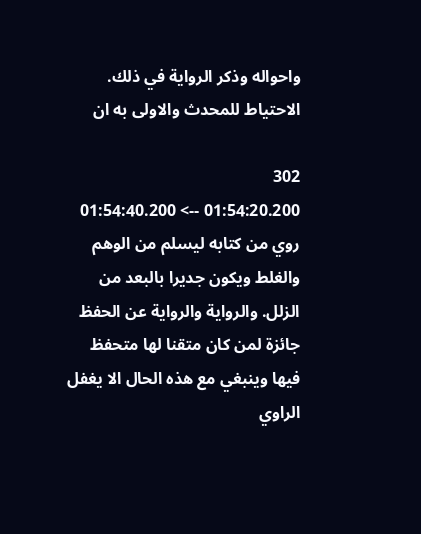واحواله وذكر الرواية في ذلك. الاحتياط للمحدث والاولى به ان

302
01:54:20.200 --> 01:54:40.200
روي من كتابه ليسلم من الوهم والغلط ويكون جديرا بالبعد من الزلل. والرواية والرواية عن الحفظ جائزة لمن كان متقنا لها متحفظ فيها وينبغي مع هذه الحال الا يغفل الراوي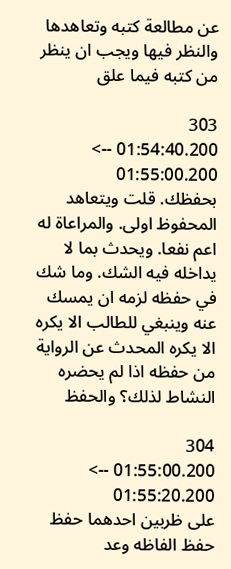عن مطالعة كتبه وتعاهدها والنظر فيها ويجب ان ينظر من كتبه فيما علق

303
01:54:40.200 --> 01:55:00.200
بحفظك. قلت ويتعاهد المحفوظ اولى. والمراعاة له اعم نفعا. ويحدث بما لا يداخله فيه الشك. وما شك في حفظه لزمه ان يمسك عنه وينبغي للطالب الا يكره الا يكره المحدث عن الرواية من حفظه اذا لم يحضره النشاط لذلك؟ والحفظ

304
01:55:00.200 --> 01:55:20.200
على ظربين احدهما حفظ حفظ الفاظه وعد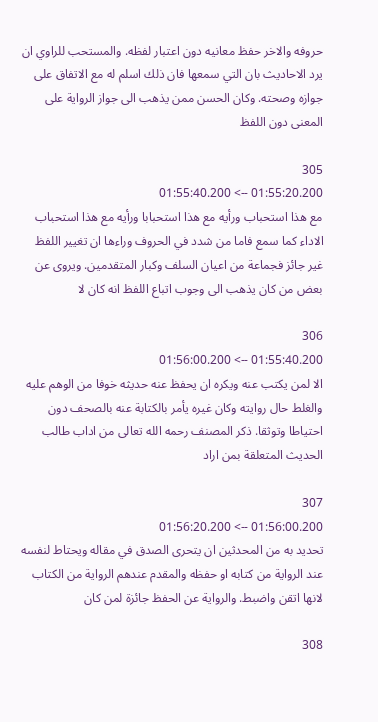حروفه والاخر حفظ معانيه دون اعتبار لفظه. والمستحب للراوي ان يرد الاحاديث بان التي سمعها فان ذلك اسلم له مع الاتفاق على جوازه وصحته. وكان الحسن ممن يذهب الى جواز الرواية على المعنى دون اللفظ

305
01:55:20.200 --> 01:55:40.200
مع هذا استحباب ورأيه مع هذا استحبابا ورأيه مع هذا استحباب الاداء كما سمع فاما من شدد في الحروف وراءها ان تغيير اللفظ غير جائز فجماعة من اعيان السلف وكبار المتقدمين. ويروى عن بعض من كان يذهب الى وجوب اتباع اللفظ انه كان لا

306
01:55:40.200 --> 01:56:00.200
الا لمن يكتب عنه ويكره ان يحفظ عنه حديثه خوفا من الوهم عليه والغلط حال روايته وكان غيره يأمر بالكتابة عنه بالصحف دون احتياطا وتوثقا. ذكر المصنف رحمه الله تعالى من اداب طالب الحديث المتعلقة بمن اراد

307
01:56:00.200 --> 01:56:20.200
تحديد به من المحدثين ان يتحرى الصدق في مقاله ويحتاط لنفسه عند الرواية من كتابه او حفظه والمقدم عندهم الرواية من الكتاب لانها اتقن واضبط. والرواية عن الحفظ جائزة لمن كان

308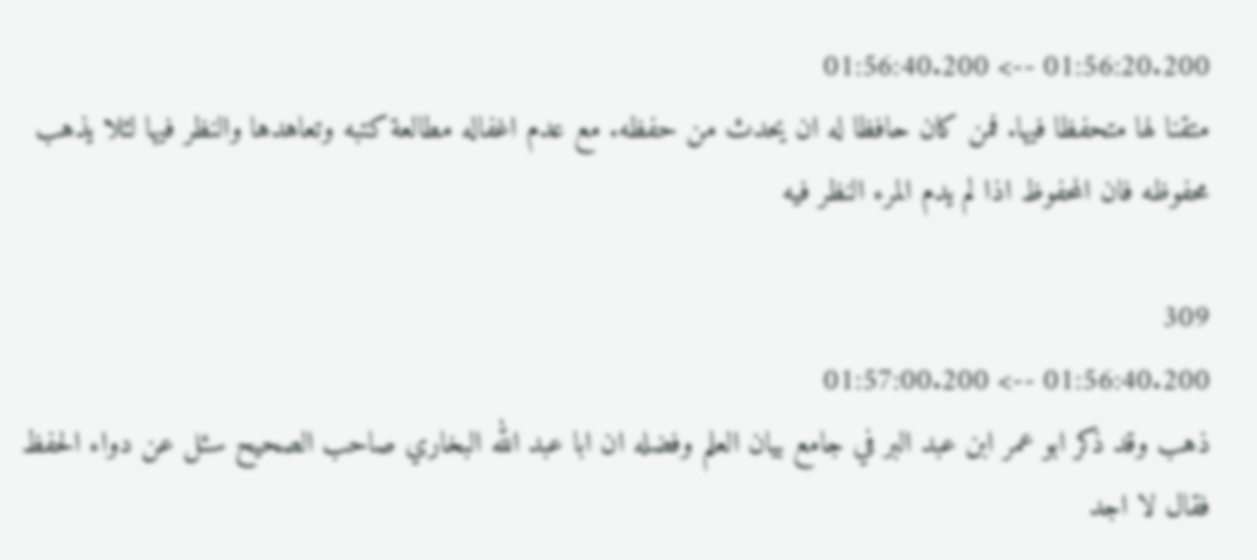01:56:20.200 --> 01:56:40.200
متقنا لها متحفظا فيها. فمن كان حافظا له ان يحدث من حفظه. مع عدم اغفاله مطالعة كتبه وتعاهدها والنظر فيها لئلا يذهب محفوظه فان المحفوظ اذا لم يدم المرء النظر فيه

309
01:56:40.200 --> 01:57:00.200
ذهب وقد ذكر ابو عمر ابن عبد البر في جامع بيان العلم وفضله ان ابا عبد الله البخاري صاحب الصحيح سئل عن دواء الحفظ فقال لا اجد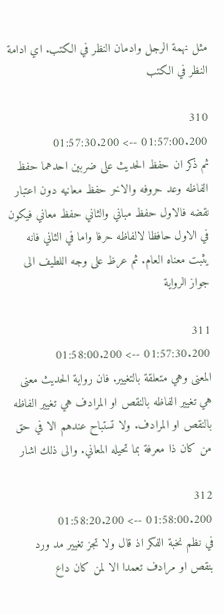مثل نهمة الرجل وادمان النظر في الكتب. اي ادامة النظر في الكتب

310
01:57:00.200 --> 01:57:30.200
ثم ذكر ان حفظ الحديث على ضربين احدهما حفظ الفاظه وعد حروفه والاخر حفظ معانيه دون اعتبار نقضه فالاول حفظ مباني والثاني حفظ معاني فيكون في الاول حافظا لالفاظه حرفا واما في الثاني فانه يثبت معناه العام. ثم عرظ على وجه اللطيف الى جواز الرواية

311
01:57:30.200 --> 01:58:00.200
المعنى وهي متعلقة بالتغيير. فان رواية الحديث معنى هي تغيير الفاظه بالنقص او المرادف هي تغيير الفاظه بالنقص او المرادف. ولا تستباح عندهم الا في حق من كان ذا معرفة بما تحيله المعاني. والى ذلك اشار

312
01:58:00.200 --> 01:58:20.200
في نظم نخبة الفكر اذ قال ولا تجز تغيير مد ورد بنقص او مرادف تعمدا الا لمن كان داع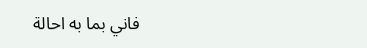فاني بما به احالة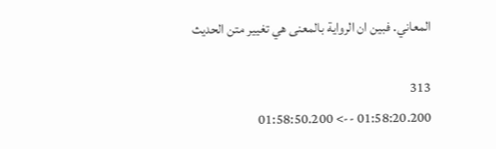المعاني. فبين ان الرواية بالمعنى هي تغيير متن الحديث

313
01:58:20.200 --> 01:58:50.200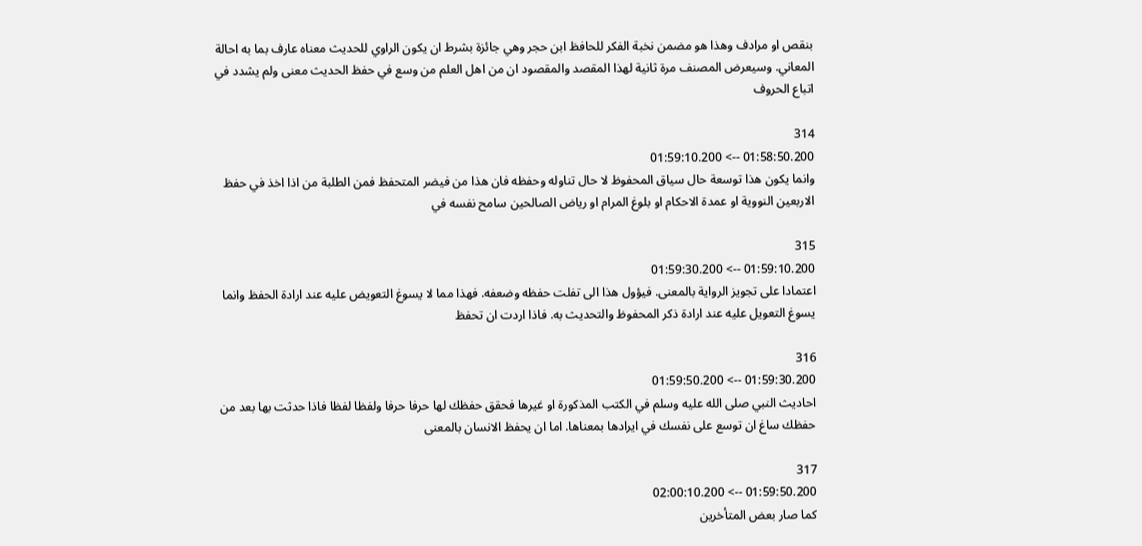بنقص او مرادف وهذا هو مضمن نخبة الفكر للحافظ ابن حجر وهي جائزة بشرط ان يكون الراوي للحديث معناه عارف بما به احالة المعاني. وسيعرض المصنف مرة ثانية لهذا المقصد والمقصود ان من اهل العلم من وسع في حفظ الحديث معنى ولم يشدد في اتباع الحروف

314
01:58:50.200 --> 01:59:10.200
وانما يكون هذا توسعة حال سياق المحفوظ لا حال تناوله وحفظه فان هذا من فيضر المتحفظ فمن الطلبة من اذا اخذ في حفظ الاربعين النووية او عمدة الاحكام او بلوغ المرام او رياض الصالحين سامح نفسه في

315
01:59:10.200 --> 01:59:30.200
اعتمادا على تجويز الرواية بالمعنى. فيؤول هذا الى تفلت حفظه وضعفه. فهذا مما لا يسوغ التعويض عليه عند ارادة الحفظ وانما يسوغ التعويل عليه عند ارادة ذكر المحفوظ والتحديث به. فاذا اردت ان تحفظ

316
01:59:30.200 --> 01:59:50.200
احاديث النبي صلى الله عليه وسلم في الكتب المذكورة او غيرها فحقق حفظك لها حرفا حرفا ولفظا لفظا فاذا حدثت بها بعد من حفظك ساغ ان توسع على نفسك في ايرادها بمعناها. اما ان يحفظ الانسان بالمعنى

317
01:59:50.200 --> 02:00:10.200
كما صار بعض المتأخرين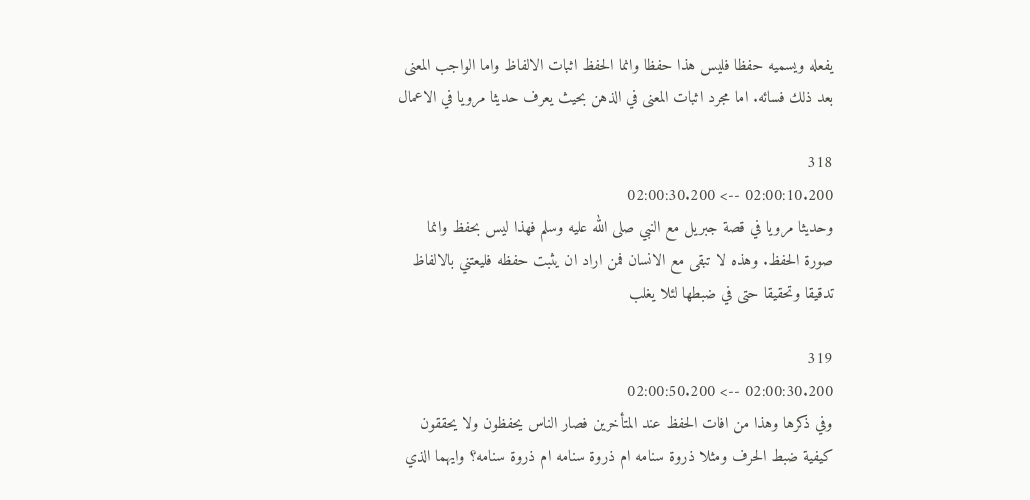يفعله ويسميه حفظا فليس هذا حفظا وانما الحفظ اثبات الالفاظ واما الواجب المعنى بعد ذلك فسائه. اما مجرد اثبات المعنى في الذهن بحيث يعرف حديثا مرويا في الاعمال

318
02:00:10.200 --> 02:00:30.200
وحديثا مرويا في قصة جبريل مع النبي صلى الله عليه وسلم فهذا ليس بحفظ وانما صورة الحفظ. وهذه لا تبقى مع الانسان فمن اراد ان يثبت حفظه فليعتني بالالفاظ تدقيقا وتحقيقا حتى في ضبطها لئلا يغلب

319
02:00:30.200 --> 02:00:50.200
وفي ذكرها وهذا من افات الحفظ عند المتأخرين فصار الناس يحفظون ولا يحققون كيفية ضبط الحرف ومثلا ذروة سنامه ام ذروة سنامه ام ذروة سنامه؟ وايهما الذي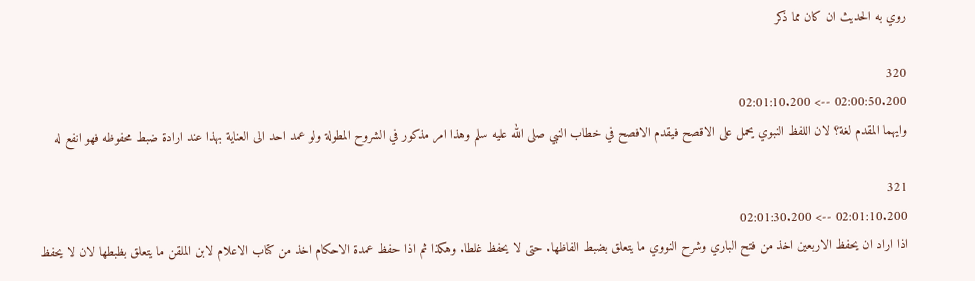روي به الحديث ان كان مما ذكر

320
02:00:50.200 --> 02:01:10.200
وايهما المقدم لغة؟ لان اللفظ النبوي يحمل على الاقصح فيقدم الافصح في خطاب النبي صلى الله عليه سلم وهذا امر مذكور في الشروح المطولة ولو عمد احد الى العناية بهذا عند ارادة ضبط محفوظه فهو انفع له

321
02:01:10.200 --> 02:01:30.200
اذا اراد ان يحفظ الاربعين اخذ من فتح الباري وشرح النووي ما يتعلق بضبط الفاظها. حتى لا يحفظ غلطا. وهكذا ثم اذا حفظ عمدة الاحكام اخذ من كتاب الاعلام لابن الملقن ما يتعلق بظبطها لان لا يحفظ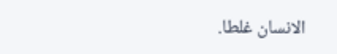الانسان غلطا.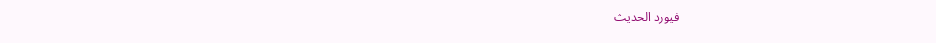فيورد الحديث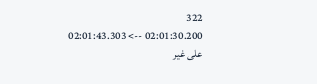322
02:01:30.200 --> 02:01:43.303
على غير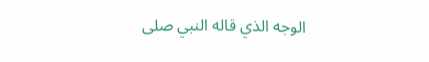الوجه الذي قاله النبي صلى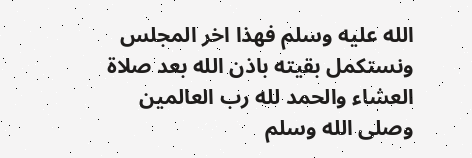الله عليه وسلم فهذا اخر المجلس ونستكمل بقيته باذن الله بعد صلاة العشاء والحمد لله رب العالمين وصلى الله وسلم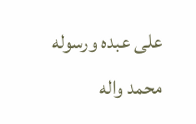على عبده ورسوله محمد واله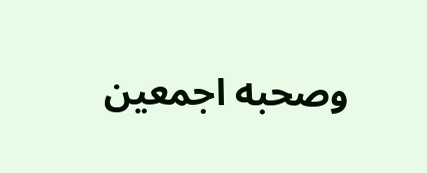وصحبه اجمعين